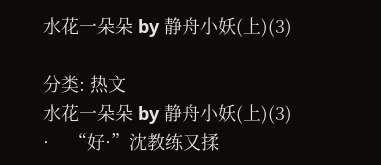水花一朵朵 by 静舟小妖(上)(3)

分类: 热文
水花一朵朵 by 静舟小妖(上)(3)
·    “好·”沈教练又揉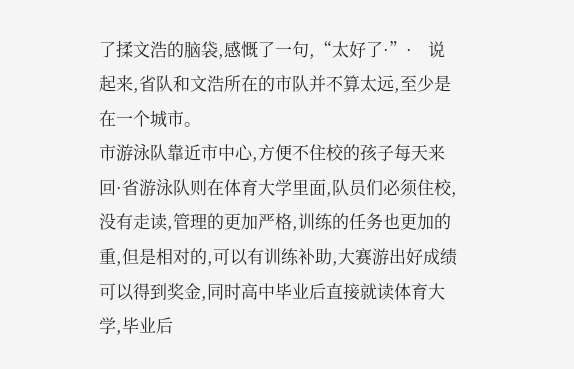了揉文浩的脑袋,感慨了一句,“太好了·”·    说起来,省队和文浩所在的市队并不算太远,至少是在一个城市。
市游泳队靠近市中心,方便不住校的孩子每天来回·省游泳队则在体育大学里面,队员们必须住校,没有走读,管理的更加严格,训练的任务也更加的重,但是相对的,可以有训练补助,大赛游出好成绩可以得到奖金,同时高中毕业后直接就读体育大学,毕业后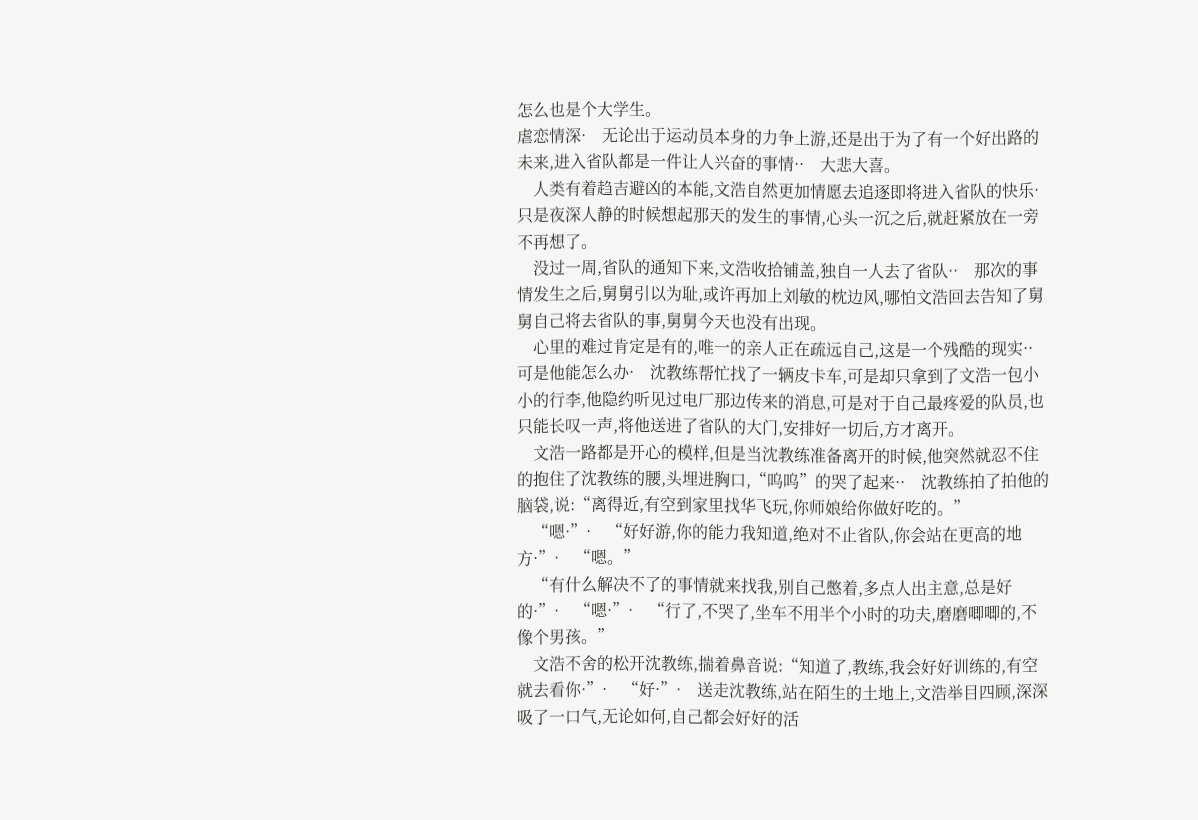怎么也是个大学生。
虐恋情深·    无论出于运动员本身的力争上游,还是出于为了有一个好出路的未来,进入省队都是一件让人兴奋的事情··    大悲大喜。
    人类有着趋吉避凶的本能,文浩自然更加情愿去追逐即将进入省队的快乐·只是夜深人静的时候想起那天的发生的事情,心头一沉之后,就赶紧放在一旁不再想了。
    没过一周,省队的通知下来,文浩收拾铺盖,独自一人去了省队··    那次的事情发生之后,舅舅引以为耻,或许再加上刘敏的枕边风,哪怕文浩回去告知了舅舅自己将去省队的事,舅舅今天也没有出现。
    心里的难过肯定是有的,唯一的亲人正在疏远自己,这是一个残酷的现实··    可是他能怎么办·    沈教练帮忙找了一辆皮卡车,可是却只拿到了文浩一包小小的行李,他隐约听见过电厂那边传来的消息,可是对于自己最疼爱的队员,也只能长叹一声,将他送进了省队的大门,安排好一切后,方才离开。
    文浩一路都是开心的模样,但是当沈教练准备离开的时候,他突然就忍不住的抱住了沈教练的腰,头埋进胸口,“呜呜”的哭了起来··    沈教练拍了拍他的脑袋,说:“离得近,有空到家里找华飞玩,你师娘给你做好吃的。”
    “嗯·”·    “好好游,你的能力我知道,绝对不止省队,你会站在更高的地方·”·    “嗯。”
    “有什么解决不了的事情就来找我,别自己憋着,多点人出主意,总是好的·”·    “嗯·”·    “行了,不哭了,坐车不用半个小时的功夫,磨磨唧唧的,不像个男孩。”
    文浩不舍的松开沈教练,揣着鼻音说:“知道了,教练,我会好好训练的,有空就去看你·”·    “好·”·    送走沈教练,站在陌生的土地上,文浩举目四顾,深深吸了一口气,无论如何,自己都会好好的活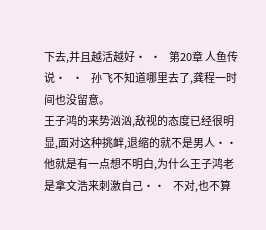下去,并且越活越好·  ·    第20章 人鱼传说·   ·    孙飞不知道哪里去了,龚程一时间也没留意。
王子鸿的来势汹汹,敌视的态度已经很明显,面对这种挑衅,退缩的就不是男人··    他就是有一点想不明白,为什么王子鸿老是拿文浩来刺激自己··    不对,也不算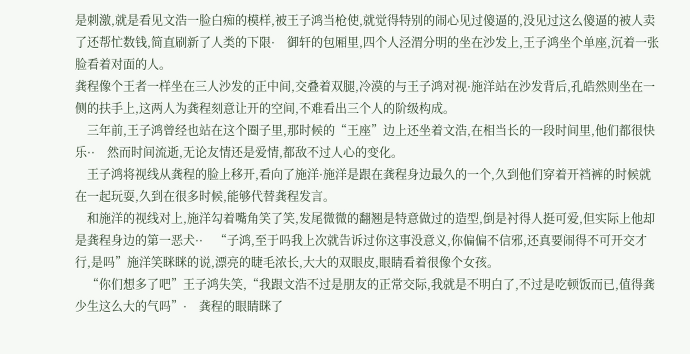是刺激,就是看见文浩一脸白痴的模样,被王子鸿当枪使,就觉得特别的闹心见过傻逼的,没见过这么傻逼的被人卖了还帮忙数钱,简直刷新了人类的下限·    御轩的包厢里,四个人泾渭分明的坐在沙发上,王子鸿坐个单座,沉着一张脸看着对面的人。
龚程像个王者一样坐在三人沙发的正中间,交叠着双腿,冷漠的与王子鸿对视·施洋站在沙发背后,孔皓然则坐在一侧的扶手上,这两人为龚程刻意让开的空间,不难看出三个人的阶级构成。
    三年前,王子鸿曾经也站在这个圈子里,那时候的“王座”边上还坐着文浩,在相当长的一段时间里,他们都很快乐··    然而时间流逝,无论友情还是爱情,都敌不过人心的变化。
    王子鸿将视线从龚程的脸上移开,看向了施洋·施洋是跟在龚程身边最久的一个,久到他们穿着开裆裤的时候就在一起玩耍,久到在很多时候,能够代替龚程发言。
    和施洋的视线对上,施洋勾着嘴角笑了笑,发尾微微的翻翘是特意做过的造型,倒是衬得人挺可爱,但实际上他却是龚程身边的第一恶犬··    “子鸿,至于吗我上次就告诉过你这事没意义,你偏偏不信邪,还真要闹得不可开交才行,是吗”施洋笑眯眯的说,漂亮的睫毛浓长,大大的双眼皮,眼睛看着很像个女孩。
    “你们想多了吧”王子鸿失笑,“我跟文浩不过是朋友的正常交际,我就是不明白了,不过是吃顿饭而已,值得龚少生这么大的气吗”·    龚程的眼睛眯了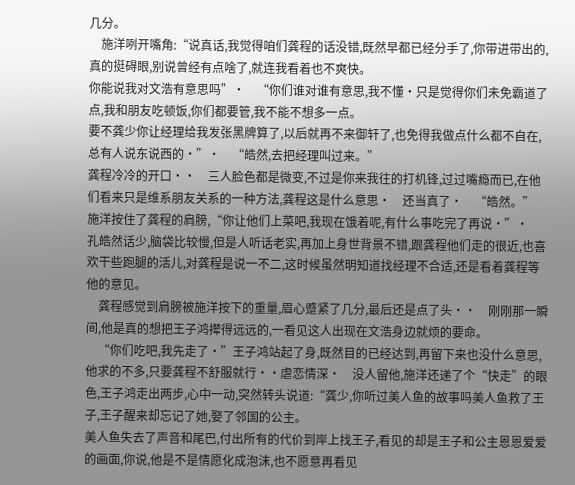几分。
    施洋咧开嘴角:“说真话,我觉得咱们龚程的话没错,既然早都已经分手了,你带进带出的,真的挺碍眼,别说曾经有点啥了,就连我看着也不爽快。
你能说我对文浩有意思吗”·    “你们谁对谁有意思,我不懂·只是觉得你们未免霸道了点,我和朋友吃顿饭,你们都要管,我不能不想多一点。
要不龚少你让经理给我发张黑牌算了,以后就再不来御轩了,也免得我做点什么都不自在,总有人说东说西的·”·    “皓然,去把经理叫过来。”
龚程冷冷的开口··    三人脸色都是微变,不过是你来我往的打机锋,过过嘴瘾而已,在他们看来只是维系朋友关系的一种方法,龚程这是什么意思·    还当真了·    “皓然。”
施洋按住了龚程的肩膀,“你让他们上菜吧,我现在饿着呢,有什么事吃完了再说·”·    孔皓然话少,脑袋比较慢,但是人听话老实,再加上身世背景不错,跟龚程他们走的很近,也喜欢干些跑腿的活儿,对龚程是说一不二,这时候虽然明知道找经理不合适,还是看着龚程等他的意见。
    龚程感觉到肩膀被施洋按下的重量,眉心蹙紧了几分,最后还是点了头··    刚刚那一瞬间,他是真的想把王子鸿撵得远远的,一看见这人出现在文浩身边就烦的要命。
    “你们吃吧,我先走了·”王子鸿站起了身,既然目的已经达到,再留下来也没什么意思,他求的不多,只要龚程不舒服就行··虐恋情深·    没人留他,施洋还递了个“快走”的眼色,王子鸿走出两步,心中一动,突然转头说道:“龚少,你听过美人鱼的故事吗美人鱼救了王子,王子醒来却忘记了她,娶了邻国的公主。
美人鱼失去了声音和尾巴,付出所有的代价到岸上找王子,看见的却是王子和公主恩恩爱爱的画面,你说,他是不是情愿化成泡沫,也不愿意再看见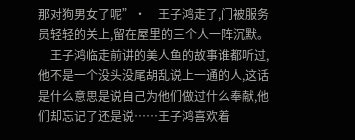那对狗男女了呢”·    王子鸿走了,门被服务员轻轻的关上,留在屋里的三个人一阵沉默。
    王子鸿临走前讲的美人鱼的故事谁都听过,他不是一个没头没尾胡乱说上一通的人,这话是什么意思是说自己为他们做过什么奉献,他们却忘记了还是说……王子鸿喜欢着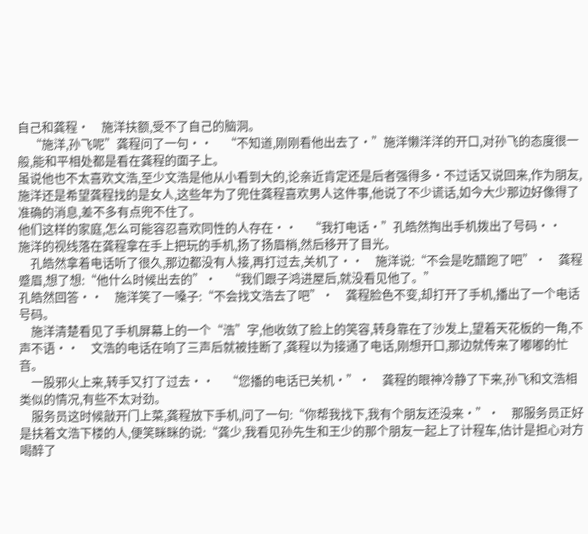自己和龚程·    施洋扶额,受不了自己的脑洞。
    “施洋,孙飞呢”龚程问了一句··    “不知道,刚刚看他出去了·”施洋懒洋洋的开口,对孙飞的态度很一般,能和平相处都是看在龚程的面子上。
虽说他也不太喜欢文浩,至少文浩是他从小看到大的,论亲近肯定还是后者强得多·不过话又说回来,作为朋友,施洋还是希望龚程找的是女人,这些年为了兜住龚程喜欢男人这件事,他说了不少谎话,如今大少那边好像得了准确的消息,差不多有点兜不住了。
他们这样的家庭,怎么可能容忍喜欢同性的人存在··    “我打电话·”孔皓然掏出手机拨出了号码··    施洋的视线落在龚程拿在手上把玩的手机,扬了扬眉梢,然后移开了目光。
    孔皓然拿着电话听了很久,那边都没有人接,再打过去,关机了··    施洋说:“不会是吃醋跑了吧”·    龚程蹙眉,想了想:“他什么时候出去的”·    “我们跟子鸿进屋后,就没看见他了。”
孔皓然回答··    施洋笑了一嗓子:“不会找文浩去了吧”·    龚程脸色不变,却打开了手机,播出了一个电话号码。
    施洋清楚看见了手机屏幕上的一个“浩”字,他收敛了脸上的笑容,转身靠在了沙发上,望着天花板的一角,不声不语··    文浩的电话在响了三声后就被挂断了,龚程以为接通了电话,刚想开口,那边就传来了嘟嘟的忙音。
    一股邪火上来,转手又打了过去··    “您播的电话已关机·”·    龚程的眼神冷静了下来,孙飞和文浩相类似的情况,有些不太对劲。
    服务员这时候敲开门上菜,龚程放下手机,问了一句:“你帮我找下,我有个朋友还没来·”·    那服务员正好是扶着文浩下楼的人,便笑眯眯的说:“龚少,我看见孙先生和王少的那个朋友一起上了计程车,估计是担心对方喝醉了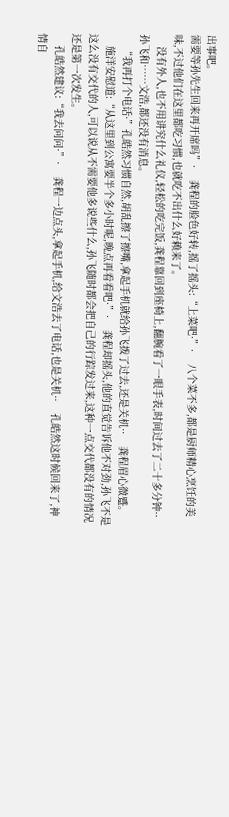出事吧。
需要等孙先生回来再开席吗”·    龚程的脸色好转,摇了摇头:“上菜吧·”·    八个菜不多,都是厨师精心烹饪的美味,不过他们在这里都吃习惯,也就吃不出什么好赖来了。
    没有外人,也不用讲究什么礼仪,轻松的吃完饭,龚程靠回到座椅上,翻腕看了一眼手表,时间过去了二十多分钟··    孙飞和……文浩,都还没有消息。
    “我再打个电话·”孔皓然习惯自然,胡乱擦了擦嘴,拿起手机就给孙飞拨了过去,还是关机··    龚程眉心微蹙。
    施洋安慰道:“从这里到公寓要半个多小时呢,晚点再看看吧·”·    龚程却摇头,他的直觉告诉他不对劲,孙飞不是这么没有交代的人,可以说从不需要他多说些什么,孙飞随时都会把自己的行踪发过来,这种一点交代都没有的情况还是第一次发生。
    孔皓然建议:“我去问问·”·    龚程一边点头,拿起手机,给文浩去了电话,也是关机··    孔皓然这时候回来了,神情自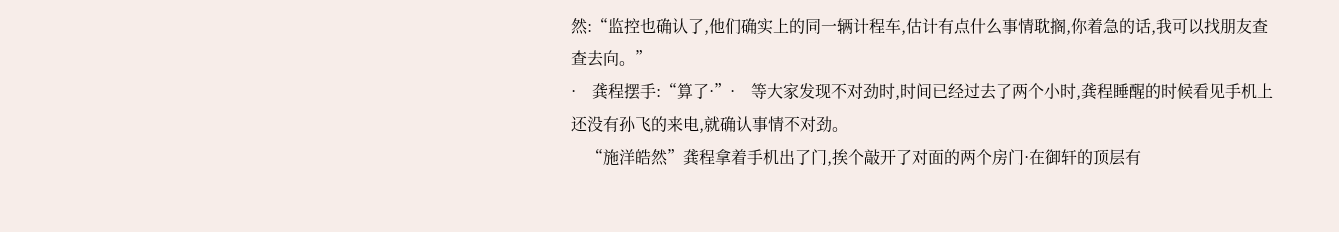然:“监控也确认了,他们确实上的同一辆计程车,估计有点什么事情耽搁,你着急的话,我可以找朋友查查去向。”
·    龚程摆手:“算了·”·    等大家发现不对劲时,时间已经过去了两个小时,龚程睡醒的时候看见手机上还没有孙飞的来电,就确认事情不对劲。
    “施洋皓然”龚程拿着手机出了门,挨个敲开了对面的两个房门·在御轩的顶层有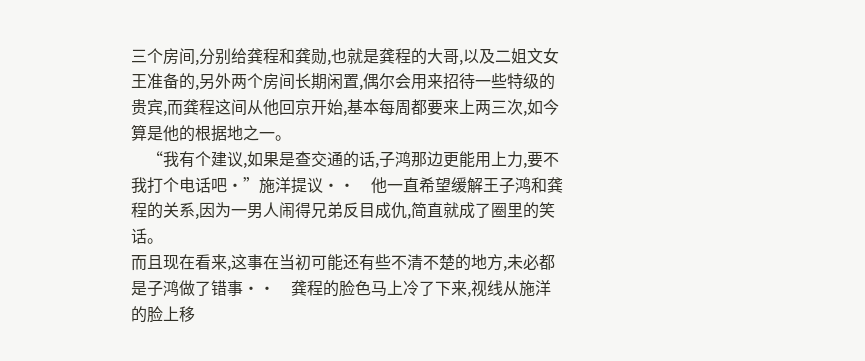三个房间,分别给龚程和龚勋,也就是龚程的大哥,以及二姐文女王准备的,另外两个房间长期闲置,偶尔会用来招待一些特级的贵宾,而龚程这间从他回京开始,基本每周都要来上两三次,如今算是他的根据地之一。
    “我有个建议,如果是查交通的话,子鸿那边更能用上力,要不我打个电话吧·”施洋提议··    他一直希望缓解王子鸿和龚程的关系,因为一男人闹得兄弟反目成仇,简直就成了圈里的笑话。
而且现在看来,这事在当初可能还有些不清不楚的地方,未必都是子鸿做了错事··    龚程的脸色马上冷了下来,视线从施洋的脸上移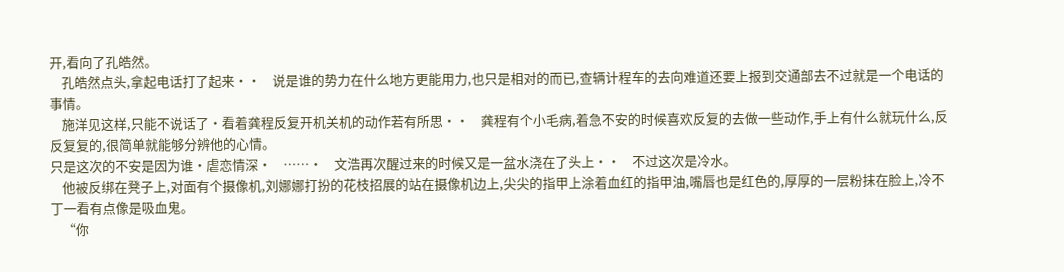开,看向了孔皓然。
    孔皓然点头,拿起电话打了起来··    说是谁的势力在什么地方更能用力,也只是相对的而已,查辆计程车的去向难道还要上报到交通部去不过就是一个电话的事情。
    施洋见这样,只能不说话了·看着龚程反复开机关机的动作若有所思··    龚程有个小毛病,着急不安的时候喜欢反复的去做一些动作,手上有什么就玩什么,反反复复的,很简单就能够分辨他的心情。
只是这次的不安是因为谁·虐恋情深·    ……·    文浩再次醒过来的时候又是一盆水浇在了头上··    不过这次是冷水。
    他被反绑在凳子上,对面有个摄像机,刘娜娜打扮的花枝招展的站在摄像机边上,尖尖的指甲上涂着血红的指甲油,嘴唇也是红色的,厚厚的一层粉抹在脸上,冷不丁一看有点像是吸血鬼。
    “你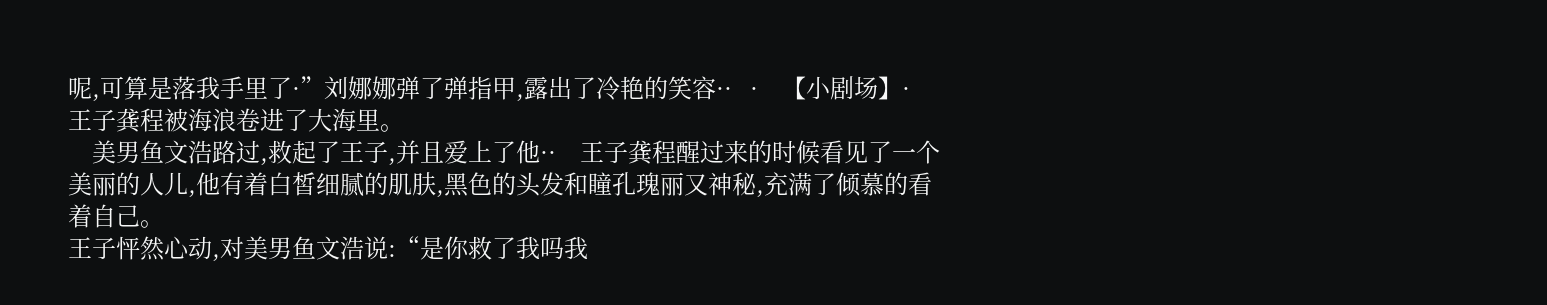呢,可算是落我手里了·”刘娜娜弹了弹指甲,露出了冷艳的笑容··   ·    【小剧场】·    王子龚程被海浪卷进了大海里。
    美男鱼文浩路过,救起了王子,并且爱上了他··    王子龚程醒过来的时候看见了一个美丽的人儿,他有着白皙细腻的肌肤,黑色的头发和瞳孔瑰丽又神秘,充满了倾慕的看着自己。
王子怦然心动,对美男鱼文浩说:“是你救了我吗我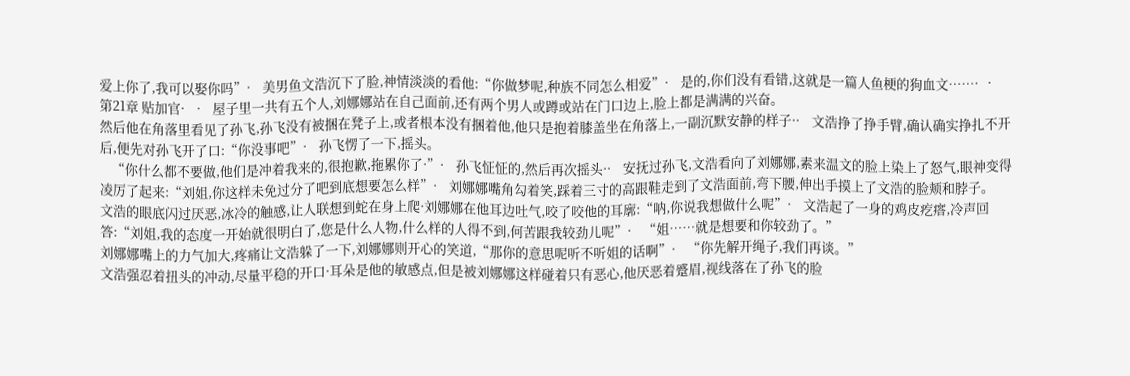爱上你了,我可以娶你吗”·    美男鱼文浩沉下了脸,神情淡淡的看他:“你做梦呢,种族不同怎么相爱”·    是的,你们没有看错,这就是一篇人鱼梗的狗血文……·   ·    第21章 贴加官·    ·    屋子里一共有五个人,刘娜娜站在自己面前,还有两个男人或蹲或站在门口边上,脸上都是满满的兴奋。
然后他在角落里看见了孙飞,孙飞没有被捆在凳子上,或者根本没有捆着他,他只是抱着膝盖坐在角落上,一副沉默安静的样子··    文浩挣了挣手臂,确认确实挣扎不开后,便先对孙飞开了口:“你没事吧”·    孙飞愣了一下,摇头。
    “你什么都不要做,他们是冲着我来的,很抱歉,拖累你了·”·    孙飞怔怔的,然后再次摇头··    安抚过孙飞,文浩看向了刘娜娜,素来温文的脸上染上了怒气,眼神变得凌厉了起来:“刘姐,你这样未免过分了吧到底想要怎么样”·    刘娜娜嘴角勾着笑,踩着三寸的高跟鞋走到了文浩面前,弯下腰,伸出手摸上了文浩的脸颊和脖子。
文浩的眼底闪过厌恶,冰冷的触感,让人联想到蛇在身上爬·刘娜娜在他耳边吐气,咬了咬他的耳廓:“呐,你说我想做什么呢”·    文浩起了一身的鸡皮疙瘩,冷声回答:“刘姐,我的态度一开始就很明白了,您是什么人物,什么样的人得不到,何苦跟我较劲儿呢”·    “姐……就是想要和你较劲了。”
刘娜娜嘴上的力气加大,疼痛让文浩躲了一下,刘娜娜则开心的笑道,“那你的意思呢听不听姐的话啊”·    “你先解开绳子,我们再谈。”
文浩强忍着扭头的冲动,尽量平稳的开口·耳朵是他的敏感点,但是被刘娜娜这样碰着只有恶心,他厌恶着蹙眉,视线落在了孙飞的脸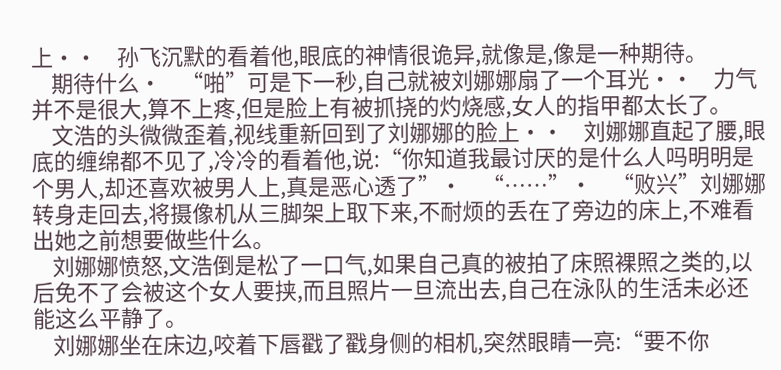上··    孙飞沉默的看着他,眼底的神情很诡异,就像是,像是一种期待。
    期待什么·    “啪”可是下一秒,自己就被刘娜娜扇了一个耳光··    力气并不是很大,算不上疼,但是脸上有被抓挠的灼烧感,女人的指甲都太长了。
    文浩的头微微歪着,视线重新回到了刘娜娜的脸上··    刘娜娜直起了腰,眼底的缠绵都不见了,冷冷的看着他,说:“你知道我最讨厌的是什么人吗明明是个男人,却还喜欢被男人上,真是恶心透了”·    “……”·    “败兴”刘娜娜转身走回去,将摄像机从三脚架上取下来,不耐烦的丢在了旁边的床上,不难看出她之前想要做些什么。
    刘娜娜愤怒,文浩倒是松了一口气,如果自己真的被拍了床照裸照之类的,以后免不了会被这个女人要挟,而且照片一旦流出去,自己在泳队的生活未必还能这么平静了。
    刘娜娜坐在床边,咬着下唇戳了戳身侧的相机,突然眼睛一亮:“要不你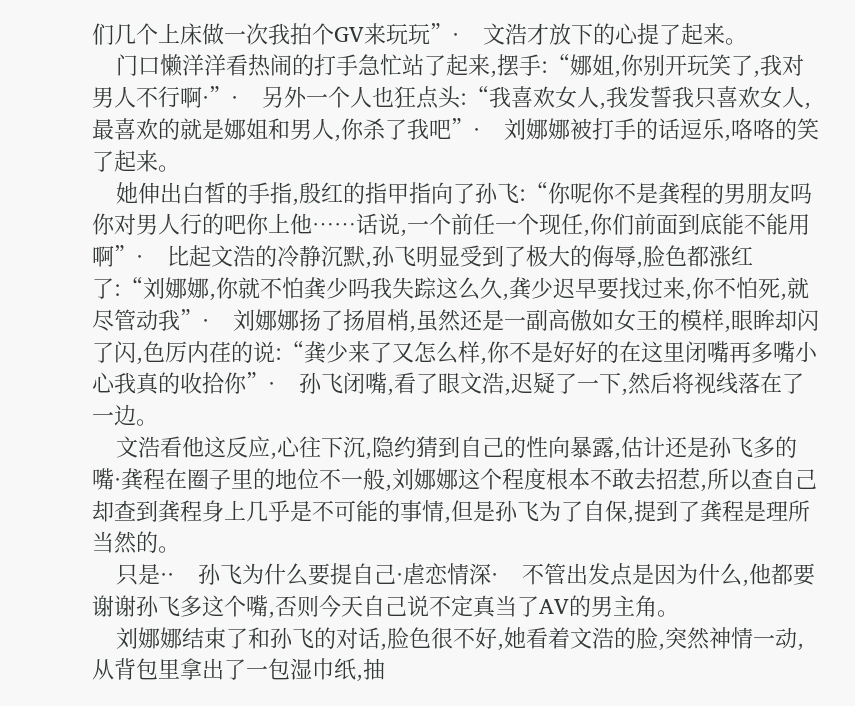们几个上床做一次我拍个GV来玩玩”·    文浩才放下的心提了起来。
    门口懒洋洋看热闹的打手急忙站了起来,摆手:“娜姐,你别开玩笑了,我对男人不行啊·”·    另外一个人也狂点头:“我喜欢女人,我发誓我只喜欢女人,最喜欢的就是娜姐和男人,你杀了我吧”·    刘娜娜被打手的话逗乐,咯咯的笑了起来。
    她伸出白皙的手指,殷红的指甲指向了孙飞:“你呢你不是龚程的男朋友吗你对男人行的吧你上他……话说,一个前任一个现任,你们前面到底能不能用啊”·    比起文浩的冷静沉默,孙飞明显受到了极大的侮辱,脸色都涨红了:“刘娜娜,你就不怕龚少吗我失踪这么久,龚少迟早要找过来,你不怕死,就尽管动我”·    刘娜娜扬了扬眉梢,虽然还是一副高傲如女王的模样,眼眸却闪了闪,色厉内荏的说:“龚少来了又怎么样,你不是好好的在这里闭嘴再多嘴小心我真的收拾你”·    孙飞闭嘴,看了眼文浩,迟疑了一下,然后将视线落在了一边。
    文浩看他这反应,心往下沉,隐约猜到自己的性向暴露,估计还是孙飞多的嘴·龚程在圈子里的地位不一般,刘娜娜这个程度根本不敢去招惹,所以查自己却查到龚程身上几乎是不可能的事情,但是孙飞为了自保,提到了龚程是理所当然的。
    只是··    孙飞为什么要提自己·虐恋情深·    不管出发点是因为什么,他都要谢谢孙飞多这个嘴,否则今天自己说不定真当了AV的男主角。
    刘娜娜结束了和孙飞的对话,脸色很不好,她看着文浩的脸,突然神情一动,从背包里拿出了一包湿巾纸,抽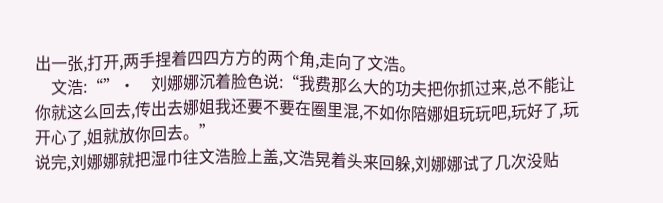出一张,打开,两手捏着四四方方的两个角,走向了文浩。
    文浩:“”·    刘娜娜沉着脸色说:“我费那么大的功夫把你抓过来,总不能让你就这么回去,传出去娜姐我还要不要在圈里混,不如你陪娜姐玩玩吧,玩好了,玩开心了,姐就放你回去。”
说完,刘娜娜就把湿巾往文浩脸上盖,文浩晃着头来回躲,刘娜娜试了几次没贴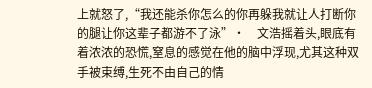上就怒了,“我还能杀你怎么的你再躲我就让人打断你的腿让你这辈子都游不了泳”·    文浩摇着头,眼底有着浓浓的恐慌,窒息的感觉在他的脑中浮现,尤其这种双手被束缚,生死不由自己的情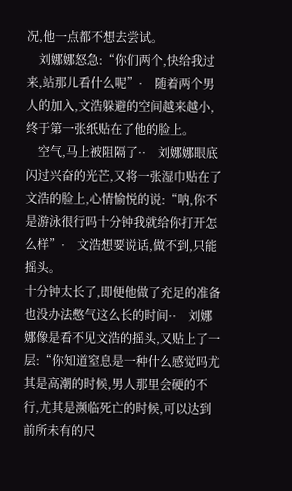况,他一点都不想去尝试。
    刘娜娜怒急:“你们两个,快给我过来,站那儿看什么呢”·    随着两个男人的加入,文浩躲避的空间越来越小,终于第一张纸贴在了他的脸上。
    空气,马上被阻隔了··    刘娜娜眼底闪过兴奋的光芒,又将一张湿巾贴在了文浩的脸上,心情愉悦的说:“呐,你不是游泳很行吗十分钟我就给你打开怎么样”·    文浩想要说话,做不到,只能摇头。
十分钟太长了,即便他做了充足的准备也没办法憋气这么长的时间··    刘娜娜像是看不见文浩的摇头,又贴上了一层:“你知道窒息是一种什么感觉吗尤其是高潮的时候,男人那里会硬的不行,尤其是濒临死亡的时候,可以达到前所未有的尺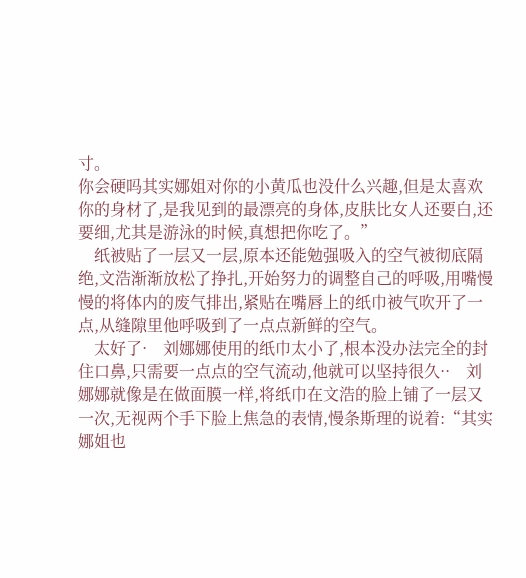寸。
你会硬吗其实娜姐对你的小黄瓜也没什么兴趣,但是太喜欢你的身材了,是我见到的最漂亮的身体,皮肤比女人还要白,还要细,尤其是游泳的时候,真想把你吃了。”
    纸被贴了一层又一层,原本还能勉强吸入的空气被彻底隔绝,文浩渐渐放松了挣扎,开始努力的调整自己的呼吸,用嘴慢慢的将体内的废气排出,紧贴在嘴唇上的纸巾被气吹开了一点,从缝隙里他呼吸到了一点点新鲜的空气。
    太好了·    刘娜娜使用的纸巾太小了,根本没办法完全的封住口鼻,只需要一点点的空气流动,他就可以坚持很久··    刘娜娜就像是在做面膜一样,将纸巾在文浩的脸上铺了一层又一次,无视两个手下脸上焦急的表情,慢条斯理的说着:“其实娜姐也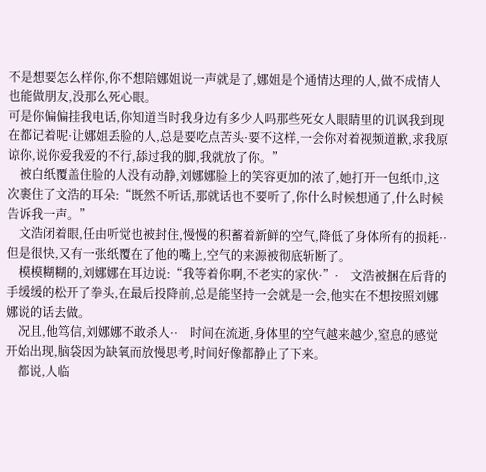不是想要怎么样你,你不想陪娜姐说一声就是了,娜姐是个通情达理的人,做不成情人也能做朋友,没那么死心眼。
可是你偏偏挂我电话,你知道当时我身边有多少人吗那些死女人眼睛里的讥讽我到现在都记着呢·让娜姐丢脸的人,总是要吃点苦头·要不这样,一会你对着视频道歉,求我原谅你,说你爱我爱的不行,舔过我的脚,我就放了你。”
    被白纸覆盖住脸的人没有动静,刘娜娜脸上的笑容更加的浓了,她打开一包纸巾,这次裹住了文浩的耳朵:“既然不听话,那就话也不要听了,你什么时候想通了,什么时候告诉我一声。”
    文浩闭着眼,任由听觉也被封住,慢慢的积蓄着新鲜的空气,降低了身体所有的损耗··    但是很快,又有一张纸覆在了他的嘴上,空气的来源被彻底斩断了。
    模模糊糊的,刘娜娜在耳边说:“我等着你啊,不老实的家伙·”·    文浩被捆在后背的手缓缓的松开了拳头,在最后投降前,总是能坚持一会就是一会,他实在不想按照刘娜娜说的话去做。
    况且,他笃信,刘娜娜不敢杀人··    时间在流逝,身体里的空气越来越少,窒息的感觉开始出现,脑袋因为缺氧而放慢思考,时间好像都静止了下来。
    都说,人临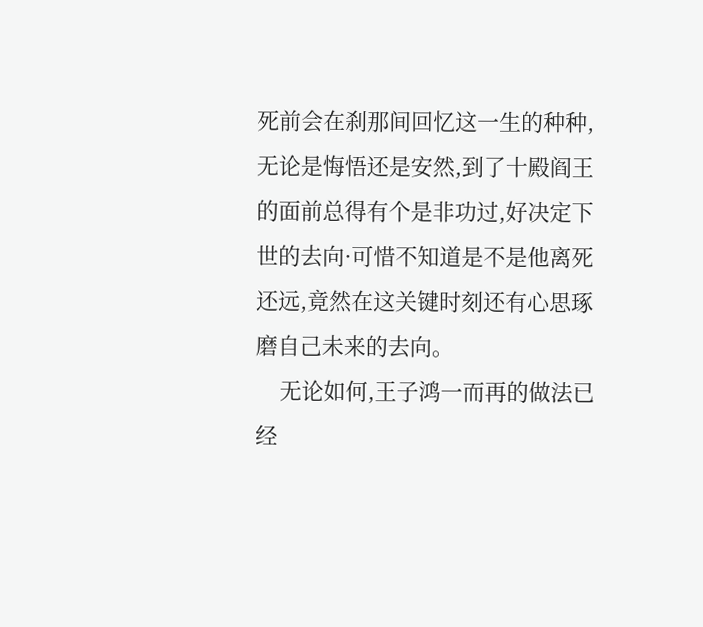死前会在刹那间回忆这一生的种种,无论是悔悟还是安然,到了十殿阎王的面前总得有个是非功过,好决定下世的去向·可惜不知道是不是他离死还远,竟然在这关键时刻还有心思琢磨自己未来的去向。
    无论如何,王子鸿一而再的做法已经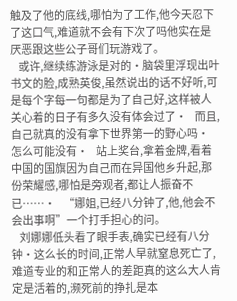触及了他的底线,哪怕为了工作,他今天忍下了这口气,难道就不会有下次了吗他实在是厌恶跟这些公子哥们玩游戏了。
    或许,继续练游泳是对的·脑袋里浮现出叶书文的脸,成熟英俊,虽然说出的话不好听,可是每个字每一句都是为了自己好,这样被人关心着的日子有多久没有体会过了·    而且,自己就真的没有拿下世界第一的野心吗·    怎么可能没有·    站上奖台,拿着金牌,看着中国的国旗因为自己而在异国他乡升起,那份荣耀感,哪怕是旁观者,都让人振奋不已……·    “娜姐,已经八分钟了,他,他会不会出事啊”一个打手担心的问。
    刘娜娜低头看了眼手表,确实已经有八分钟·这么长的时间,正常人早就窒息死亡了,难道专业的和正常人的差距真的这么大人肯定是活着的,濒死前的挣扎是本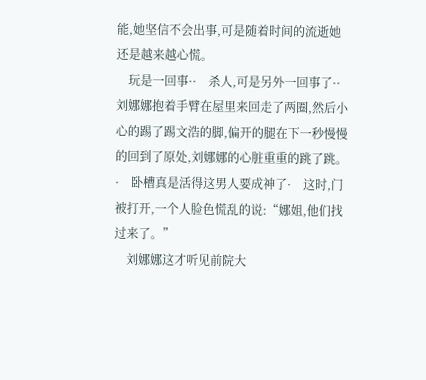能,她坚信不会出事,可是随着时间的流逝她还是越来越心慌。
    玩是一回事··    杀人,可是另外一回事了··    刘娜娜抱着手臂在屋里来回走了两圈,然后小心的踢了踢文浩的脚,偏开的腿在下一秒慢慢的回到了原处,刘娜娜的心脏重重的跳了跳。
·    卧槽真是活得这男人要成神了·    这时,门被打开,一个人脸色慌乱的说:“娜姐,他们找过来了。”
    刘娜娜这才听见前院大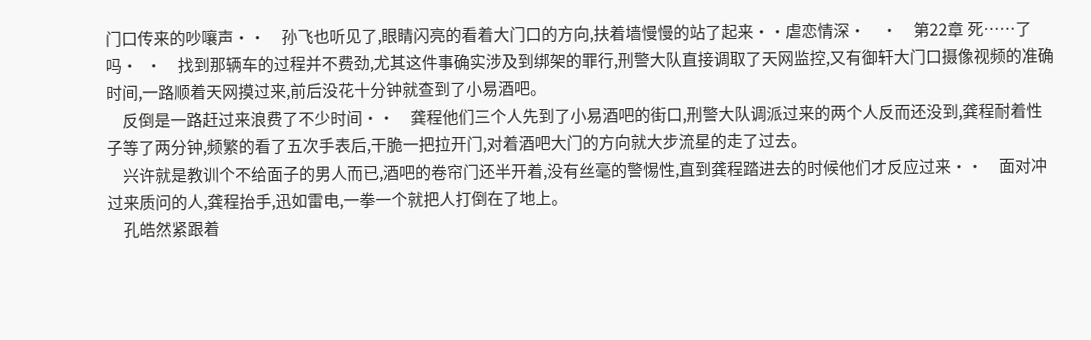门口传来的吵嚷声··    孙飞也听见了,眼睛闪亮的看着大门口的方向,扶着墙慢慢的站了起来··虐恋情深·    ·    第22章 死……了吗·  ·    找到那辆车的过程并不费劲,尤其这件事确实涉及到绑架的罪行,刑警大队直接调取了天网监控,又有御轩大门口摄像视频的准确时间,一路顺着天网摸过来,前后没花十分钟就查到了小易酒吧。
    反倒是一路赶过来浪费了不少时间··    龚程他们三个人先到了小易酒吧的街口,刑警大队调派过来的两个人反而还没到,龚程耐着性子等了两分钟,频繁的看了五次手表后,干脆一把拉开门,对着酒吧大门的方向就大步流星的走了过去。
    兴许就是教训个不给面子的男人而已,酒吧的卷帘门还半开着,没有丝毫的警惕性,直到龚程踏进去的时候他们才反应过来··    面对冲过来质问的人,龚程抬手,迅如雷电,一拳一个就把人打倒在了地上。
    孔皓然紧跟着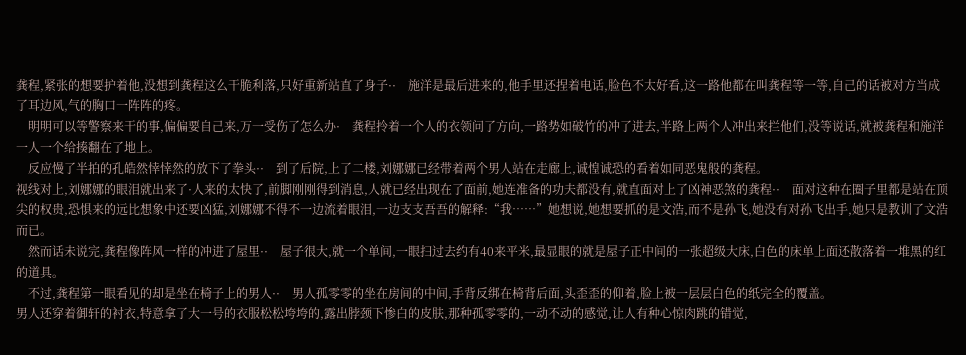龚程,紧张的想要护着他,没想到龚程这么干脆利落,只好重新站直了身子··    施洋是最后进来的,他手里还捏着电话,脸色不太好看,这一路他都在叫龚程等一等,自己的话被对方当成了耳边风,气的胸口一阵阵的疼。
    明明可以等警察来干的事,偏偏要自己来,万一受伤了怎么办·    龚程拎着一个人的衣领问了方向,一路势如破竹的冲了进去,半路上两个人冲出来拦他们,没等说话,就被龚程和施洋一人一个给揍翻在了地上。
    反应慢了半拍的孔皓然悻悻然的放下了拳头··    到了后院,上了二楼,刘娜娜已经带着两个男人站在走廊上,诚惶诚恐的看着如同恶鬼般的龚程。
视线对上,刘娜娜的眼泪就出来了·人来的太快了,前脚刚刚得到消息,人就已经出现在了面前,她连准备的功夫都没有,就直面对上了凶神恶煞的龚程··    面对这种在圈子里都是站在顶尖的权贵,恐惧来的远比想象中还要凶猛,刘娜娜不得不一边流着眼泪,一边支支吾吾的解释:“我……”她想说,她想要抓的是文浩,而不是孙飞,她没有对孙飞出手,她只是教训了文浩而已。
    然而话未说完,龚程像阵风一样的冲进了屋里··    屋子很大,就一个单间,一眼扫过去约有40来平米,最显眼的就是屋子正中间的一张超级大床,白色的床单上面还散落着一堆黑的红的道具。
    不过,龚程第一眼看见的却是坐在椅子上的男人··    男人孤零零的坐在房间的中间,手背反绑在椅背后面,头歪歪的仰着,脸上被一层层白色的纸完全的覆盖。
男人还穿着御轩的衬衣,特意拿了大一号的衣服松松垮垮的,露出脖颈下惨白的皮肤,那种孤零零的,一动不动的感觉,让人有种心惊肉跳的错觉,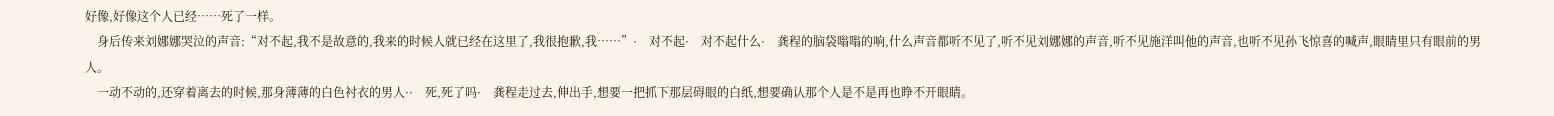好像,好像这个人已经……死了一样。
    身后传来刘娜娜哭泣的声音:“对不起,我不是故意的,我来的时候人就已经在这里了,我很抱歉,我……”·    对不起·    对不起什么·    龚程的脑袋嗡嗡的响,什么声音都听不见了,听不见刘娜娜的声音,听不见施洋叫他的声音,也听不见孙飞惊喜的喊声,眼睛里只有眼前的男人。
    一动不动的,还穿着离去的时候,那身薄薄的白色衬衣的男人··    死,死了吗·    龚程走过去,伸出手,想要一把抓下那层碍眼的白纸,想要确认那个人是不是再也睁不开眼睛。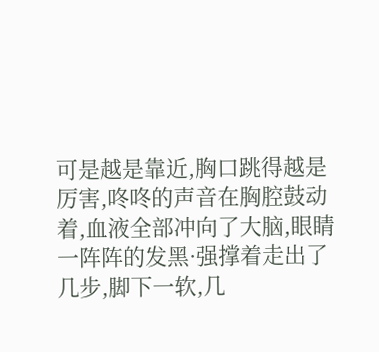可是越是靠近,胸口跳得越是厉害,咚咚的声音在胸腔鼓动着,血液全部冲向了大脑,眼睛一阵阵的发黑·强撑着走出了几步,脚下一软,几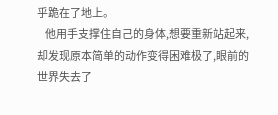乎跪在了地上。
    他用手支撑住自己的身体,想要重新站起来,却发现原本简单的动作变得困难极了,眼前的世界失去了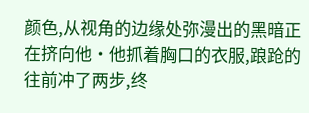颜色,从视角的边缘处弥漫出的黑暗正在挤向他·他抓着胸口的衣服,踉跄的往前冲了两步,终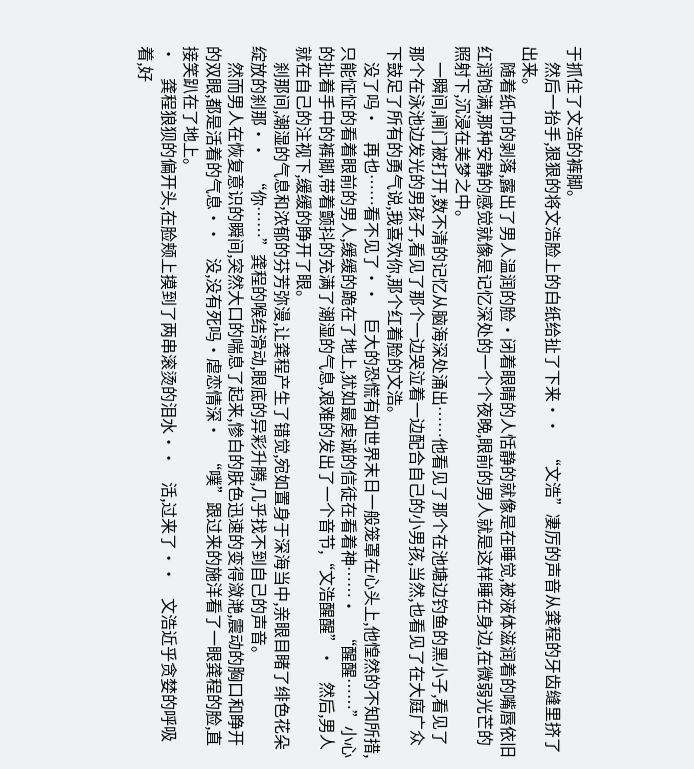于抓住了文浩的裤脚。
    然后一抬手,狠狠的将文浩脸上的白纸给扯了下来··    “文浩”凄厉的声音从龚程的牙齿缝里挤了出来。
    随着纸巾的剥落,露出了男人温润的脸·闭着眼睛的人恬静的就像是在睡觉,被液体滋润着的嘴唇依旧红润饱满,那种安静的感觉就像是记忆深处的一个个夜晚,眼前的男人就是这样睡在身边,在微弱光芒的照射下,沉浸在美梦之中。
    一瞬间,闸门被打开,数不清的记忆从脑海深处涌出……他看见了那个在池塘边钓鱼的黑小子,看见了那个在泳池边发光的男孩子,看见了那个一边哭泣着一边配合自己的小男孩,当然,也看见了在大庭广众下鼓足了所有的勇气说,我喜欢你,那个红着脸的文浩。
    没了吗·    再也……看不见了··    巨大的恐慌有如世界末日一般笼罩在心头上,他惶然的不知所措,只能怔怔的看着眼前的男人,缓缓的跪在了地上,犹如最虔诚的信徒在看着神……·    “醒醒……”小心的扯着手中的裤脚,带着颤抖的充满了潮湿的气息,艰难的发出了一个音节,“文浩醒醒”·    然后,男人就在自己的注视下,缓缓的睁开了眼。
    刹那间,潮湿的气息和浓郁的芬芳弥漫,让龚程产生了错觉,宛如置身于深海当中,亲眼目睹了绯色花朵绽放的刹那··    “你……”龚程的喉结滑动,眼底的异彩升腾,几乎找不到自己的声音。
    然而男人在恢复意识的瞬间,突然大口的喘息了起来,惨白的肤色迅速的变得潋滟,震动的胸口和睁开的双眼,都是活着的气息··    没,没有死吗·虐恋情深·    “噗”跟过来的施洋看了一眼龚程的脸,直接笑趴在了地上。
·    龚程狼狈的偏开头,在脸颊上摸到了两串滚烫的泪水··    活,过来了··    文浩近乎贪婪的呼吸着,好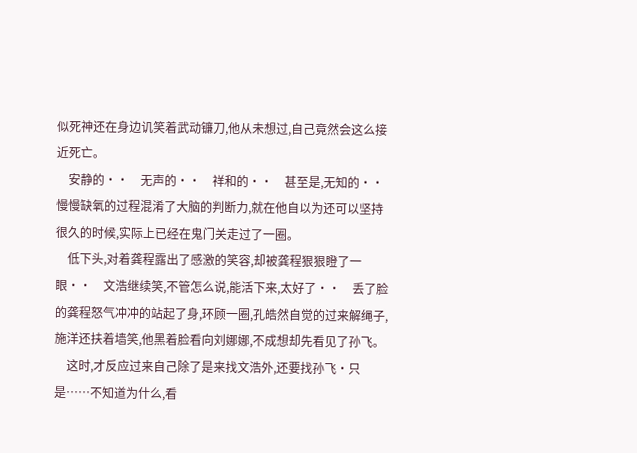似死神还在身边讥笑着武动镰刀,他从未想过,自己竟然会这么接近死亡。
    安静的··    无声的··    祥和的··    甚至是,无知的··    慢慢缺氧的过程混淆了大脑的判断力,就在他自以为还可以坚持很久的时候,实际上已经在鬼门关走过了一圈。
    低下头,对着龚程露出了感激的笑容,却被龚程狠狠瞪了一眼··    文浩继续笑,不管怎么说,能活下来,太好了··    丢了脸的龚程怒气冲冲的站起了身,环顾一圈,孔皓然自觉的过来解绳子,施洋还扶着墙笑,他黑着脸看向刘娜娜,不成想却先看见了孙飞。
    这时,才反应过来自己除了是来找文浩外,还要找孙飞·只是……不知道为什么,看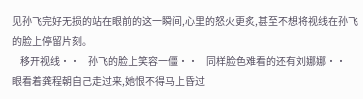见孙飞完好无损的站在眼前的这一瞬间,心里的怒火更炙,甚至不想将视线在孙飞的脸上停留片刻。
    移开视线··    孙飞的脸上笑容一僵··    同样脸色难看的还有刘娜娜··    眼看着龚程朝自己走过来,她恨不得马上昏过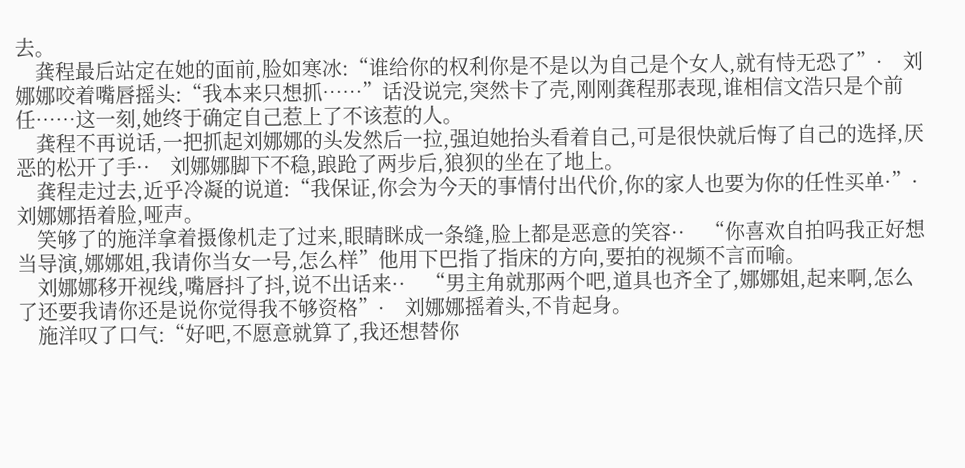去。
    龚程最后站定在她的面前,脸如寒冰:“谁给你的权利你是不是以为自己是个女人,就有恃无恐了”·    刘娜娜咬着嘴唇摇头:“我本来只想抓……”话没说完,突然卡了壳,刚刚龚程那表现,谁相信文浩只是个前任……这一刻,她终于确定自己惹上了不该惹的人。
    龚程不再说话,一把抓起刘娜娜的头发然后一拉,强迫她抬头看着自己,可是很快就后悔了自己的选择,厌恶的松开了手··    刘娜娜脚下不稳,踉跄了两步后,狼狈的坐在了地上。
    龚程走过去,近乎冷凝的说道:“我保证,你会为今天的事情付出代价,你的家人也要为你的任性买单·”·    刘娜娜捂着脸,哑声。
    笑够了的施洋拿着摄像机走了过来,眼睛眯成一条缝,脸上都是恶意的笑容··    “你喜欢自拍吗我正好想当导演,娜娜姐,我请你当女一号,怎么样”他用下巴指了指床的方向,要拍的视频不言而喻。
    刘娜娜移开视线,嘴唇抖了抖,说不出话来··    “男主角就那两个吧,道具也齐全了,娜娜姐,起来啊,怎么了还要我请你还是说你觉得我不够资格”·    刘娜娜摇着头,不肯起身。
    施洋叹了口气:“好吧,不愿意就算了,我还想替你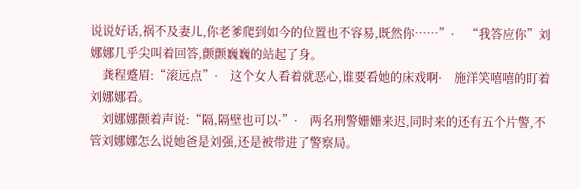说说好话,祸不及妻儿,你老爹爬到如今的位置也不容易,既然你……”·    “我答应你”刘娜娜几乎尖叫着回答,颤颤巍巍的站起了身。
    龚程蹙眉:“滚远点”·    这个女人看着就恶心,谁要看她的床戏啊·    施洋笑嘻嘻的盯着刘娜娜看。
    刘娜娜颤着声说:“隔,隔壁也可以·”·    两名刑警姗姗来迟,同时来的还有五个片警,不管刘娜娜怎么说她爸是刘强,还是被带进了警察局。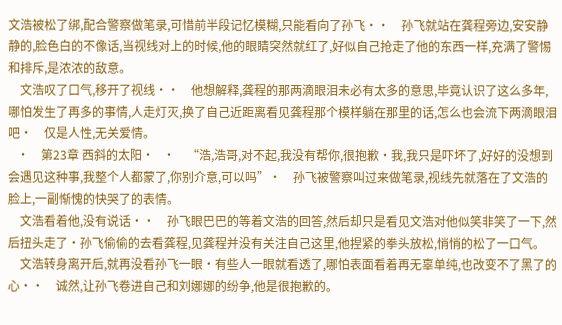文浩被松了绑,配合警察做笔录,可惜前半段记忆模糊,只能看向了孙飞··    孙飞就站在龚程旁边,安安静静的,脸色白的不像话,当视线对上的时候,他的眼睛突然就红了,好似自己抢走了他的东西一样,充满了警惕和排斥,是浓浓的敌意。
    文浩叹了口气,移开了视线··    他想解释,龚程的那两滴眼泪未必有太多的意思,毕竟认识了这么多年,哪怕发生了再多的事情,人走灯灭,换了自己近距离看见龚程那个模样躺在那里的话,怎么也会流下两滴眼泪吧·    仅是人性,无关爱情。
   ·    第23章 西斜的太阳·   ·    “浩,浩哥,对不起,我没有帮你,很抱歉·我,我只是吓坏了,好好的没想到会遇见这种事,我整个人都蒙了,你别介意,可以吗”·    孙飞被警察叫过来做笔录,视线先就落在了文浩的脸上,一副惭愧的快哭了的表情。
    文浩看着他,没有说话··    孙飞眼巴巴的等着文浩的回答,然后却只是看见文浩对他似笑非笑了一下,然后扭头走了·孙飞偷偷的去看龚程,见龚程并没有关注自己这里,他捏紧的拳头放松,悄悄的松了一口气。
    文浩转身离开后,就再没看孙飞一眼·有些人一眼就看透了,哪怕表面看着再无辜单纯,也改变不了黑了的心··    诚然,让孙飞卷进自己和刘娜娜的纷争,他是很抱歉的。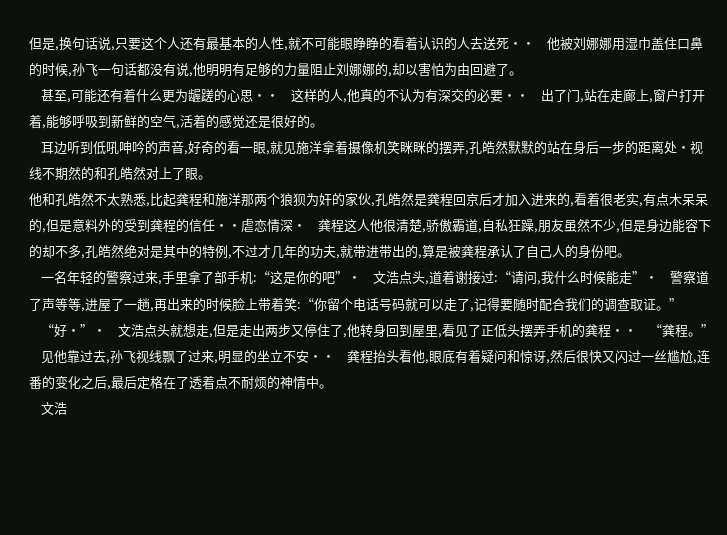但是,换句话说,只要这个人还有最基本的人性,就不可能眼睁睁的看着认识的人去送死··    他被刘娜娜用湿巾盖住口鼻的时候,孙飞一句话都没有说,他明明有足够的力量阻止刘娜娜的,却以害怕为由回避了。
    甚至,可能还有着什么更为龌蹉的心思··    这样的人,他真的不认为有深交的必要··    出了门,站在走廊上,窗户打开着,能够呼吸到新鲜的空气,活着的感觉还是很好的。
    耳边听到低吼呻吟的声音,好奇的看一眼,就见施洋拿着摄像机笑眯眯的摆弄,孔皓然默默的站在身后一步的距离处·视线不期然的和孔皓然对上了眼。
他和孔皓然不太熟悉,比起龚程和施洋那两个狼狈为奸的家伙,孔皓然是龚程回京后才加入进来的,看着很老实,有点木呆呆的,但是意料外的受到龚程的信任··虐恋情深·    龚程这人他很清楚,骄傲霸道,自私狂躁,朋友虽然不少,但是身边能容下的却不多,孔皓然绝对是其中的特例,不过才几年的功夫,就带进带出的,算是被龚程承认了自己人的身份吧。
    一名年轻的警察过来,手里拿了部手机:“这是你的吧”·    文浩点头,道着谢接过:“请问,我什么时候能走”·    警察道了声等等,进屋了一趟,再出来的时候脸上带着笑:“你留个电话号码就可以走了,记得要随时配合我们的调查取证。”
    “好·”·    文浩点头就想走,但是走出两步又停住了,他转身回到屋里,看见了正低头摆弄手机的龚程··    “龚程。”
    见他靠过去,孙飞视线飘了过来,明显的坐立不安··    龚程抬头看他,眼底有着疑问和惊讶,然后很快又闪过一丝尴尬,连番的变化之后,最后定格在了透着点不耐烦的神情中。
    文浩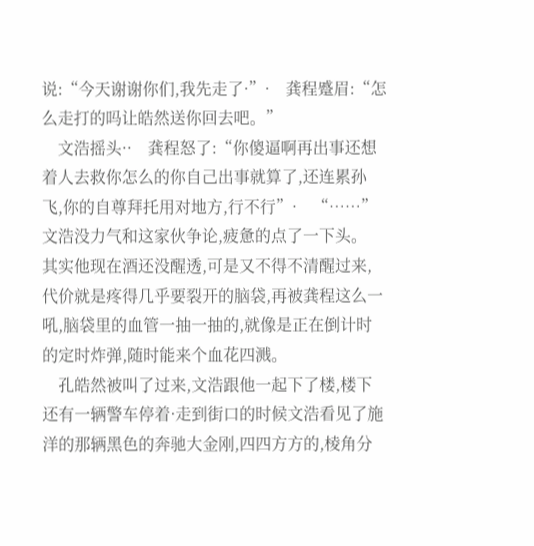说:“今天谢谢你们,我先走了·”·    龚程蹙眉:“怎么走打的吗让皓然送你回去吧。”
    文浩摇头··    龚程怒了:“你傻逼啊再出事还想着人去救你怎么的你自己出事就算了,还连累孙飞,你的自尊拜托用对地方,行不行”·    “……”文浩没力气和这家伙争论,疲惫的点了一下头。
其实他现在酒还没醒透,可是又不得不清醒过来,代价就是疼得几乎要裂开的脑袋,再被龚程这么一吼,脑袋里的血管一抽一抽的,就像是正在倒计时的定时炸弹,随时能来个血花四溅。
    孔皓然被叫了过来,文浩跟他一起下了楼,楼下还有一辆警车停着·走到街口的时候文浩看见了施洋的那辆黑色的奔驰大金刚,四四方方的,棱角分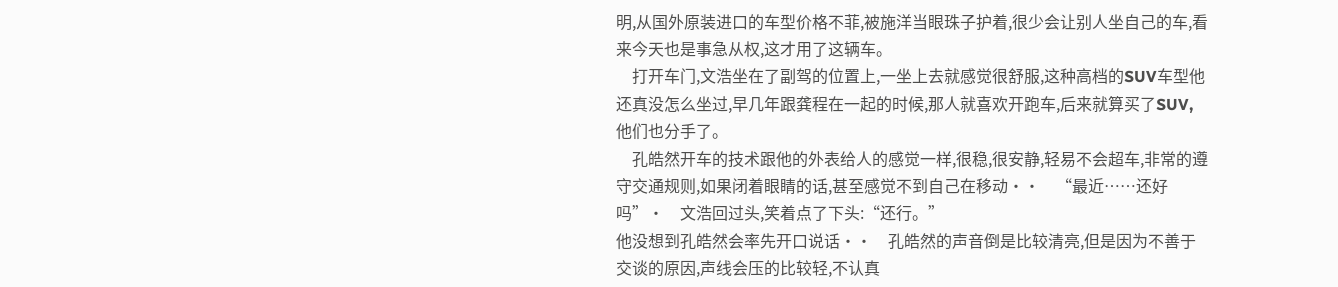明,从国外原装进口的车型价格不菲,被施洋当眼珠子护着,很少会让别人坐自己的车,看来今天也是事急从权,这才用了这辆车。
    打开车门,文浩坐在了副驾的位置上,一坐上去就感觉很舒服,这种高档的SUV车型他还真没怎么坐过,早几年跟龚程在一起的时候,那人就喜欢开跑车,后来就算买了SUV,他们也分手了。
    孔皓然开车的技术跟他的外表给人的感觉一样,很稳,很安静,轻易不会超车,非常的遵守交通规则,如果闭着眼睛的话,甚至感觉不到自己在移动··    “最近……还好吗”·    文浩回过头,笑着点了下头:“还行。”
他没想到孔皓然会率先开口说话··    孔皓然的声音倒是比较清亮,但是因为不善于交谈的原因,声线会压的比较轻,不认真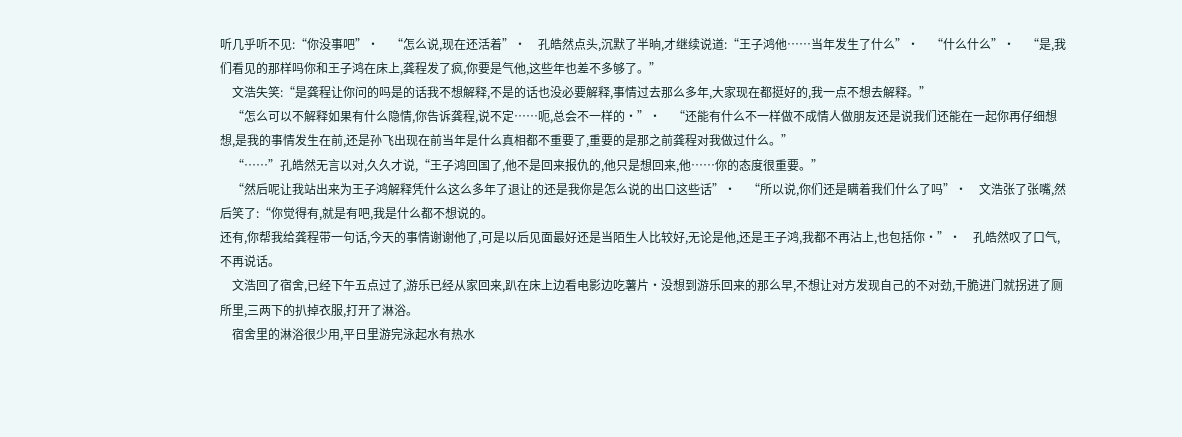听几乎听不见:“你没事吧”·    “怎么说,现在还活着”·    孔皓然点头,沉默了半晌,才继续说道:“王子鸿他……当年发生了什么”·    “什么什么”·    “是,我们看见的那样吗你和王子鸿在床上,龚程发了疯,你要是气他,这些年也差不多够了。”
    文浩失笑:“是龚程让你问的吗是的话我不想解释,不是的话也没必要解释,事情过去那么多年,大家现在都挺好的,我一点不想去解释。”
    “怎么可以不解释如果有什么隐情,你告诉龚程,说不定……呃,总会不一样的·”·    “还能有什么不一样做不成情人做朋友还是说我们还能在一起你再仔细想想,是我的事情发生在前,还是孙飞出现在前当年是什么真相都不重要了,重要的是那之前龚程对我做过什么。”
    “……”孔皓然无言以对,久久才说,“王子鸿回国了,他不是回来报仇的,他只是想回来,他……你的态度很重要。”
    “然后呢让我站出来为王子鸿解释凭什么这么多年了退让的还是我你是怎么说的出口这些话”·    “所以说,你们还是瞒着我们什么了吗”·    文浩张了张嘴,然后笑了:“你觉得有,就是有吧,我是什么都不想说的。
还有,你帮我给龚程带一句话,今天的事情谢谢他了,可是以后见面最好还是当陌生人比较好,无论是他,还是王子鸿,我都不再沾上,也包括你·”·    孔皓然叹了口气,不再说话。
    文浩回了宿舍,已经下午五点过了,游乐已经从家回来,趴在床上边看电影边吃薯片·没想到游乐回来的那么早,不想让对方发现自己的不对劲,干脆进门就拐进了厕所里,三两下的扒掉衣服,打开了淋浴。
    宿舍里的淋浴很少用,平日里游完泳起水有热水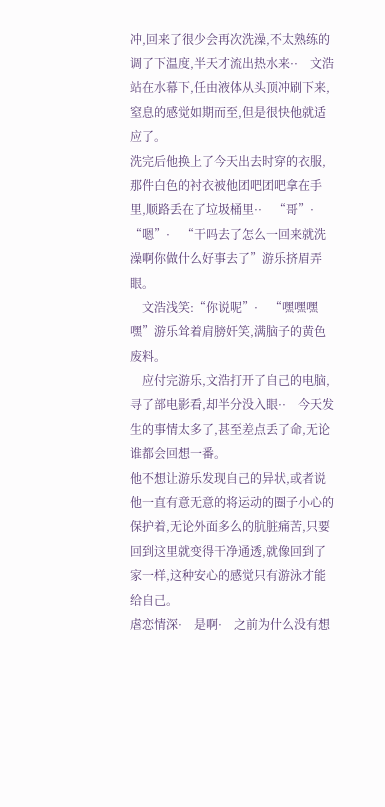冲,回来了很少会再次洗澡,不太熟练的调了下温度,半天才流出热水来··    文浩站在水幕下,任由液体从头顶冲刷下来,窒息的感觉如期而至,但是很快他就适应了。
洗完后他换上了今天出去时穿的衣服,那件白色的衬衣被他团吧团吧拿在手里,顺路丢在了垃圾桶里··    “哥”·    “嗯”·    “干吗去了怎么一回来就洗澡啊你做什么好事去了”游乐挤眉弄眼。
    文浩浅笑:“你说呢”·    “嘿嘿嘿嘿”游乐耸着肩膀奸笑,满脑子的黄色废料。
    应付完游乐,文浩打开了自己的电脑,寻了部电影看,却半分没入眼··    今天发生的事情太多了,甚至差点丢了命,无论谁都会回想一番。
他不想让游乐发现自己的异状,或者说他一直有意无意的将运动的圈子小心的保护着,无论外面多么的肮脏痛苦,只要回到这里就变得干净通透,就像回到了家一样,这种安心的感觉只有游泳才能给自己。
虐恋情深·    是啊·    之前为什么没有想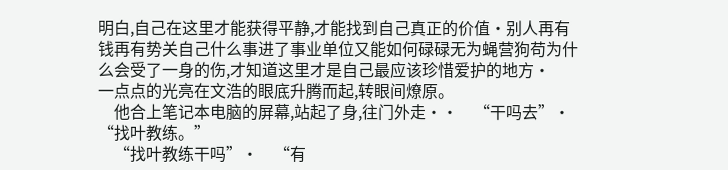明白,自己在这里才能获得平静,才能找到自己真正的价值·别人再有钱再有势关自己什么事进了事业单位又能如何碌碌无为蝇营狗苟为什么会受了一身的伤,才知道这里才是自己最应该珍惜爱护的地方·    一点点的光亮在文浩的眼底升腾而起,转眼间燎原。
    他合上笔记本电脑的屏幕,站起了身,往门外走··    “干吗去”·    “找叶教练。”
    “找叶教练干吗”·    “有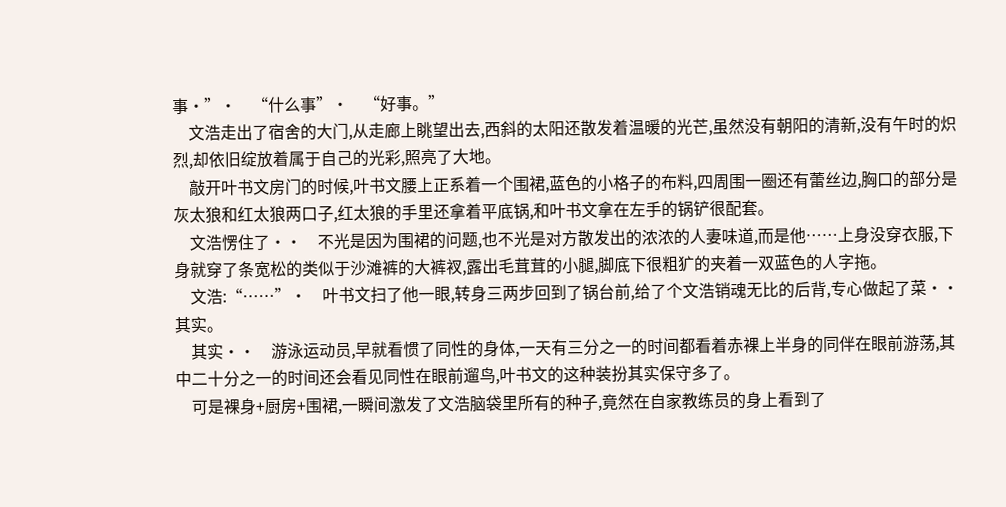事·”·    “什么事”·    “好事。”
    文浩走出了宿舍的大门,从走廊上眺望出去,西斜的太阳还散发着温暖的光芒,虽然没有朝阳的清新,没有午时的炽烈,却依旧绽放着属于自己的光彩,照亮了大地。
    敲开叶书文房门的时候,叶书文腰上正系着一个围裙,蓝色的小格子的布料,四周围一圈还有蕾丝边,胸口的部分是灰太狼和红太狼两口子,红太狼的手里还拿着平底锅,和叶书文拿在左手的锅铲很配套。
    文浩愣住了··    不光是因为围裙的问题,也不光是对方散发出的浓浓的人妻味道,而是他……上身没穿衣服,下身就穿了条宽松的类似于沙滩裤的大裤衩,露出毛茸茸的小腿,脚底下很粗犷的夹着一双蓝色的人字拖。
    文浩:“……”·    叶书文扫了他一眼,转身三两步回到了锅台前,给了个文浩销魂无比的后背,专心做起了菜··    其实。
    其实··    游泳运动员,早就看惯了同性的身体,一天有三分之一的时间都看着赤裸上半身的同伴在眼前游荡,其中二十分之一的时间还会看见同性在眼前遛鸟,叶书文的这种装扮其实保守多了。
    可是裸身+厨房+围裙,一瞬间激发了文浩脑袋里所有的种子,竟然在自家教练员的身上看到了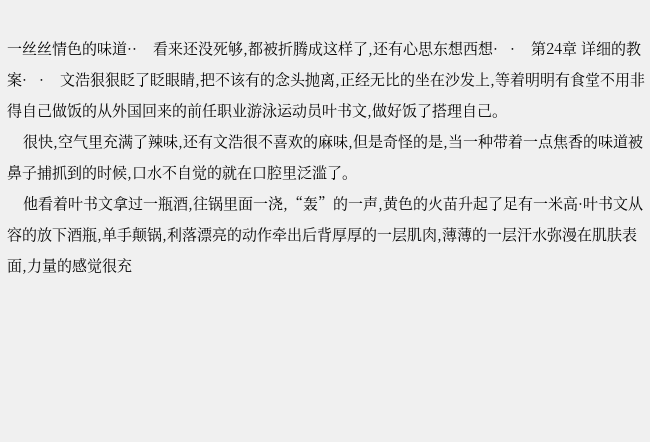一丝丝情色的味道··    看来还没死够,都被折腾成这样了,还有心思东想西想·   ·    第24章 详细的教案·   ·    文浩狠狠眨了眨眼睛,把不该有的念头抛离,正经无比的坐在沙发上,等着明明有食堂不用非得自己做饭的从外国回来的前任职业游泳运动员叶书文,做好饭了搭理自己。
    很快,空气里充满了辣味,还有文浩很不喜欢的麻味,但是奇怪的是,当一种带着一点焦香的味道被鼻子捕抓到的时候,口水不自觉的就在口腔里泛滥了。
    他看着叶书文拿过一瓶酒,往锅里面一浇,“轰”的一声,黄色的火苗升起了足有一米高·叶书文从容的放下酒瓶,单手颠锅,利落漂亮的动作牵出后背厚厚的一层肌肉,薄薄的一层汗水弥漫在肌肤表面,力量的感觉很充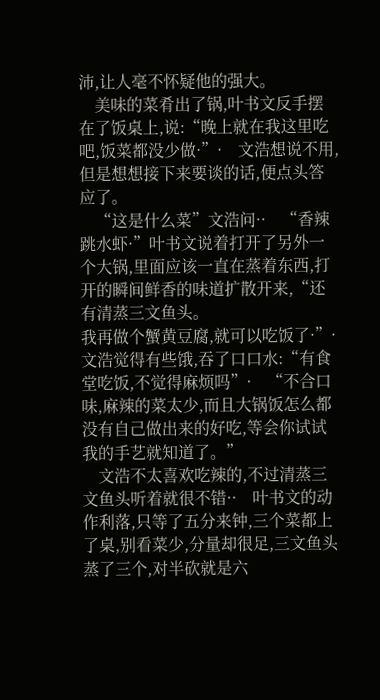沛,让人毫不怀疑他的强大。
    美味的菜肴出了锅,叶书文反手摆在了饭桌上,说:“晚上就在我这里吃吧,饭菜都没少做·”·    文浩想说不用,但是想想接下来要谈的话,便点头答应了。
    “这是什么菜”文浩问··    “香辣跳水虾·”叶书文说着打开了另外一个大锅,里面应该一直在蒸着东西,打开的瞬间鲜香的味道扩散开来,“还有清蒸三文鱼头。
我再做个蟹黄豆腐,就可以吃饭了·”·    文浩觉得有些饿,吞了口口水:“有食堂吃饭,不觉得麻烦吗”·    “不合口味,麻辣的菜太少,而且大锅饭怎么都没有自己做出来的好吃,等会你试试我的手艺就知道了。”
    文浩不太喜欢吃辣的,不过清蒸三文鱼头听着就很不错··    叶书文的动作利落,只等了五分来钟,三个菜都上了桌,别看菜少,分量却很足,三文鱼头蒸了三个,对半砍就是六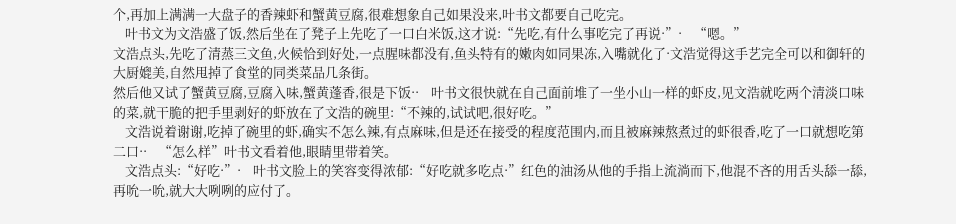个,再加上满满一大盘子的香辣虾和蟹黄豆腐,很难想象自己如果没来,叶书文都要自己吃完。
    叶书文为文浩盛了饭,然后坐在了凳子上先吃了一口白米饭,这才说:“先吃,有什么事吃完了再说·”·    “嗯。”
文浩点头,先吃了清蒸三文鱼,火候恰到好处,一点腥味都没有,鱼头特有的嫩肉如同果冻,入嘴就化了·文浩觉得这手艺完全可以和御轩的大厨媲美,自然甩掉了食堂的同类菜品几条街。
然后他又试了蟹黄豆腐,豆腐入味,蟹黄蓬香,很是下饭··    叶书文很快就在自己面前堆了一坐小山一样的虾皮,见文浩就吃两个清淡口味的菜,就干脆的把手里剥好的虾放在了文浩的碗里:“不辣的,试试吧,很好吃。”
    文浩说着谢谢,吃掉了碗里的虾,确实不怎么辣,有点麻味,但是还在接受的程度范围内,而且被麻辣熬煮过的虾很香,吃了一口就想吃第二口··    “怎么样”叶书文看着他,眼睛里带着笑。
    文浩点头:“好吃·”·    叶书文脸上的笑容变得浓郁:“好吃就多吃点·”红色的油汤从他的手指上流淌而下,他混不吝的用舌头舔一舔,再吮一吮,就大大咧咧的应付了。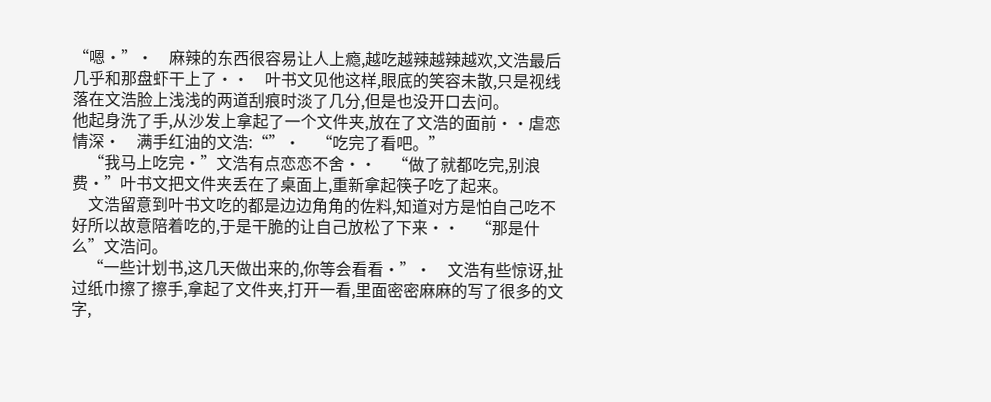“嗯·”·    麻辣的东西很容易让人上瘾,越吃越辣越辣越欢,文浩最后几乎和那盘虾干上了··    叶书文见他这样,眼底的笑容未散,只是视线落在文浩脸上浅浅的两道刮痕时淡了几分,但是也没开口去问。
他起身洗了手,从沙发上拿起了一个文件夹,放在了文浩的面前··虐恋情深·    满手红油的文浩:“”·    “吃完了看吧。”
    “我马上吃完·”文浩有点恋恋不舍··    “做了就都吃完,别浪费·”叶书文把文件夹丢在了桌面上,重新拿起筷子吃了起来。
    文浩留意到叶书文吃的都是边边角角的佐料,知道对方是怕自己吃不好所以故意陪着吃的,于是干脆的让自己放松了下来··    “那是什么”文浩问。
    “一些计划书,这几天做出来的,你等会看看·”·    文浩有些惊讶,扯过纸巾擦了擦手,拿起了文件夹,打开一看,里面密密麻麻的写了很多的文字,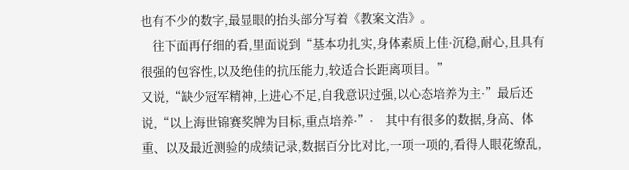也有不少的数字,最显眼的抬头部分写着《教案文浩》。
    往下面再仔细的看,里面说到“基本功扎实,身体素质上佳·沉稳,耐心,且具有很强的包容性,以及绝佳的抗压能力,较适合长距离项目。”
又说,“缺少冠军精神,上进心不足,自我意识过强,以心态培养为主·”最后还说,“以上海世锦赛奖牌为目标,重点培养·”·    其中有很多的数据,身高、体重、以及最近测验的成绩记录,数据百分比对比,一项一项的,看得人眼花缭乱,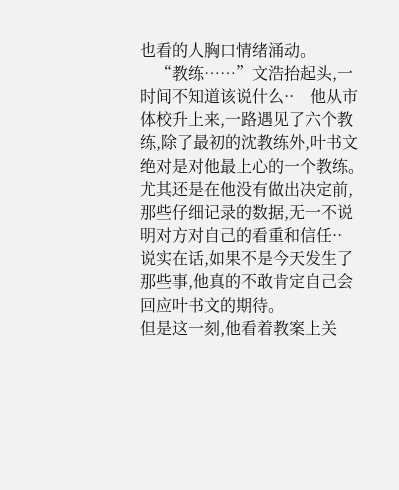也看的人胸口情绪涌动。
    “教练……”文浩抬起头,一时间不知道该说什么··    他从市体校升上来,一路遇见了六个教练,除了最初的沈教练外,叶书文绝对是对他最上心的一个教练。
尤其还是在他没有做出决定前,那些仔细记录的数据,无一不说明对方对自己的看重和信任··    说实在话,如果不是今天发生了那些事,他真的不敢肯定自己会回应叶书文的期待。
但是这一刻,他看着教案上关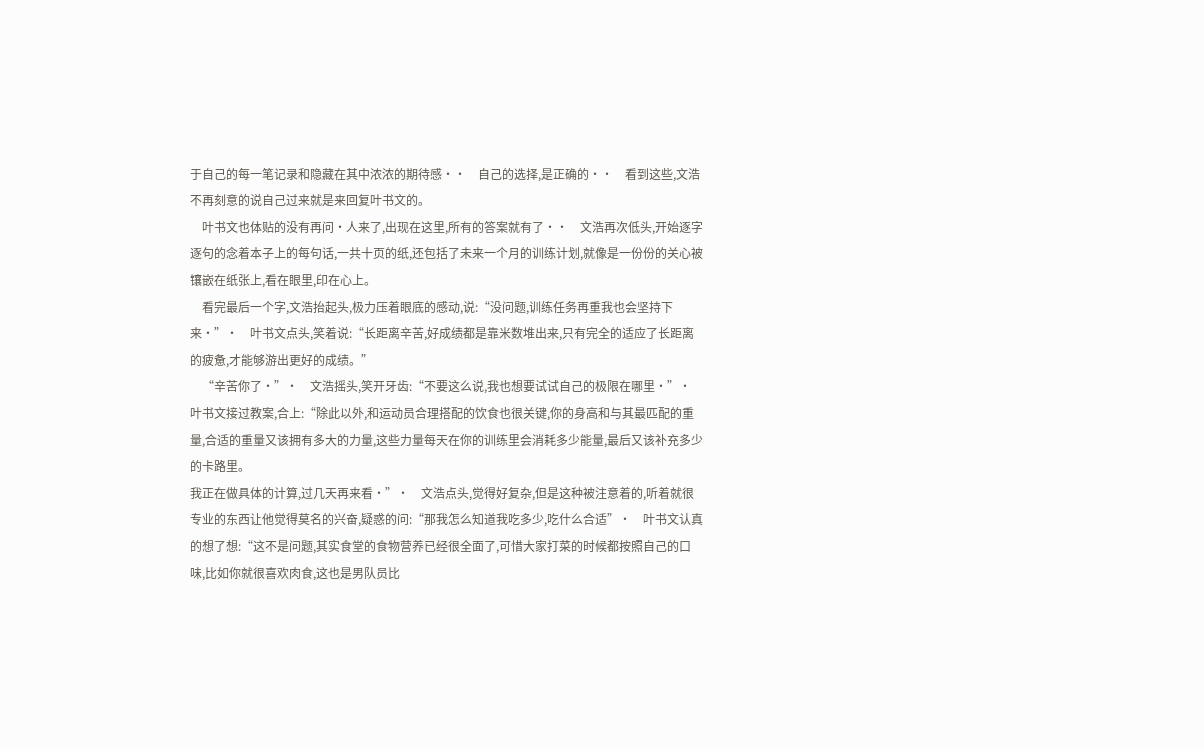于自己的每一笔记录和隐藏在其中浓浓的期待感··    自己的选择,是正确的··    看到这些,文浩不再刻意的说自己过来就是来回复叶书文的。
    叶书文也体贴的没有再问·人来了,出现在这里,所有的答案就有了··    文浩再次低头,开始逐字逐句的念着本子上的每句话,一共十页的纸,还包括了未来一个月的训练计划,就像是一份份的关心被镶嵌在纸张上,看在眼里,印在心上。
    看完最后一个字,文浩抬起头,极力压着眼底的感动,说:“没问题,训练任务再重我也会坚持下来·”·    叶书文点头,笑着说:“长距离辛苦,好成绩都是靠米数堆出来,只有完全的适应了长距离的疲惫,才能够游出更好的成绩。”
    “辛苦你了·”·    文浩摇头,笑开牙齿:“不要这么说,我也想要试试自己的极限在哪里·”·    叶书文接过教案,合上:“除此以外,和运动员合理搭配的饮食也很关键,你的身高和与其最匹配的重量,合适的重量又该拥有多大的力量,这些力量每天在你的训练里会消耗多少能量,最后又该补充多少的卡路里。
我正在做具体的计算,过几天再来看·”·    文浩点头,觉得好复杂,但是这种被注意着的,听着就很专业的东西让他觉得莫名的兴奋,疑惑的问:“那我怎么知道我吃多少,吃什么合适”·    叶书文认真的想了想:“这不是问题,其实食堂的食物营养已经很全面了,可惜大家打菜的时候都按照自己的口味,比如你就很喜欢肉食,这也是男队员比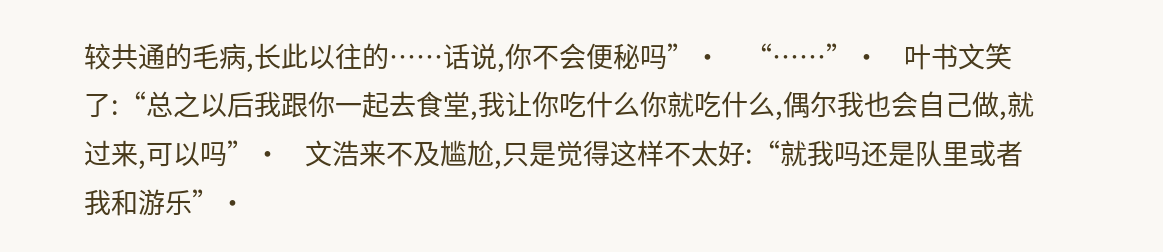较共通的毛病,长此以往的……话说,你不会便秘吗”·    “……”·    叶书文笑了:“总之以后我跟你一起去食堂,我让你吃什么你就吃什么,偶尔我也会自己做,就过来,可以吗”·    文浩来不及尴尬,只是觉得这样不太好:“就我吗还是队里或者我和游乐”·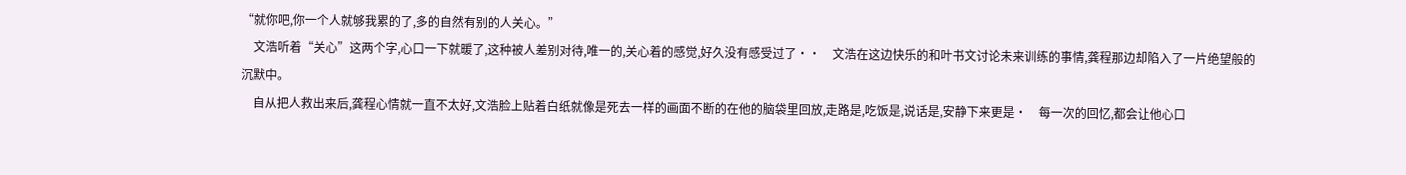“就你吧,你一个人就够我累的了,多的自然有别的人关心。”
    文浩听着“关心”这两个字,心口一下就暖了,这种被人差别对待,唯一的,关心着的感觉,好久没有感受过了··    文浩在这边快乐的和叶书文讨论未来训练的事情,龚程那边却陷入了一片绝望般的沉默中。
    自从把人救出来后,龚程心情就一直不太好,文浩脸上贴着白纸就像是死去一样的画面不断的在他的脑袋里回放,走路是,吃饭是,说话是,安静下来更是·    每一次的回忆,都会让他心口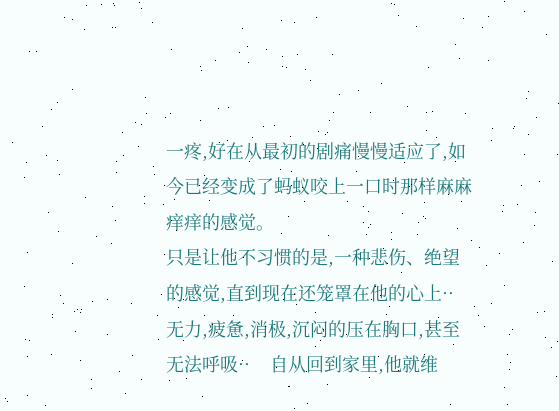一疼,好在从最初的剧痛慢慢适应了,如今已经变成了蚂蚁咬上一口时那样麻麻痒痒的感觉。
只是让他不习惯的是,一种悲伤、绝望的感觉,直到现在还笼罩在他的心上··    无力,疲惫,消极,沉闷的压在胸口,甚至无法呼吸··    自从回到家里,他就维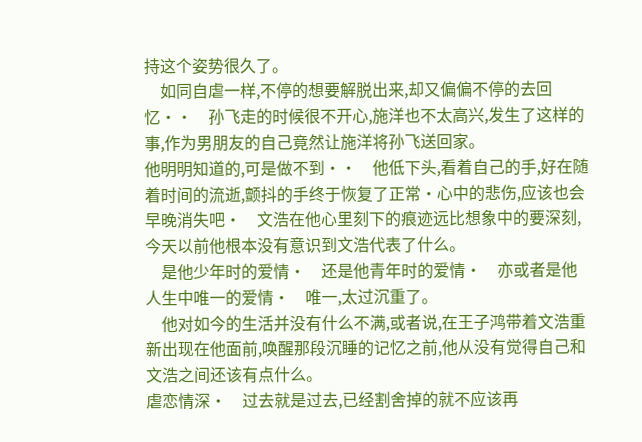持这个姿势很久了。
    如同自虐一样,不停的想要解脱出来,却又偏偏不停的去回忆··    孙飞走的时候很不开心,施洋也不太高兴,发生了这样的事,作为男朋友的自己竟然让施洋将孙飞送回家。
他明明知道的,可是做不到··    他低下头,看着自己的手,好在随着时间的流逝,颤抖的手终于恢复了正常·心中的悲伤,应该也会早晚消失吧·    文浩在他心里刻下的痕迹远比想象中的要深刻,今天以前他根本没有意识到文浩代表了什么。
    是他少年时的爱情·    还是他青年时的爱情·    亦或者是他人生中唯一的爱情·    唯一,太过沉重了。
    他对如今的生活并没有什么不满,或者说,在王子鸿带着文浩重新出现在他面前,唤醒那段沉睡的记忆之前,他从没有觉得自己和文浩之间还该有点什么。
虐恋情深·    过去就是过去,已经割舍掉的就不应该再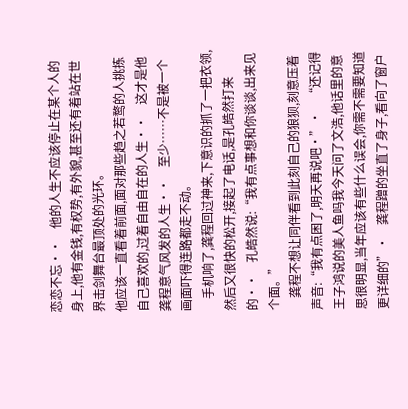恋恋不忘··    他的人生不应该停止在某个人的身上,他有金钱,有权势,有外貌,甚至还有着站在世界击剑舞台最顶处的光环。
他应该一直看着前面,面对那些趋之若鹜的人挑拣自己喜欢的,过着自由自在的人生··    这才是他龚程意气风发的人生··    至少……不是被一个画面吓得连路都走不动。
    手机响了,龚程回过神来,下意识的抓了一把衣领,然后又很快的松开,接起了电话,是孔皓然打来的··    孔皓然说:“我有点事想和你谈谈,出来见个面。”
    龚程不想让同伴看到此刻自己的狼狈,刻意压着声音:“我有点困了,明天再说吧·”·    “还记得王子鸿说的美人鱼吗我今天问了文浩,他话里的意思很明显,当年应该有些什么误会,你需不需要知道更详细的”·    龚程蹭的坐直了身子,看向了窗户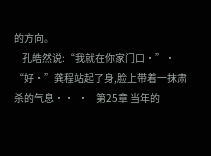的方向。
    孔皓然说:“我就在你家门口·”·    “好·”龚程站起了身,脸上带着一抹肃杀的气息··  ·    第25章 当年的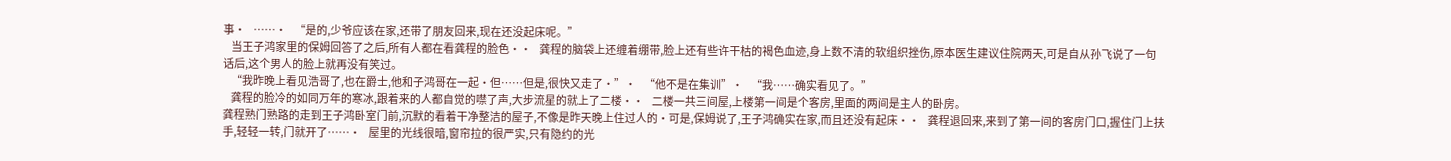事·    ……·    “是的,少爷应该在家,还带了朋友回来,现在还没起床呢。”
    当王子鸿家里的保姆回答了之后,所有人都在看龚程的脸色··    龚程的脑袋上还缠着绷带,脸上还有些许干枯的褐色血迹,身上数不清的软组织挫伤,原本医生建议住院两天,可是自从孙飞说了一句话后,这个男人的脸上就再没有笑过。
    “我昨晚上看见浩哥了,也在爵士,他和子鸿哥在一起·但……但是,很快又走了·”·    “他不是在集训”·    “我……确实看见了。”
    龚程的脸冷的如同万年的寒冰,跟着来的人都自觉的噤了声,大步流星的就上了二楼··    二楼一共三间屋,上楼第一间是个客房,里面的两间是主人的卧房。
龚程熟门熟路的走到王子鸿卧室门前,沉默的看着干净整洁的屋子,不像是昨天晚上住过人的·可是,保姆说了,王子鸿确实在家,而且还没有起床··    龚程退回来,来到了第一间的客房门口,握住门上扶手,轻轻一转,门就开了……·    屋里的光线很暗,窗帘拉的很严实,只有隐约的光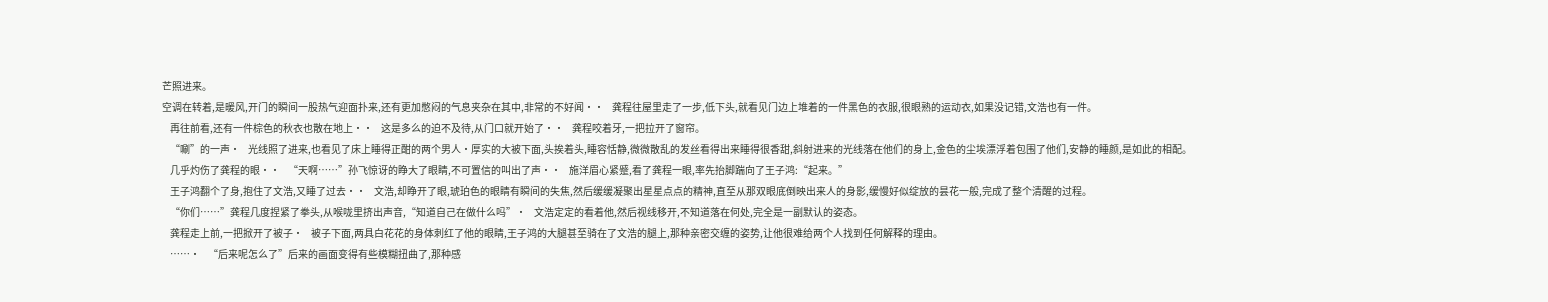芒照进来。
空调在转着,是暖风,开门的瞬间一股热气迎面扑来,还有更加憋闷的气息夹杂在其中,非常的不好闻··    龚程往屋里走了一步,低下头,就看见门边上堆着的一件黑色的衣服,很眼熟的运动衣,如果没记错,文浩也有一件。
    再往前看,还有一件棕色的秋衣也散在地上··    这是多么的迫不及待,从门口就开始了··    龚程咬着牙,一把拉开了窗帘。
    “唰”的一声·    光线照了进来,也看见了床上睡得正酣的两个男人·厚实的大被下面,头挨着头,睡容恬静,微微散乱的发丝看得出来睡得很香甜,斜射进来的光线落在他们的身上,金色的尘埃漂浮着包围了他们,安静的睡颜,是如此的相配。
    几乎灼伤了龚程的眼··    “天啊……”孙飞惊讶的睁大了眼睛,不可置信的叫出了声··    施洋眉心紧蹙,看了龚程一眼,率先抬脚踹向了王子鸿:“起来。”
    王子鸿翻个了身,抱住了文浩,又睡了过去··    文浩,却睁开了眼,琥珀色的眼睛有瞬间的失焦,然后缓缓凝聚出星星点点的精神,直至从那双眼底倒映出来人的身影,缓慢好似绽放的昙花一般,完成了整个清醒的过程。
    “你们……”龚程几度捏紧了拳头,从喉咙里挤出声音,“知道自己在做什么吗”·    文浩定定的看着他,然后视线移开,不知道落在何处,完全是一副默认的姿态。
    龚程走上前,一把掀开了被子·    被子下面,两具白花花的身体刺红了他的眼睛,王子鸿的大腿甚至骑在了文浩的腿上,那种亲密交缠的姿势,让他很难给两个人找到任何解释的理由。
    ……·    “后来呢怎么了”后来的画面变得有些模糊扭曲了,那种感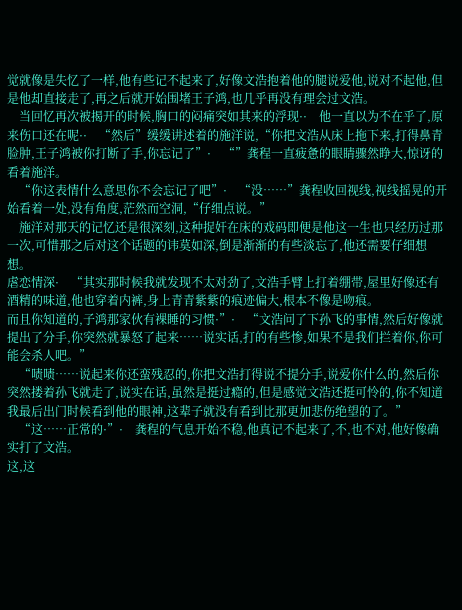觉就像是失忆了一样,他有些记不起来了,好像文浩抱着他的腿说爱他,说对不起他,但是他却直接走了,再之后就开始围堵王子鸿,也几乎再没有理会过文浩。
    当回忆再次被揭开的时候,胸口的闷痛突如其来的浮现··    他一直以为不在乎了,原来伤口还在呢··    “然后”缓缓讲述着的施洋说,“你把文浩从床上拖下来,打得鼻青脸肿,王子鸿被你打断了手,你忘记了”·    “”龚程一直疲惫的眼睛骤然睁大,惊讶的看着施洋。
    “你这表情什么意思你不会忘记了吧”·    “没……”龚程收回视线,视线摇晃的开始看着一处,没有角度,茫然而空洞,“仔细点说。”
    施洋对那天的记忆还是很深刻,这种捉奸在床的戏码即便是他这一生也只经历过那一次,可惜那之后对这个话题的讳莫如深,倒是渐渐的有些淡忘了,他还需要仔细想想。
虐恋情深·    “其实那时候我就发现不太对劲了,文浩手臂上打着绷带,屋里好像还有酒精的味道,他也穿着内裤,身上青青紫紫的痕迹偏大,根本不像是吻痕。
而且你知道的,子鸿那家伙有裸睡的习惯·”·    “文浩问了下孙飞的事情,然后好像就提出了分手,你突然就暴怒了起来……说实话,打的有些惨,如果不是我们拦着你,你可能会杀人吧。”
    “啧啧……说起来你还蛮残忍的,你把文浩打得说不提分手,说爱你什么的,然后你突然搂着孙飞就走了,说实在话,虽然是挺过瘾的,但是感觉文浩还挺可怜的,你不知道我最后出门时候看到他的眼神,这辈子就没有看到比那更加悲伤绝望的了。”
    “这……正常的·”·    龚程的气息开始不稳,他真记不起来了,不,也不对,他好像确实打了文浩。
这,这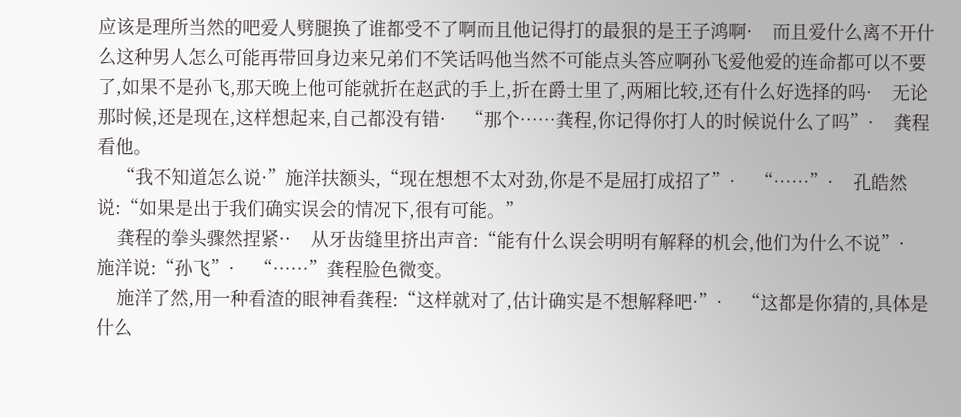应该是理所当然的吧爱人劈腿换了谁都受不了啊而且他记得打的最狠的是王子鸿啊·    而且爱什么离不开什么这种男人怎么可能再带回身边来兄弟们不笑话吗他当然不可能点头答应啊孙飞爱他爱的连命都可以不要了,如果不是孙飞,那天晚上他可能就折在赵武的手上,折在爵士里了,两厢比较,还有什么好选择的吗·    无论那时候,还是现在,这样想起来,自己都没有错·    “那个……龚程,你记得你打人的时候说什么了吗”·    龚程看他。
    “我不知道怎么说·”施洋扶额头,“现在想想不太对劲,你是不是屈打成招了”·    “……”·    孔皓然说:“如果是出于我们确实误会的情况下,很有可能。”
    龚程的拳头骤然捏紧··    从牙齿缝里挤出声音:“能有什么误会明明有解释的机会,他们为什么不说”·    施洋说:“孙飞”·    “……”龚程脸色微变。
    施洋了然,用一种看渣的眼神看龚程:“这样就对了,估计确实是不想解释吧·”·    “这都是你猜的,具体是什么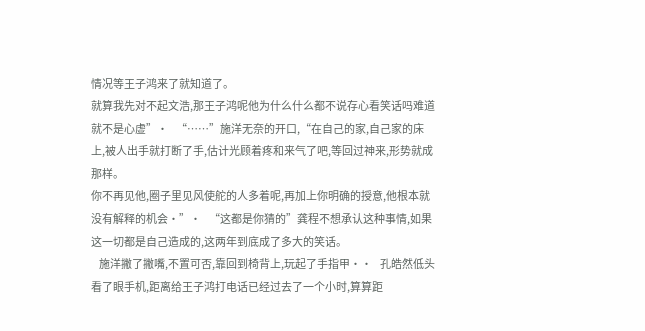情况等王子鸿来了就知道了。
就算我先对不起文浩,那王子鸿呢他为什么什么都不说存心看笑话吗难道就不是心虚”·    “……”施洋无奈的开口,“在自己的家,自己家的床上,被人出手就打断了手,估计光顾着疼和来气了吧,等回过神来,形势就成那样。
你不再见他,圈子里见风使舵的人多着呢,再加上你明确的授意,他根本就没有解释的机会·”·    “这都是你猜的”龚程不想承认这种事情,如果这一切都是自己造成的,这两年到底成了多大的笑话。
    施洋撇了撇嘴,不置可否,靠回到椅背上,玩起了手指甲··    孔皓然低头看了眼手机,距离给王子鸿打电话已经过去了一个小时,算算距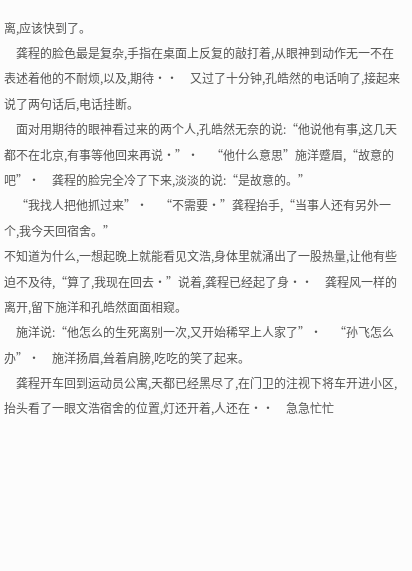离,应该快到了。
    龚程的脸色最是复杂,手指在桌面上反复的敲打着,从眼神到动作无一不在表述着他的不耐烦,以及,期待··    又过了十分钟,孔皓然的电话响了,接起来说了两句话后,电话挂断。
    面对用期待的眼神看过来的两个人,孔皓然无奈的说:“他说他有事,这几天都不在北京,有事等他回来再说·”·    “他什么意思”施洋蹙眉,“故意的吧”·    龚程的脸完全冷了下来,淡淡的说:“是故意的。”
    “我找人把他抓过来”·    “不需要·”龚程抬手,“当事人还有另外一个,我今天回宿舍。”
不知道为什么,一想起晚上就能看见文浩,身体里就涌出了一股热量,让他有些迫不及待,“算了,我现在回去·”说着,龚程已经起了身··    龚程风一样的离开,留下施洋和孔皓然面面相窥。
    施洋说:“他怎么的生死离别一次,又开始稀罕上人家了”·    “孙飞怎么办”·    施洋扬眉,耸着肩膀,吃吃的笑了起来。
    龚程开车回到运动员公寓,天都已经黑尽了,在门卫的注视下将车开进小区,抬头看了一眼文浩宿舍的位置,灯还开着,人还在··    急急忙忙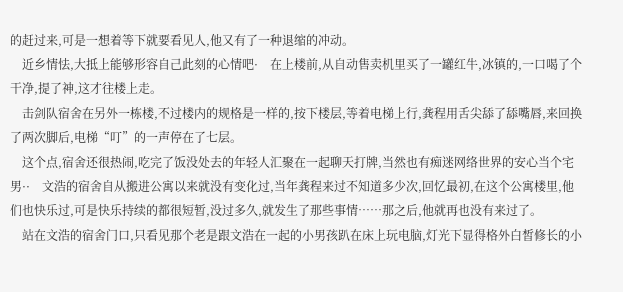的赶过来,可是一想着等下就要看见人,他又有了一种退缩的冲动。
    近乡情怯,大抵上能够形容自己此刻的心情吧·    在上楼前,从自动售卖机里买了一罐红牛,冰镇的,一口喝了个干净,提了神,这才往楼上走。
    击剑队宿舍在另外一栋楼,不过楼内的规格是一样的,按下楼层,等着电梯上行,龚程用舌尖舔了舔嘴唇,来回换了两次脚后,电梯“叮”的一声停在了七层。
    这个点,宿舍还很热闹,吃完了饭没处去的年轻人汇聚在一起聊天打牌,当然也有痴迷网络世界的安心当个宅男··    文浩的宿舍自从搬进公寓以来就没有变化过,当年龚程来过不知道多少次,回忆最初,在这个公寓楼里,他们也快乐过,可是快乐持续的都很短暂,没过多久,就发生了那些事情……那之后,他就再也没有来过了。
    站在文浩的宿舍门口,只看见那个老是跟文浩在一起的小男孩趴在床上玩电脑,灯光下显得格外白皙修长的小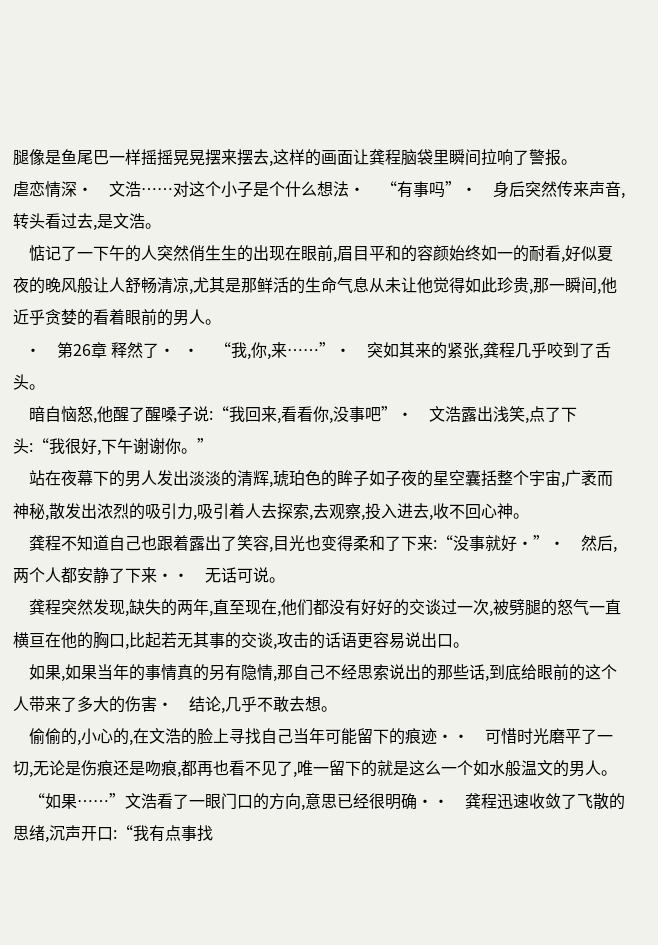腿像是鱼尾巴一样摇摇晃晃摆来摆去,这样的画面让龚程脑袋里瞬间拉响了警报。
虐恋情深·    文浩……对这个小子是个什么想法·    “有事吗”·    身后突然传来声音,转头看过去,是文浩。
    惦记了一下午的人突然俏生生的出现在眼前,眉目平和的容颜始终如一的耐看,好似夏夜的晚风般让人舒畅清凉,尤其是那鲜活的生命气息从未让他觉得如此珍贵,那一瞬间,他近乎贪婪的看着眼前的男人。
   ·    第26章 释然了·  ·    “我,你,来……”·    突如其来的紧张,龚程几乎咬到了舌头。
    暗自恼怒,他醒了醒嗓子说:“我回来,看看你,没事吧”·    文浩露出浅笑,点了下头:“我很好,下午谢谢你。”
    站在夜幕下的男人发出淡淡的清辉,琥珀色的眸子如子夜的星空囊括整个宇宙,广袤而神秘,散发出浓烈的吸引力,吸引着人去探索,去观察,投入进去,收不回心神。
    龚程不知道自己也跟着露出了笑容,目光也变得柔和了下来:“没事就好·”·    然后,两个人都安静了下来··    无话可说。
    龚程突然发现,缺失的两年,直至现在,他们都没有好好的交谈过一次,被劈腿的怒气一直横亘在他的胸口,比起若无其事的交谈,攻击的话语更容易说出口。
    如果,如果当年的事情真的另有隐情,那自己不经思索说出的那些话,到底给眼前的这个人带来了多大的伤害·    结论,几乎不敢去想。
    偷偷的,小心的,在文浩的脸上寻找自己当年可能留下的痕迹··    可惜时光磨平了一切,无论是伤痕还是吻痕,都再也看不见了,唯一留下的就是这么一个如水般温文的男人。
    “如果……”文浩看了一眼门口的方向,意思已经很明确··    龚程迅速收敛了飞散的思绪,沉声开口:“我有点事找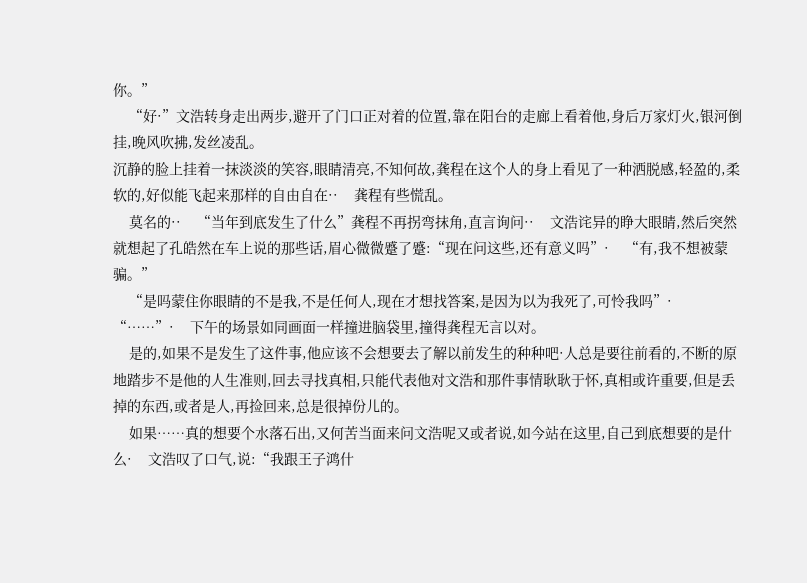你。”
    “好·”文浩转身走出两步,避开了门口正对着的位置,靠在阳台的走廊上看着他,身后万家灯火,银河倒挂,晚风吹拂,发丝凌乱。
沉静的脸上挂着一抹淡淡的笑容,眼睛清亮,不知何故,龚程在这个人的身上看见了一种洒脱感,轻盈的,柔软的,好似能飞起来那样的自由自在··    龚程有些慌乱。
    莫名的··    “当年到底发生了什么”龚程不再拐弯抹角,直言询问··    文浩诧异的睁大眼睛,然后突然就想起了孔皓然在车上说的那些话,眉心微微蹙了蹙:“现在问这些,还有意义吗”·    “有,我不想被蒙骗。”
    “是吗蒙住你眼睛的不是我,不是任何人,现在才想找答案,是因为以为我死了,可怜我吗”·    “……”·    下午的场景如同画面一样撞进脑袋里,撞得龚程无言以对。
    是的,如果不是发生了这件事,他应该不会想要去了解以前发生的种种吧·人总是要往前看的,不断的原地踏步不是他的人生准则,回去寻找真相,只能代表他对文浩和那件事情耿耿于怀,真相或许重要,但是丢掉的东西,或者是人,再捡回来,总是很掉份儿的。
    如果……真的想要个水落石出,又何苦当面来问文浩呢又或者说,如今站在这里,自己到底想要的是什么·    文浩叹了口气,说:“我跟王子鸿什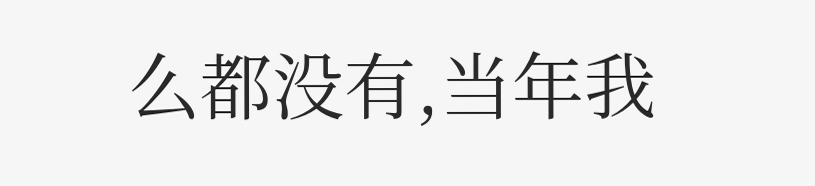么都没有,当年我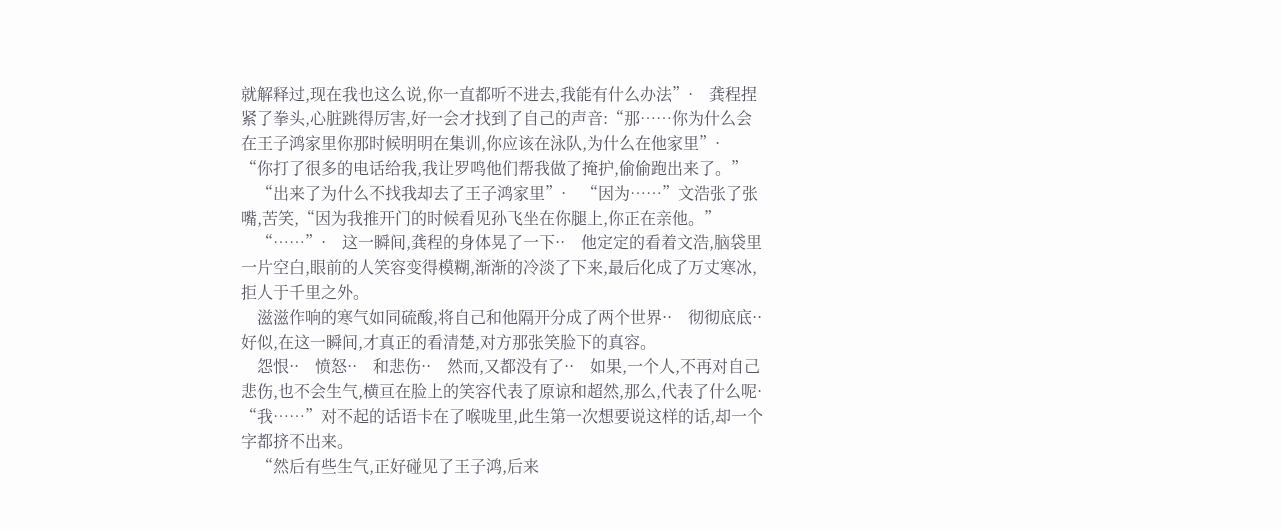就解释过,现在我也这么说,你一直都听不进去,我能有什么办法”·    龚程捏紧了拳头,心脏跳得厉害,好一会才找到了自己的声音:“那……你为什么会在王子鸿家里你那时候明明在集训,你应该在泳队,为什么在他家里”·    “你打了很多的电话给我,我让罗鸣他们帮我做了掩护,偷偷跑出来了。”
    “出来了为什么不找我却去了王子鸿家里”·    “因为……”文浩张了张嘴,苦笑,“因为我推开门的时候看见孙飞坐在你腿上,你正在亲他。”
    “……”·    这一瞬间,龚程的身体晃了一下··    他定定的看着文浩,脑袋里一片空白,眼前的人笑容变得模糊,渐渐的冷淡了下来,最后化成了万丈寒冰,拒人于千里之外。
    滋滋作响的寒气如同硫酸,将自己和他隔开分成了两个世界··    彻彻底底··    好似,在这一瞬间,才真正的看清楚,对方那张笑脸下的真容。
    怨恨··    愤怒··    和悲伤··    然而,又都没有了··    如果,一个人,不再对自己悲伤,也不会生气,横亘在脸上的笑容代表了原谅和超然,那么,代表了什么呢·    “我……”对不起的话语卡在了喉咙里,此生第一次想要说这样的话,却一个字都挤不出来。
    “然后有些生气,正好碰见了王子鸿,后来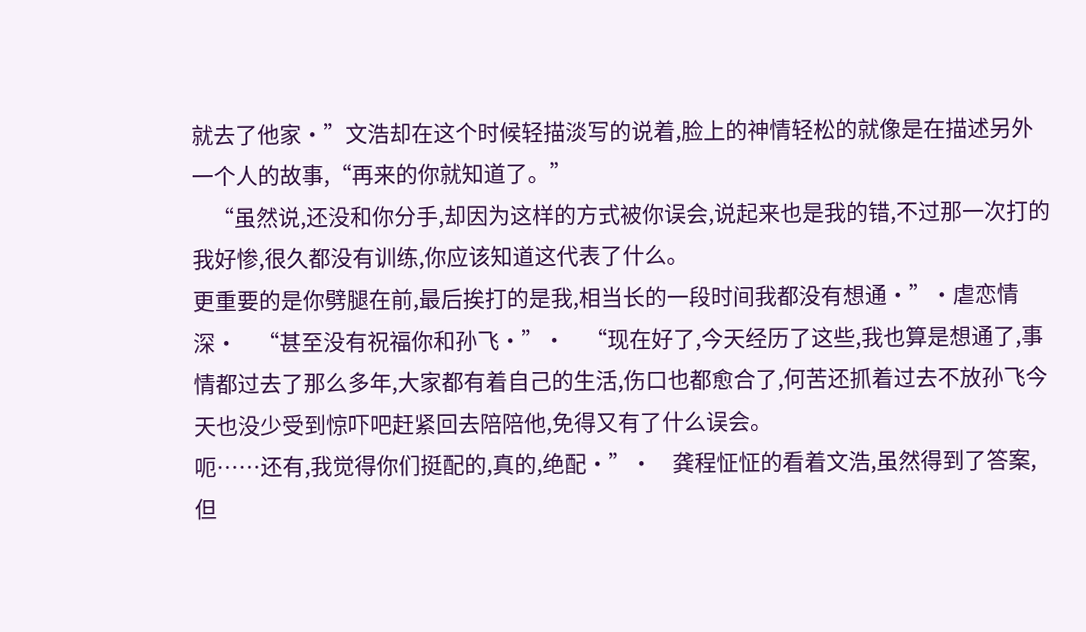就去了他家·”文浩却在这个时候轻描淡写的说着,脸上的神情轻松的就像是在描述另外一个人的故事,“再来的你就知道了。”
    “虽然说,还没和你分手,却因为这样的方式被你误会,说起来也是我的错,不过那一次打的我好惨,很久都没有训练,你应该知道这代表了什么。
更重要的是你劈腿在前,最后挨打的是我,相当长的一段时间我都没有想通·”·虐恋情深·    “甚至没有祝福你和孙飞·”·    “现在好了,今天经历了这些,我也算是想通了,事情都过去了那么多年,大家都有着自己的生活,伤口也都愈合了,何苦还抓着过去不放孙飞今天也没少受到惊吓吧赶紧回去陪陪他,免得又有了什么误会。
呃……还有,我觉得你们挺配的,真的,绝配·”·    龚程怔怔的看着文浩,虽然得到了答案,但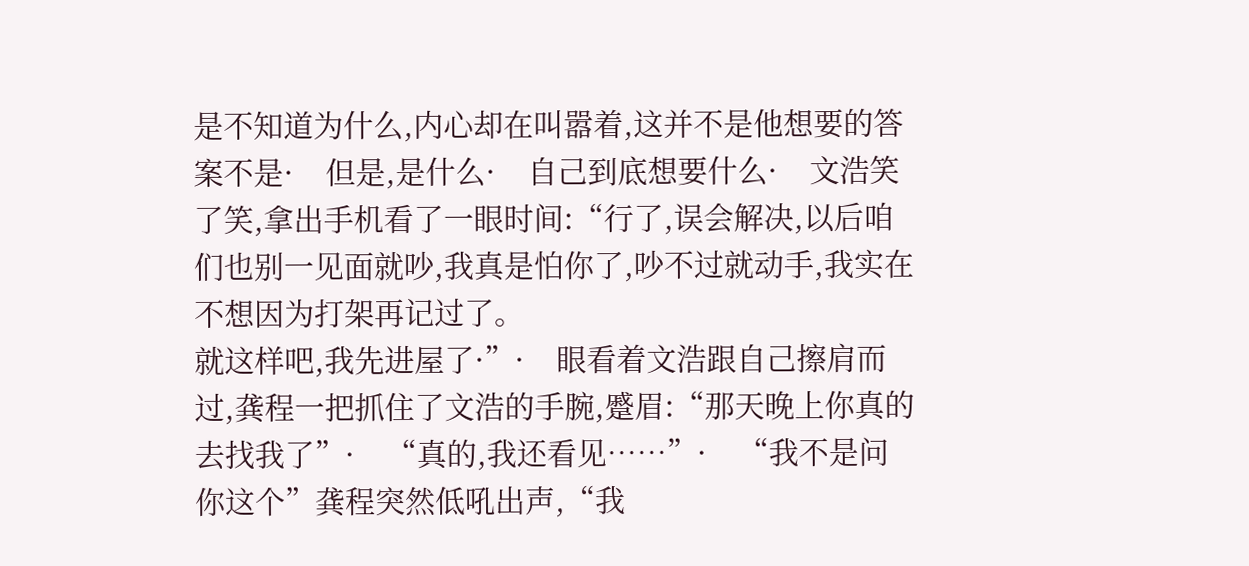是不知道为什么,内心却在叫嚣着,这并不是他想要的答案不是·    但是,是什么·    自己到底想要什么·    文浩笑了笑,拿出手机看了一眼时间:“行了,误会解决,以后咱们也别一见面就吵,我真是怕你了,吵不过就动手,我实在不想因为打架再记过了。
就这样吧,我先进屋了·”·    眼看着文浩跟自己擦肩而过,龚程一把抓住了文浩的手腕,蹙眉:“那天晚上你真的去找我了”·    “真的,我还看见……”·    “我不是问你这个”龚程突然低吼出声,“我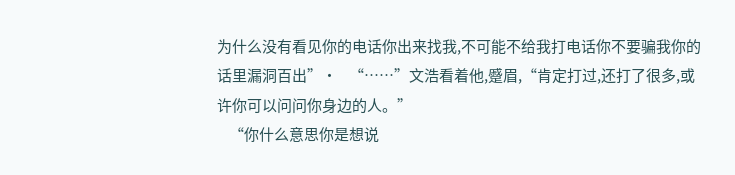为什么没有看见你的电话你出来找我,不可能不给我打电话你不要骗我你的话里漏洞百出”·    “……”文浩看着他,蹙眉,“肯定打过,还打了很多,或许你可以问问你身边的人。”
    “你什么意思你是想说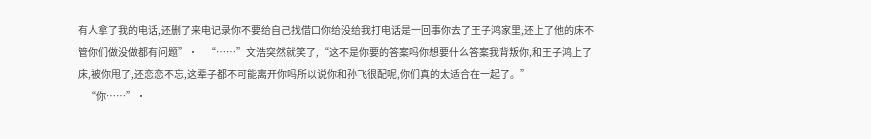有人拿了我的电话,还删了来电记录你不要给自己找借口你给没给我打电话是一回事你去了王子鸿家里,还上了他的床不管你们做没做都有问题”·    “……”文浩突然就笑了,“这不是你要的答案吗你想要什么答案我背叛你,和王子鸿上了床,被你甩了,还恋恋不忘,这辈子都不可能离开你吗所以说你和孙飞很配呢,你们真的太适合在一起了。”
    “你……”·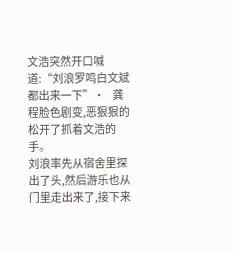文浩突然开口喊道:“刘浪罗鸣白文斌都出来一下”·    龚程脸色剧变,恶狠狠的松开了抓着文浩的手。
刘浪率先从宿舍里探出了头,然后游乐也从门里走出来了,接下来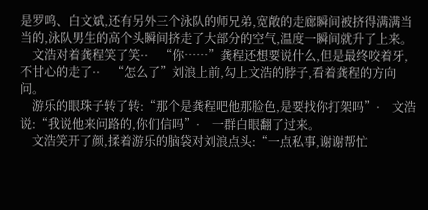是罗鸣、白文斌,还有另外三个泳队的师兄弟,宽敞的走廊瞬间被挤得满满当当的,泳队男生的高个头瞬间挤走了大部分的空气,温度一瞬间就升了上来。
    文浩对着龚程笑了笑··    “你……”龚程还想要说什么,但是最终咬着牙,不甘心的走了··    “怎么了”刘浪上前,勾上文浩的脖子,看着龚程的方向问。
    游乐的眼珠子转了转:“那个是龚程吧他那脸色,是要找你打架吗”·    文浩说:“我说他来问路的,你们信吗”·    一群白眼翻了过来。
    文浩笑开了颜,揉着游乐的脑袋对刘浪点头:“一点私事,谢谢帮忙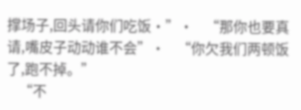撑场子,回头请你们吃饭·”·    “那你也要真请,嘴皮子动动谁不会”·    “你欠我们两顿饭了,跑不掉。”
    “不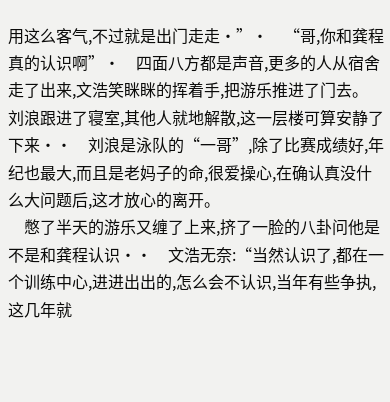用这么客气,不过就是出门走走·”·    “哥,你和龚程真的认识啊”·    四面八方都是声音,更多的人从宿舍走了出来,文浩笑眯眯的挥着手,把游乐推进了门去。
刘浪跟进了寝室,其他人就地解散,这一层楼可算安静了下来··    刘浪是泳队的“一哥”,除了比赛成绩好,年纪也最大,而且是老妈子的命,很爱操心,在确认真没什么大问题后,这才放心的离开。
    憋了半天的游乐又缠了上来,挤了一脸的八卦问他是不是和龚程认识··    文浩无奈:“当然认识了,都在一个训练中心,进进出出的,怎么会不认识,当年有些争执,这几年就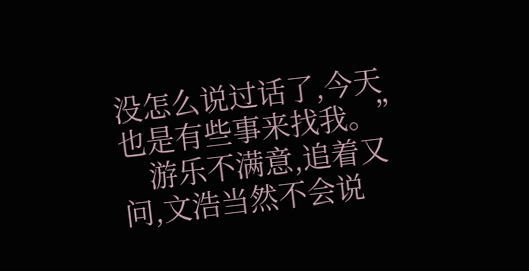没怎么说过话了,今天也是有些事来找我。”
    游乐不满意,追着又问,文浩当然不会说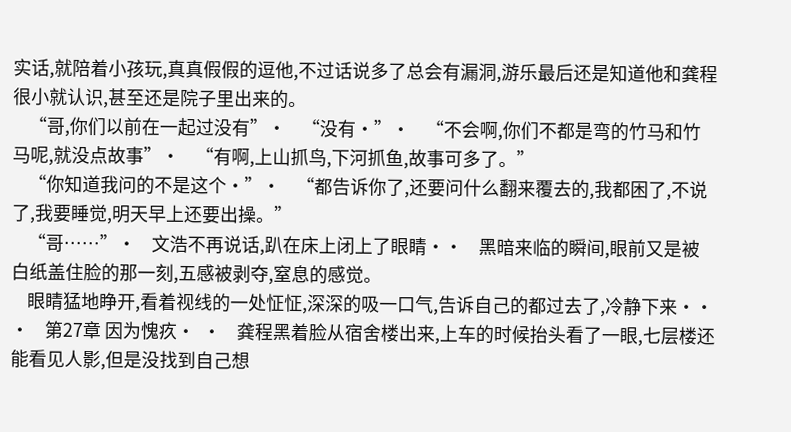实话,就陪着小孩玩,真真假假的逗他,不过话说多了总会有漏洞,游乐最后还是知道他和龚程很小就认识,甚至还是院子里出来的。
    “哥,你们以前在一起过没有”·    “没有·”·    “不会啊,你们不都是弯的竹马和竹马呢,就没点故事”·    “有啊,上山抓鸟,下河抓鱼,故事可多了。”
    “你知道我问的不是这个·”·    “都告诉你了,还要问什么翻来覆去的,我都困了,不说了,我要睡觉,明天早上还要出操。”
    “哥……”·    文浩不再说话,趴在床上闭上了眼睛··    黑暗来临的瞬间,眼前又是被白纸盖住脸的那一刻,五感被剥夺,窒息的感觉。
    眼睛猛地睁开,看着视线的一处怔怔,深深的吸一口气,告诉自己的都过去了,冷静下来··   ·    第27章 因为愧疚·  ·    龚程黑着脸从宿舍楼出来,上车的时候抬头看了一眼,七层楼还能看见人影,但是没找到自己想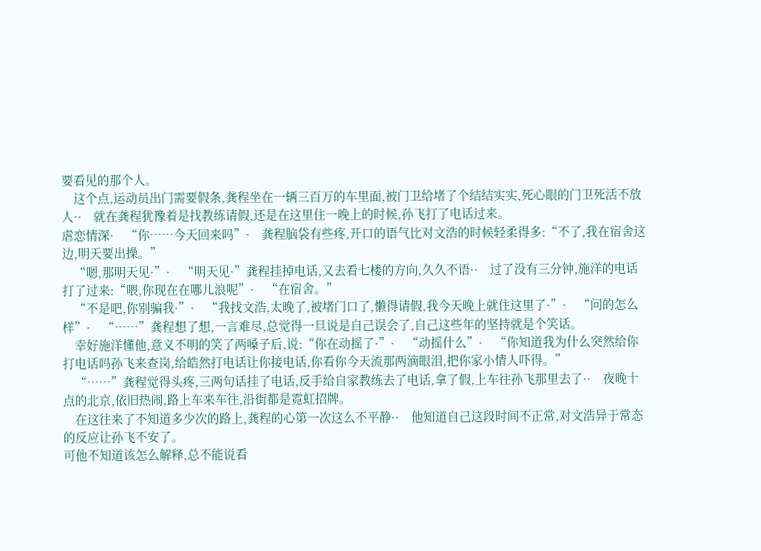要看见的那个人。
    这个点,运动员出门需要假条,龚程坐在一辆三百万的车里面,被门卫给堵了个结结实实,死心眼的门卫死活不放人··    就在龚程犹豫着是找教练请假,还是在这里住一晚上的时候,孙飞打了电话过来。
虐恋情深·    “你……今天回来吗”·    龚程脑袋有些疼,开口的语气比对文浩的时候轻柔得多:“不了,我在宿舍这边,明天要出操。”
    “嗯,那明天见·”·    “明天见·”龚程挂掉电话,又去看七楼的方向,久久不语··    过了没有三分钟,施洋的电话打了过来:“喂,你现在在哪儿浪呢”·    “在宿舍。”
    “不是吧,你别骗我·”·    “我找文浩,太晚了,被堵门口了,懒得请假,我今天晚上就住这里了·”·    “问的怎么样”·    “……”龚程想了想,一言难尽,总觉得一旦说是自己误会了,自己这些年的坚持就是个笑话。
    幸好施洋懂他,意义不明的笑了两嗓子后,说:“你在动摇了·”·    “动摇什么”·    “你知道我为什么突然给你打电话吗孙飞来查岗,给皓然打电话让你接电话,你看你今天流那两滴眼泪,把你家小情人吓得。”
    “……”龚程觉得头疼,三两句话挂了电话,反手给自家教练去了电话,拿了假,上车往孙飞那里去了··    夜晚十点的北京,依旧热闹,路上车来车往,沿街都是霓虹招牌。
    在这往来了不知道多少次的路上,龚程的心第一次这么不平静··    他知道自己这段时间不正常,对文浩异于常态的反应让孙飞不安了。
可他不知道该怎么解释,总不能说看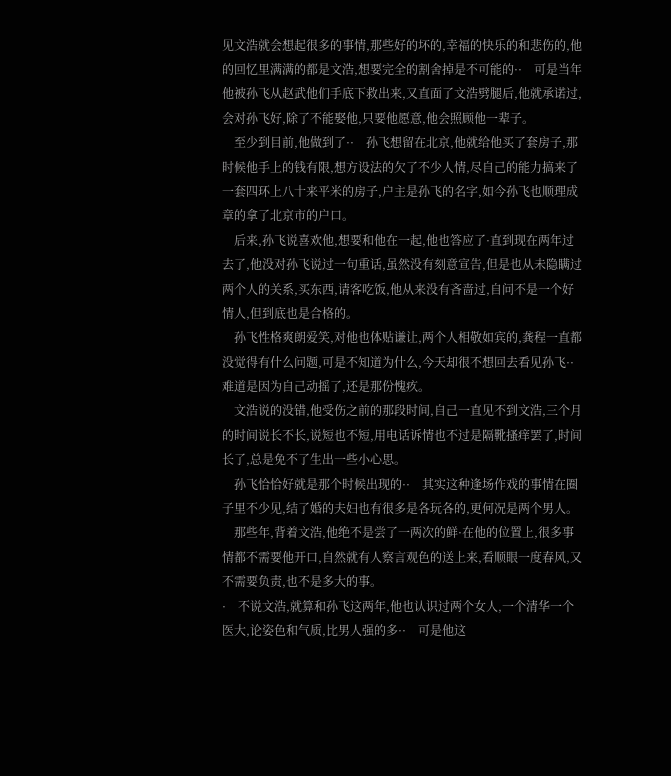见文浩就会想起很多的事情,那些好的坏的,幸福的快乐的和悲伤的,他的回忆里满满的都是文浩,想要完全的割舍掉是不可能的··    可是当年他被孙飞从赵武他们手底下救出来,又直面了文浩劈腿后,他就承诺过,会对孙飞好,除了不能娶他,只要他愿意,他会照顾他一辈子。
    至少到目前,他做到了··    孙飞想留在北京,他就给他买了套房子,那时候他手上的钱有限,想方设法的欠了不少人情,尽自己的能力搞来了一套四环上八十来平米的房子,户主是孙飞的名字,如今孙飞也顺理成章的拿了北京市的户口。
    后来,孙飞说喜欢他,想要和他在一起,他也答应了·直到现在两年过去了,他没对孙飞说过一句重话,虽然没有刻意宣告,但是也从未隐瞒过两个人的关系,买东西,请客吃饭,他从来没有吝啬过,自问不是一个好情人,但到底也是合格的。
    孙飞性格爽朗爱笑,对他也体贴谦让,两个人相敬如宾的,龚程一直都没觉得有什么问题,可是不知道为什么,今天却很不想回去看见孙飞··    难道是因为自己动摇了,还是那份愧疚。
    文浩说的没错,他受伤之前的那段时间,自己一直见不到文浩,三个月的时间说长不长,说短也不短,用电话诉情也不过是隔靴搔痒罢了,时间长了,总是免不了生出一些小心思。
    孙飞恰恰好就是那个时候出现的··    其实这种逢场作戏的事情在圈子里不少见,结了婚的夫妇也有很多是各玩各的,更何况是两个男人。
    那些年,背着文浩,他绝不是尝了一两次的鲜·在他的位置上,很多事情都不需要他开口,自然就有人察言观色的送上来,看顺眼一度春风,又不需要负责,也不是多大的事。
·    不说文浩,就算和孙飞这两年,他也认识过两个女人,一个清华一个医大,论姿色和气质,比男人强的多··    可是他这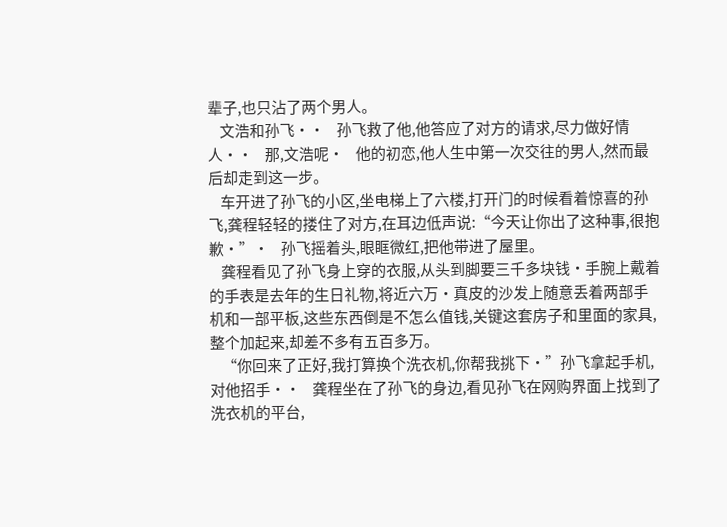辈子,也只沾了两个男人。
    文浩和孙飞··    孙飞救了他,他答应了对方的请求,尽力做好情人··    那,文浩呢·    他的初恋,他人生中第一次交往的男人,然而最后却走到这一步。
    车开进了孙飞的小区,坐电梯上了六楼,打开门的时候看着惊喜的孙飞,龚程轻轻的搂住了对方,在耳边低声说:“今天让你出了这种事,很抱歉·”·    孙飞摇着头,眼眶微红,把他带进了屋里。
    龚程看见了孙飞身上穿的衣服,从头到脚要三千多块钱·手腕上戴着的手表是去年的生日礼物,将近六万·真皮的沙发上随意丢着两部手机和一部平板,这些东西倒是不怎么值钱,关键这套房子和里面的家具,整个加起来,却差不多有五百多万。
    “你回来了正好,我打算换个洗衣机,你帮我挑下·”孙飞拿起手机,对他招手··    龚程坐在了孙飞的身边,看见孙飞在网购界面上找到了洗衣机的平台,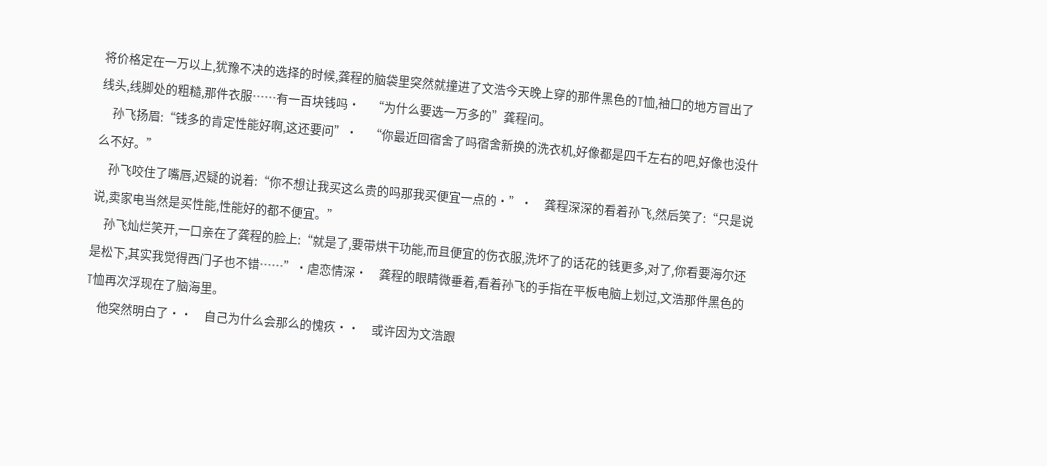将价格定在一万以上,犹豫不决的选择的时候,龚程的脑袋里突然就撞进了文浩今天晚上穿的那件黑色的T恤,袖口的地方冒出了线头,线脚处的粗糙,那件衣服……有一百块钱吗·    “为什么要选一万多的”龚程问。
    孙飞扬眉:“钱多的肯定性能好啊,这还要问”·    “你最近回宿舍了吗宿舍新换的洗衣机,好像都是四千左右的吧,好像也没什么不好。”
    孙飞咬住了嘴唇,迟疑的说着:“你不想让我买这么贵的吗那我买便宜一点的·”·    龚程深深的看着孙飞,然后笑了:“只是说说,卖家电当然是买性能,性能好的都不便宜。”
    孙飞灿烂笑开,一口亲在了龚程的脸上:“就是了,要带烘干功能,而且便宜的伤衣服,洗坏了的话花的钱更多,对了,你看要海尔还是松下,其实我觉得西门子也不错……”·虐恋情深·    龚程的眼睛微垂着,看着孙飞的手指在平板电脑上划过,文浩那件黑色的T恤再次浮现在了脑海里。
    他突然明白了··    自己为什么会那么的愧疚··    或许因为文浩跟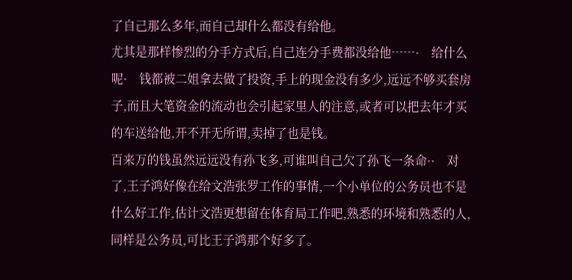了自己那么多年,而自己却什么都没有给他。
尤其是那样惨烈的分手方式后,自己连分手费都没给他……·    给什么呢·    钱都被二姐拿去做了投资,手上的现金没有多少,远远不够买套房子,而且大笔资金的流动也会引起家里人的注意,或者可以把去年才买的车送给他,开不开无所谓,卖掉了也是钱。
百来万的钱虽然远远没有孙飞多,可谁叫自己欠了孙飞一条命··    对了,王子鸿好像在给文浩张罗工作的事情,一个小单位的公务员也不是什么好工作,估计文浩更想留在体育局工作吧,熟悉的环境和熟悉的人,同样是公务员,可比王子鸿那个好多了。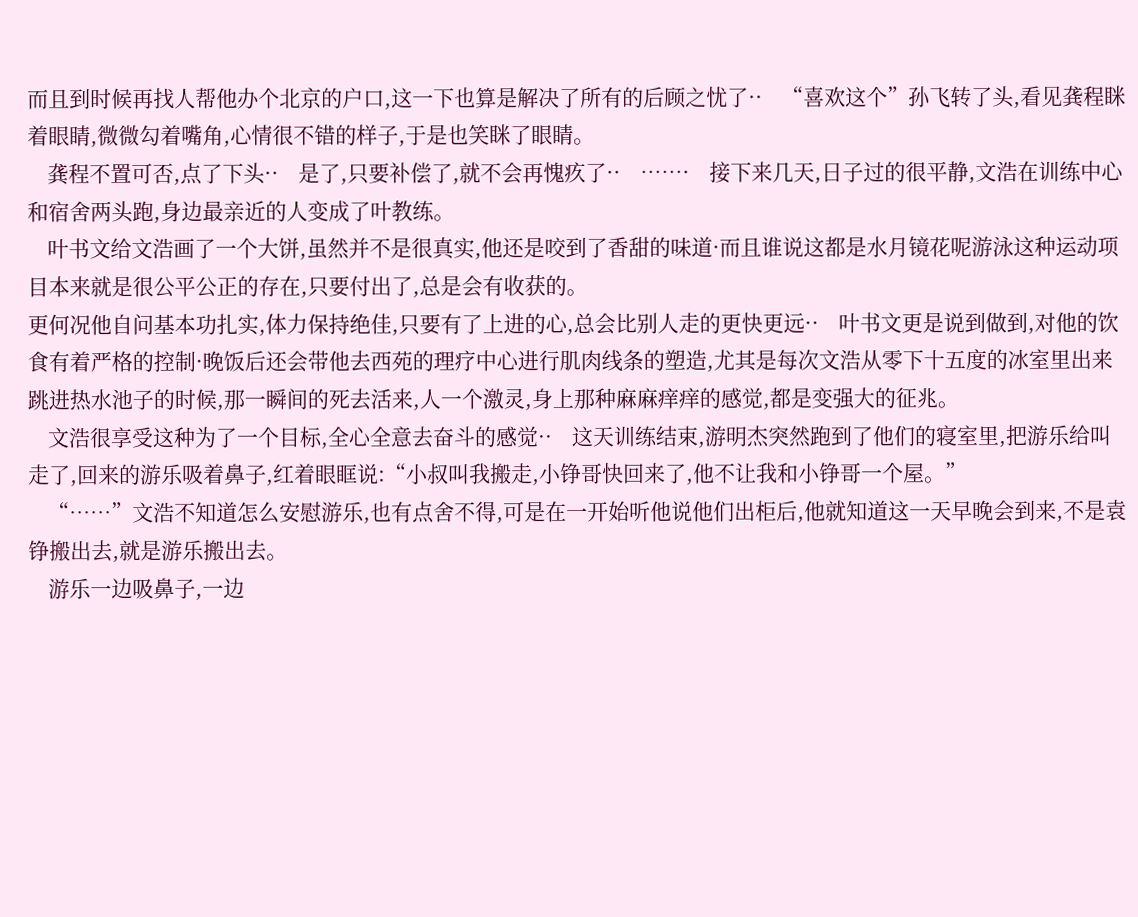而且到时候再找人帮他办个北京的户口,这一下也算是解决了所有的后顾之忧了··    “喜欢这个”孙飞转了头,看见龚程眯着眼睛,微微勾着嘴角,心情很不错的样子,于是也笑眯了眼睛。
    龚程不置可否,点了下头··    是了,只要补偿了,就不会再愧疚了··    ……·    接下来几天,日子过的很平静,文浩在训练中心和宿舍两头跑,身边最亲近的人变成了叶教练。
    叶书文给文浩画了一个大饼,虽然并不是很真实,他还是咬到了香甜的味道·而且谁说这都是水月镜花呢游泳这种运动项目本来就是很公平公正的存在,只要付出了,总是会有收获的。
更何况他自问基本功扎实,体力保持绝佳,只要有了上进的心,总会比别人走的更快更远··    叶书文更是说到做到,对他的饮食有着严格的控制·晚饭后还会带他去西苑的理疗中心进行肌肉线条的塑造,尤其是每次文浩从零下十五度的冰室里出来跳进热水池子的时候,那一瞬间的死去活来,人一个激灵,身上那种麻麻痒痒的感觉,都是变强大的征兆。
    文浩很享受这种为了一个目标,全心全意去奋斗的感觉··    这天训练结束,游明杰突然跑到了他们的寝室里,把游乐给叫走了,回来的游乐吸着鼻子,红着眼眶说:“小叔叫我搬走,小铮哥快回来了,他不让我和小铮哥一个屋。”
    “……”文浩不知道怎么安慰游乐,也有点舍不得,可是在一开始听他说他们出柜后,他就知道这一天早晚会到来,不是袁铮搬出去,就是游乐搬出去。
    游乐一边吸鼻子,一边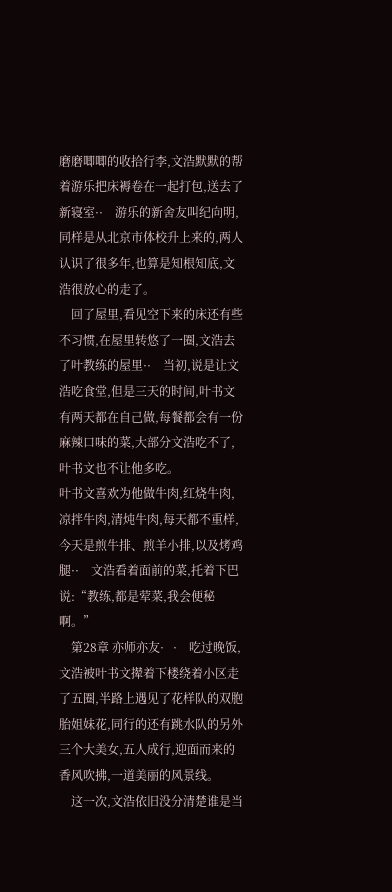磨磨唧唧的收拾行李,文浩默默的帮着游乐把床褥卷在一起打包,送去了新寝室··    游乐的新舍友叫纪向明,同样是从北京市体校升上来的,两人认识了很多年,也算是知根知底,文浩很放心的走了。
    回了屋里,看见空下来的床还有些不习惯,在屋里转悠了一圈,文浩去了叶教练的屋里··    当初,说是让文浩吃食堂,但是三天的时间,叶书文有两天都在自己做,每餐都会有一份麻辣口味的菜,大部分文浩吃不了,叶书文也不让他多吃。
叶书文喜欢为他做牛肉,红烧牛肉,凉拌牛肉,清炖牛肉,每天都不重样,今天是煎牛排、煎羊小排,以及烤鸡腿··    文浩看着面前的菜,托着下巴说:“教练,都是荤菜,我会便秘啊。”
    第28章 亦师亦友·   ·    吃过晚饭,文浩被叶书文撵着下楼绕着小区走了五圈,半路上遇见了花样队的双胞胎姐妹花,同行的还有跳水队的另外三个大美女,五人成行,迎面而来的香风吹拂,一道美丽的风景线。
    这一次,文浩依旧没分清楚谁是当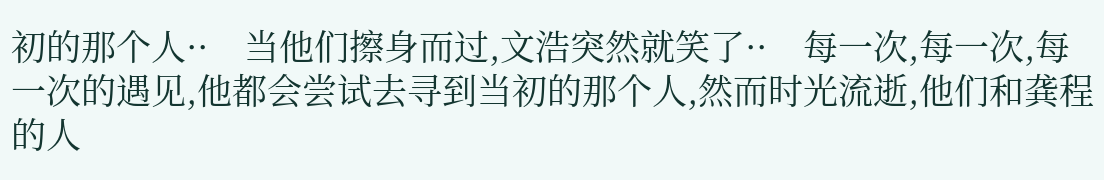初的那个人··    当他们擦身而过,文浩突然就笑了··    每一次,每一次,每一次的遇见,他都会尝试去寻到当初的那个人,然而时光流逝,他们和龚程的人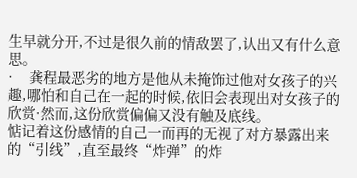生早就分开,不过是很久前的情敌罢了,认出又有什么意思。
·    龚程最恶劣的地方是他从未掩饰过他对女孩子的兴趣,哪怕和自己在一起的时候,依旧会表现出对女孩子的欣赏·然而,这份欣赏偏偏又没有触及底线。
惦记着这份感情的自己一而再的无视了对方暴露出来的“引线”,直至最终“炸弹”的炸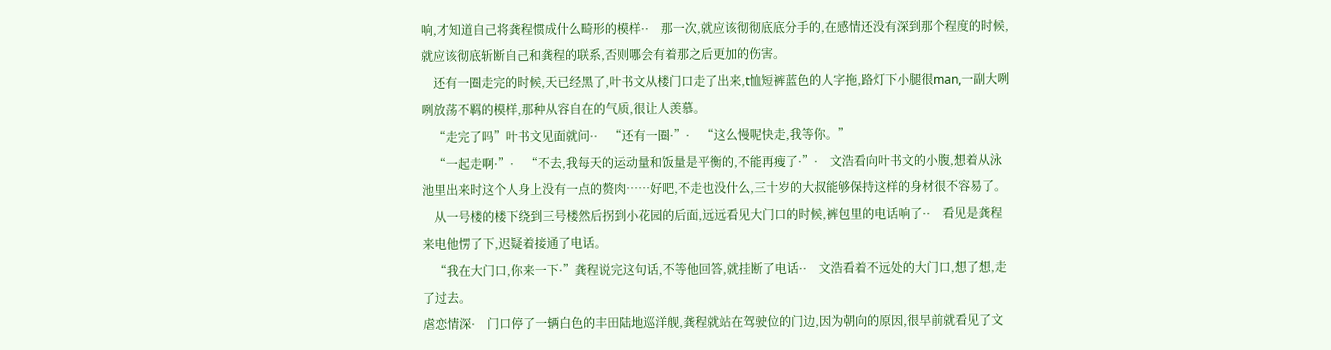响,才知道自己将龚程惯成什么畸形的模样··    那一次,就应该彻彻底底分手的,在感情还没有深到那个程度的时候,就应该彻底斩断自己和龚程的联系,否则哪会有着那之后更加的伤害。
    还有一圈走完的时候,天已经黑了,叶书文从楼门口走了出来,t恤短裤蓝色的人字拖,路灯下小腿很man,一副大咧咧放荡不羁的模样,那种从容自在的气质,很让人羡慕。
    “走完了吗”叶书文见面就问··    “还有一圈·”·    “这么慢呢快走,我等你。”
    “一起走啊·”·    “不去,我每天的运动量和饭量是平衡的,不能再瘦了·”·    文浩看向叶书文的小腹,想着从泳池里出来时这个人身上没有一点的赘肉……好吧,不走也没什么,三十岁的大叔能够保持这样的身材很不容易了。
    从一号楼的楼下绕到三号楼然后拐到小花园的后面,远远看见大门口的时候,裤包里的电话响了··    看见是龚程来电他愣了下,迟疑着接通了电话。
    “我在大门口,你来一下·”龚程说完这句话,不等他回答,就挂断了电话··    文浩看着不远处的大门口,想了想,走了过去。
虐恋情深·    门口停了一辆白色的丰田陆地巡洋舰,龚程就站在驾驶位的门边,因为朝向的原因,很早前就看见了文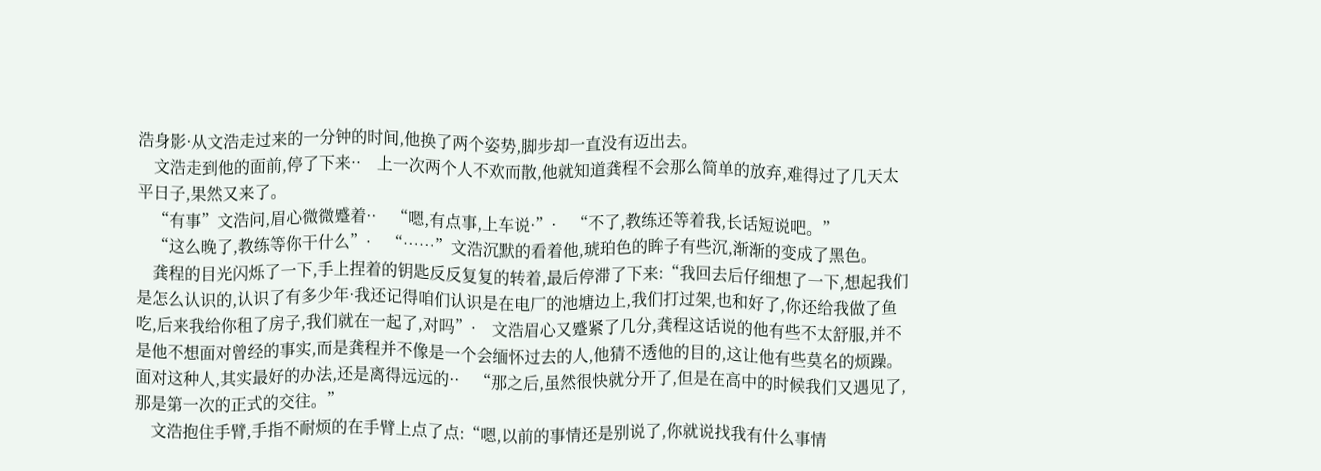浩身影·从文浩走过来的一分钟的时间,他换了两个姿势,脚步却一直没有迈出去。
    文浩走到他的面前,停了下来··    上一次两个人不欢而散,他就知道龚程不会那么简单的放弃,难得过了几天太平日子,果然又来了。
    “有事”文浩问,眉心微微蹙着··    “嗯,有点事,上车说·”·    “不了,教练还等着我,长话短说吧。”
    “这么晚了,教练等你干什么”·    “……”文浩沉默的看着他,琥珀色的眸子有些沉,渐渐的变成了黑色。
    龚程的目光闪烁了一下,手上捏着的钥匙反反复复的转着,最后停滞了下来:“我回去后仔细想了一下,想起我们是怎么认识的,认识了有多少年·我还记得咱们认识是在电厂的池塘边上,我们打过架,也和好了,你还给我做了鱼吃,后来我给你租了房子,我们就在一起了,对吗”·    文浩眉心又蹙紧了几分,龚程这话说的他有些不太舒服,并不是他不想面对曾经的事实,而是龚程并不像是一个会缅怀过去的人,他猜不透他的目的,这让他有些莫名的烦躁。
面对这种人,其实最好的办法,还是离得远远的··    “那之后,虽然很快就分开了,但是在高中的时候我们又遇见了,那是第一次的正式的交往。”
    文浩抱住手臂,手指不耐烦的在手臂上点了点:“嗯,以前的事情还是别说了,你就说找我有什么事情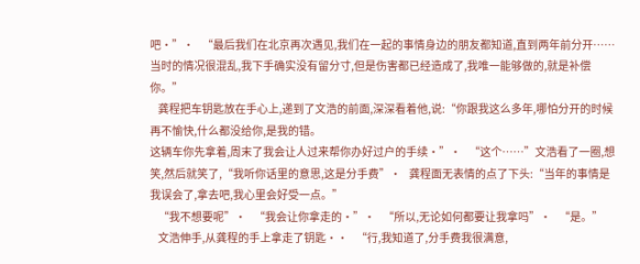吧·”·    “最后我们在北京再次遇见,我们在一起的事情身边的朋友都知道,直到两年前分开……当时的情况很混乱,我下手确实没有留分寸,但是伤害都已经造成了,我唯一能够做的,就是补偿你。”
    龚程把车钥匙放在手心上,递到了文浩的前面,深深看着他,说:“你跟我这么多年,哪怕分开的时候再不愉快,什么都没给你,是我的错。
这辆车你先拿着,周末了我会让人过来帮你办好过户的手续·”·    “这个……”文浩看了一圈,想笑,然后就笑了,“我听你话里的意思,这是分手费”·    龚程面无表情的点了下头:“当年的事情是我误会了,拿去吧,我心里会好受一点。”
    “我不想要呢”·    “我会让你拿走的·”·    “所以,无论如何都要让我拿吗”·    “是。”
    文浩伸手,从龚程的手上拿走了钥匙··    “行,我知道了,分手费我很满意,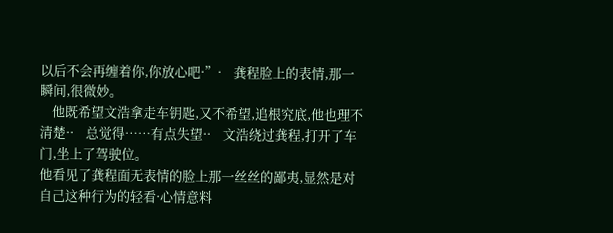以后不会再缠着你,你放心吧·”·    龚程脸上的表情,那一瞬间,很微妙。
    他既希望文浩拿走车钥匙,又不希望,追根究底,他也理不清楚··    总觉得……有点失望··    文浩绕过龚程,打开了车门,坐上了驾驶位。
他看见了龚程面无表情的脸上那一丝丝的鄙夷,显然是对自己这种行为的轻看·心情意料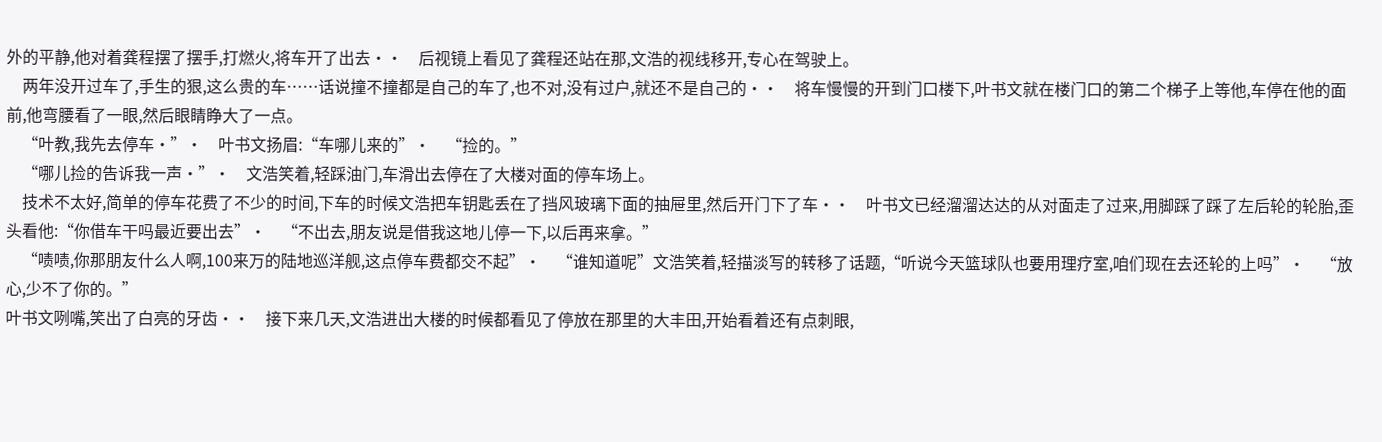外的平静,他对着龚程摆了摆手,打燃火,将车开了出去··    后视镜上看见了龚程还站在那,文浩的视线移开,专心在驾驶上。
    两年没开过车了,手生的狠,这么贵的车……话说撞不撞都是自己的车了,也不对,没有过户,就还不是自己的··    将车慢慢的开到门口楼下,叶书文就在楼门口的第二个梯子上等他,车停在他的面前,他弯腰看了一眼,然后眼睛睁大了一点。
    “叶教,我先去停车·”·    叶书文扬眉:“车哪儿来的”·    “捡的。”
    “哪儿捡的告诉我一声·”·    文浩笑着,轻踩油门,车滑出去停在了大楼对面的停车场上。
    技术不太好,简单的停车花费了不少的时间,下车的时候文浩把车钥匙丢在了挡风玻璃下面的抽屉里,然后开门下了车··    叶书文已经溜溜达达的从对面走了过来,用脚踩了踩了左后轮的轮胎,歪头看他:“你借车干吗最近要出去”·    “不出去,朋友说是借我这地儿停一下,以后再来拿。”
    “啧啧,你那朋友什么人啊,100来万的陆地巡洋舰,这点停车费都交不起”·    “谁知道呢”文浩笑着,轻描淡写的转移了话题,“听说今天篮球队也要用理疗室,咱们现在去还轮的上吗”·    “放心,少不了你的。”
叶书文咧嘴,笑出了白亮的牙齿··    接下来几天,文浩进出大楼的时候都看见了停放在那里的大丰田,开始看着还有点刺眼,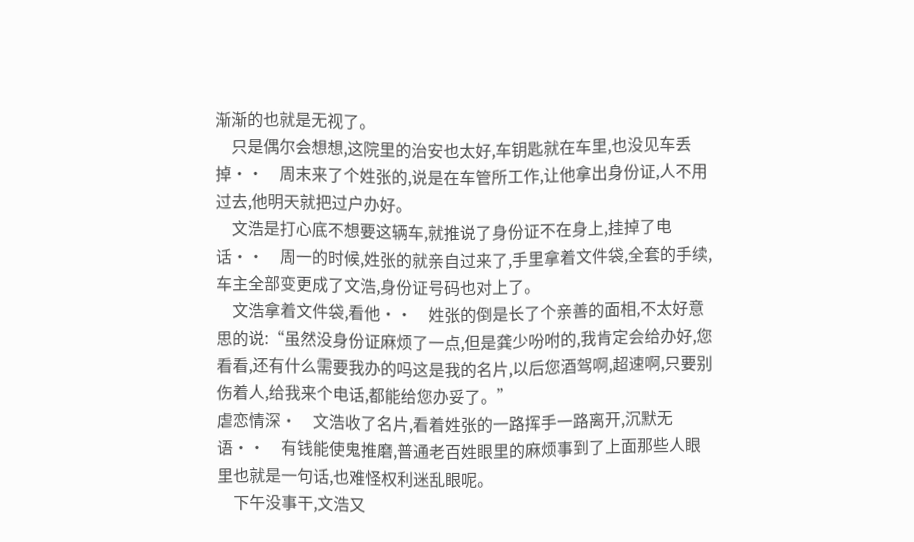渐渐的也就是无视了。
    只是偶尔会想想,这院里的治安也太好,车钥匙就在车里,也没见车丢掉··    周末来了个姓张的,说是在车管所工作,让他拿出身份证,人不用过去,他明天就把过户办好。
    文浩是打心底不想要这辆车,就推说了身份证不在身上,挂掉了电话··    周一的时候,姓张的就亲自过来了,手里拿着文件袋,全套的手续,车主全部变更成了文浩,身份证号码也对上了。
    文浩拿着文件袋,看他··    姓张的倒是长了个亲善的面相,不太好意思的说:“虽然没身份证麻烦了一点,但是龚少吩咐的,我肯定会给办好,您看看,还有什么需要我办的吗这是我的名片,以后您酒驾啊,超速啊,只要别伤着人,给我来个电话,都能给您办妥了。”
虐恋情深·    文浩收了名片,看着姓张的一路挥手一路离开,沉默无语··    有钱能使鬼推磨,普通老百姓眼里的麻烦事到了上面那些人眼里也就是一句话,也难怪权利迷乱眼呢。
    下午没事干,文浩又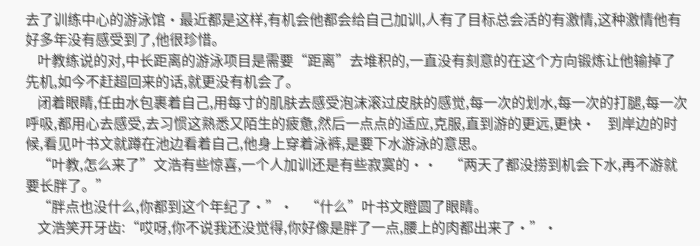去了训练中心的游泳馆·最近都是这样,有机会他都会给自己加训,人有了目标总会活的有激情,这种激情他有好多年没有感受到了,他很珍惜。
    叶教练说的对,中长距离的游泳项目是需要“距离”去堆积的,一直没有刻意的在这个方向锻炼让他输掉了先机,如今不赶超回来的话,就更没有机会了。
    闭着眼睛,任由水包裹着自己,用每寸的肌肤去感受泡沫滚过皮肤的感觉,每一次的划水,每一次的打腿,每一次呼吸,都用心去感受,去习惯这熟悉又陌生的疲惫,然后一点点的适应,克服,直到游的更远,更快·    到岸边的时候,看见叶书文就蹲在池边看着自己,他身上穿着泳裤,是要下水游泳的意思。
    “叶教,怎么来了”文浩有些惊喜,一个人加训还是有些寂寞的··    “两天了都没捞到机会下水,再不游就要长胖了。”
    “胖点也没什么,你都到这个年纪了·”·    “什么”叶书文瞪圆了眼睛。
    文浩笑开牙齿:“哎呀,你不说我还没觉得,你好像是胖了一点,腰上的肉都出来了·”·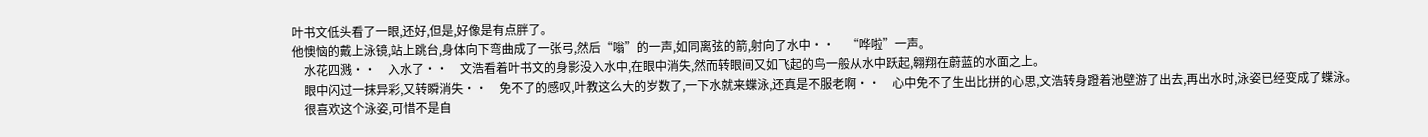叶书文低头看了一眼,还好,但是,好像是有点胖了。
他懊恼的戴上泳镜,站上跳台,身体向下弯曲成了一张弓,然后“嗡”的一声,如同离弦的箭,射向了水中··    “哗啦”一声。
    水花四溅··    入水了··    文浩看着叶书文的身影没入水中,在眼中消失,然而转眼间又如飞起的鸟一般从水中跃起,翱翔在蔚蓝的水面之上。
    眼中闪过一抹异彩,又转瞬消失··    免不了的感叹,叶教这么大的岁数了,一下水就来蝶泳,还真是不服老啊··    心中免不了生出比拼的心思,文浩转身蹬着池壁游了出去,再出水时,泳姿已经变成了蝶泳。
    很喜欢这个泳姿,可惜不是自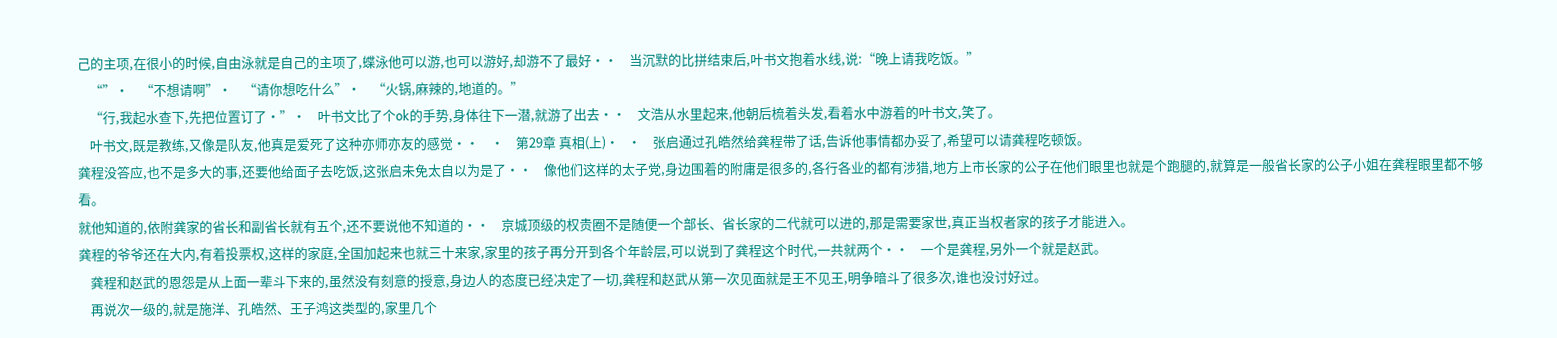己的主项,在很小的时候,自由泳就是自己的主项了,蝶泳他可以游,也可以游好,却游不了最好··    当沉默的比拼结束后,叶书文抱着水线,说:“晚上请我吃饭。”
    “”·    “不想请啊”·    “请你想吃什么”·    “火锅,麻辣的,地道的。”
    “行,我起水查下,先把位置订了·”·    叶书文比了个ok的手势,身体往下一潜,就游了出去··    文浩从水里起来,他朝后梳着头发,看着水中游着的叶书文,笑了。
    叶书文,既是教练,又像是队友,他真是爱死了这种亦师亦友的感觉··    ·    第29章 真相(上)·   ·    张启通过孔皓然给龚程带了话,告诉他事情都办妥了,希望可以请龚程吃顿饭。
龚程没答应,也不是多大的事,还要他给面子去吃饭,这张启未免太自以为是了··    像他们这样的太子党,身边围着的附庸是很多的,各行各业的都有涉猎,地方上市长家的公子在他们眼里也就是个跑腿的,就算是一般省长家的公子小姐在龚程眼里都不够看。
就他知道的,依附龚家的省长和副省长就有五个,还不要说他不知道的··    京城顶级的权贵圈不是随便一个部长、省长家的二代就可以进的,那是需要家世,真正当权者家的孩子才能进入。
龚程的爷爷还在大内,有着投票权,这样的家庭,全国加起来也就三十来家,家里的孩子再分开到各个年龄层,可以说到了龚程这个时代,一共就两个··    一个是龚程,另外一个就是赵武。
    龚程和赵武的恩怨是从上面一辈斗下来的,虽然没有刻意的授意,身边人的态度已经决定了一切,龚程和赵武从第一次见面就是王不见王,明争暗斗了很多次,谁也没讨好过。
    再说次一级的,就是施洋、孔皓然、王子鸿这类型的,家里几个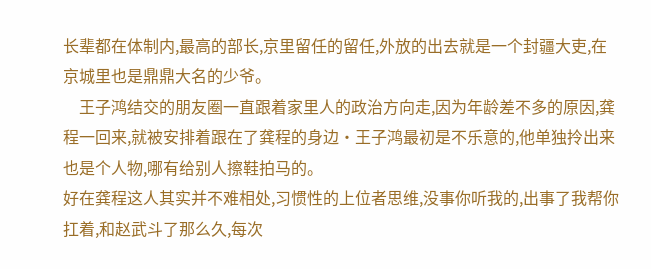长辈都在体制内,最高的部长,京里留任的留任,外放的出去就是一个封疆大吏,在京城里也是鼎鼎大名的少爷。
    王子鸿结交的朋友圈一直跟着家里人的政治方向走,因为年龄差不多的原因,龚程一回来,就被安排着跟在了龚程的身边·王子鸿最初是不乐意的,他单独拎出来也是个人物,哪有给别人擦鞋拍马的。
好在龚程这人其实并不难相处,习惯性的上位者思维,没事你听我的,出事了我帮你扛着,和赵武斗了那么久,每次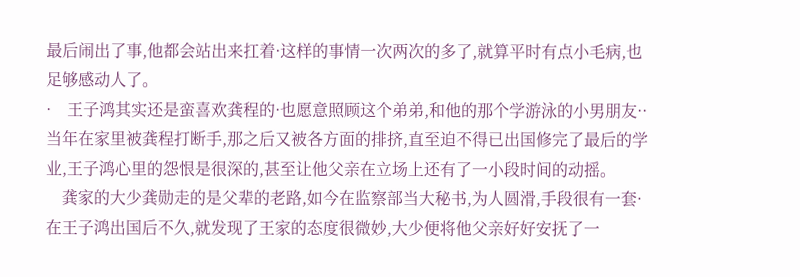最后闹出了事,他都会站出来扛着·这样的事情一次两次的多了,就算平时有点小毛病,也足够感动人了。
·    王子鸿其实还是蛮喜欢龚程的·也愿意照顾这个弟弟,和他的那个学游泳的小男朋友··    当年在家里被龚程打断手,那之后又被各方面的排挤,直至迫不得已出国修完了最后的学业,王子鸿心里的怨恨是很深的,甚至让他父亲在立场上还有了一小段时间的动摇。
    龚家的大少龚勋走的是父辈的老路,如今在监察部当大秘书,为人圆滑,手段很有一套·在王子鸿出国后不久,就发现了王家的态度很微妙,大少便将他父亲好好安抚了一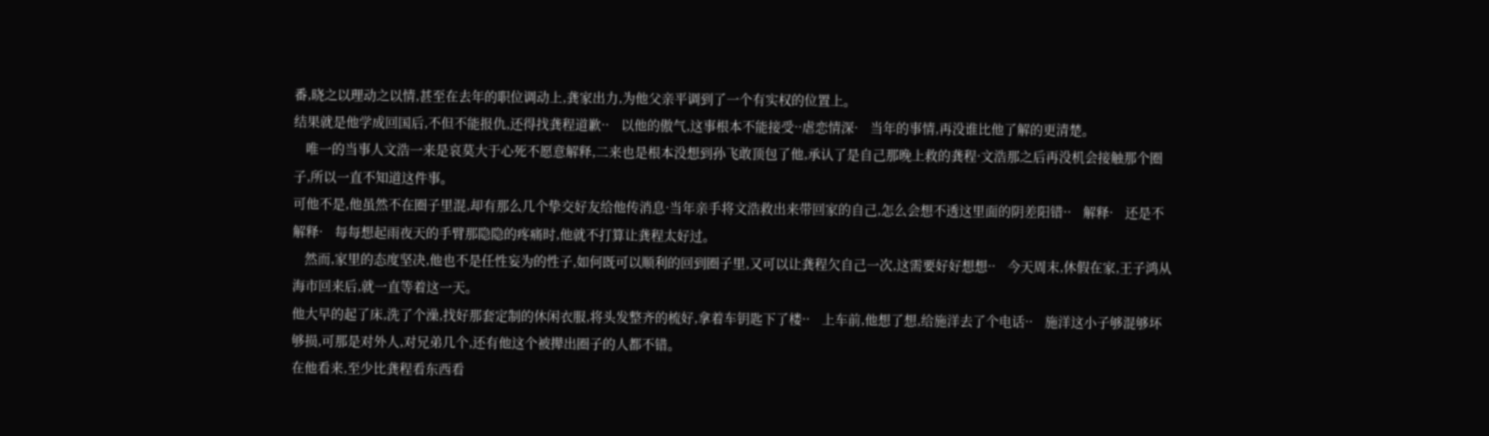番,晓之以理动之以情,甚至在去年的职位调动上,龚家出力,为他父亲平调到了一个有实权的位置上。
结果就是他学成回国后,不但不能报仇,还得找龚程道歉··    以他的傲气,这事根本不能接受··虐恋情深·    当年的事情,再没谁比他了解的更清楚。
    唯一的当事人文浩一来是哀莫大于心死不愿意解释,二来也是根本没想到孙飞敢顶包了他,承认了是自己那晚上救的龚程·文浩那之后再没机会接触那个圈子,所以一直不知道这件事。
可他不是,他虽然不在圈子里混,却有那么几个挚交好友给他传消息·当年亲手将文浩救出来带回家的自己,怎么会想不透这里面的阴差阳错··    解释·    还是不解释·    每每想起雨夜天的手臂那隐隐的疼痛时,他就不打算让龚程太好过。
    然而,家里的态度坚决,他也不是任性妄为的性子,如何既可以顺利的回到圈子里,又可以让龚程欠自己一次,这需要好好想想··    今天周末,休假在家,王子鸿从海市回来后,就一直等着这一天。
他大早的起了床,洗了个澡,找好那套定制的休闲衣服,将头发整齐的梳好,拿着车钥匙下了楼··    上车前,他想了想,给施洋去了个电话··    施洋这小子够混够坏够损,可那是对外人,对兄弟几个,还有他这个被撵出圈子的人都不错。
在他看来,至少比龚程看东西看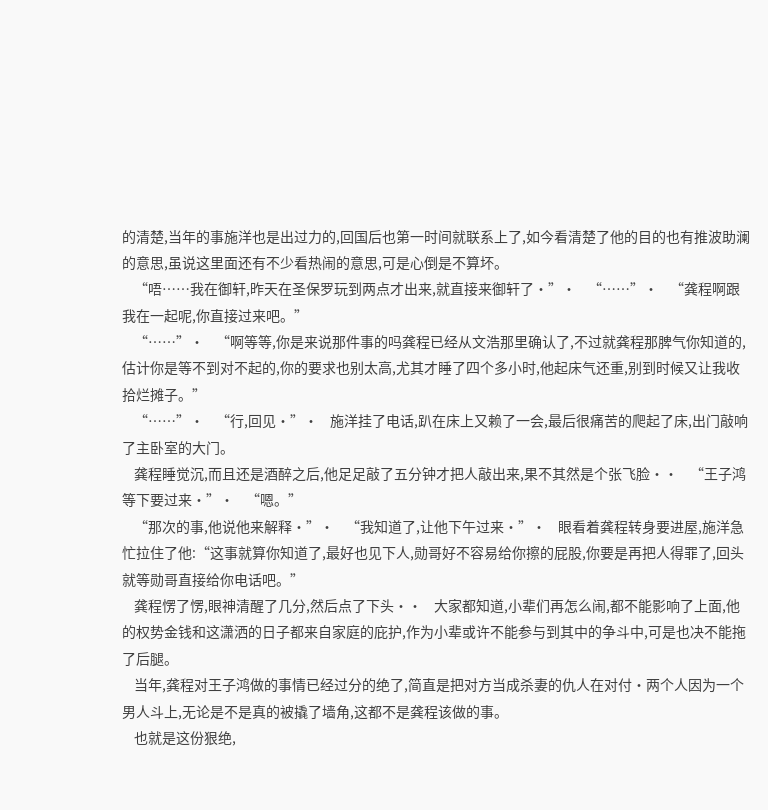的清楚,当年的事施洋也是出过力的,回国后也第一时间就联系上了,如今看清楚了他的目的也有推波助澜的意思,虽说这里面还有不少看热闹的意思,可是心倒是不算坏。
    “唔……我在御轩,昨天在圣保罗玩到两点才出来,就直接来御轩了·”·    “……”·    “龚程啊跟我在一起呢,你直接过来吧。”
    “……”·    “啊等等,你是来说那件事的吗龚程已经从文浩那里确认了,不过就龚程那脾气你知道的,估计你是等不到对不起的,你的要求也别太高,尤其才睡了四个多小时,他起床气还重,别到时候又让我收拾烂摊子。”
    “……”·    “行,回见·”·    施洋挂了电话,趴在床上又赖了一会,最后很痛苦的爬起了床,出门敲响了主卧室的大门。
    龚程睡觉沉,而且还是酒醉之后,他足足敲了五分钟才把人敲出来,果不其然是个张飞脸··    “王子鸿等下要过来·”·    “嗯。”
    “那次的事,他说他来解释·”·    “我知道了,让他下午过来·”·    眼看着龚程转身要进屋,施洋急忙拉住了他:“这事就算你知道了,最好也见下人,勋哥好不容易给你擦的屁股,你要是再把人得罪了,回头就等勋哥直接给你电话吧。”
    龚程愣了愣,眼神清醒了几分,然后点了下头··    大家都知道,小辈们再怎么闹,都不能影响了上面,他的权势金钱和这潇洒的日子都来自家庭的庇护,作为小辈或许不能参与到其中的争斗中,可是也决不能拖了后腿。
    当年,龚程对王子鸿做的事情已经过分的绝了,简直是把对方当成杀妻的仇人在对付·两个人因为一个男人斗上,无论是不是真的被撬了墙角,这都不是龚程该做的事。
    也就是这份狠绝,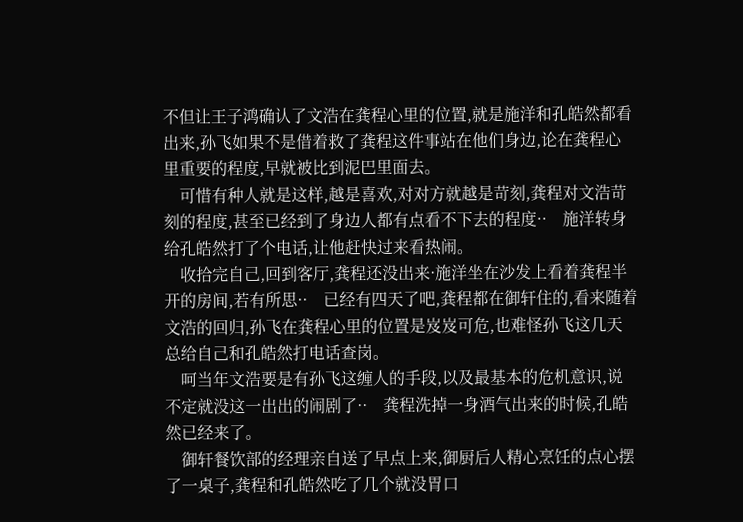不但让王子鸿确认了文浩在龚程心里的位置,就是施洋和孔皓然都看出来,孙飞如果不是借着救了龚程这件事站在他们身边,论在龚程心里重要的程度,早就被比到泥巴里面去。
    可惜有种人就是这样,越是喜欢,对对方就越是苛刻,龚程对文浩苛刻的程度,甚至已经到了身边人都有点看不下去的程度··    施洋转身给孔皓然打了个电话,让他赶快过来看热闹。
    收拾完自己,回到客厅,龚程还没出来·施洋坐在沙发上看着龚程半开的房间,若有所思··    已经有四天了吧,龚程都在御轩住的,看来随着文浩的回归,孙飞在龚程心里的位置是岌岌可危,也难怪孙飞这几天总给自己和孔皓然打电话查岗。
    呵当年文浩要是有孙飞这缠人的手段,以及最基本的危机意识,说不定就没这一出出的闹剧了··    龚程洗掉一身酒气出来的时候,孔皓然已经来了。
    御轩餐饮部的经理亲自送了早点上来,御厨后人精心烹饪的点心摆了一桌子,龚程和孔皓然吃了几个就没胃口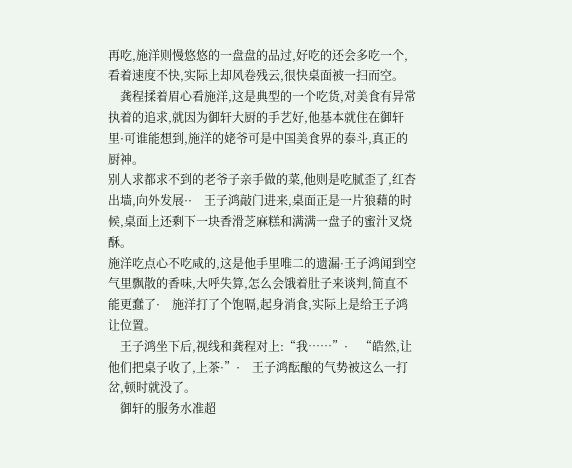再吃,施洋则慢悠悠的一盘盘的品过,好吃的还会多吃一个,看着速度不快,实际上却风卷残云,很快桌面被一扫而空。
    龚程揉着眉心看施洋,这是典型的一个吃货,对美食有异常执着的追求,就因为御轩大厨的手艺好,他基本就住在御轩里·可谁能想到,施洋的姥爷可是中国美食界的泰斗,真正的厨神。
别人求都求不到的老爷子亲手做的菜,他则是吃腻歪了,红杏出墙,向外发展··    王子鸿敲门进来,桌面正是一片狼藉的时候,桌面上还剩下一块香滑芝麻糕和满满一盘子的蜜汁叉烧酥。
施洋吃点心不吃咸的,这是他手里唯二的遗漏·王子鸿闻到空气里飘散的香味,大呼失算,怎么会饿着肚子来谈判,简直不能更蠢了·    施洋打了个饱嗝,起身消食,实际上是给王子鸿让位置。
    王子鸿坐下后,视线和龚程对上:“我……”·    “皓然,让他们把桌子收了,上茶·”·    王子鸿酝酿的气势被这么一打岔,顿时就没了。
    御轩的服务水准超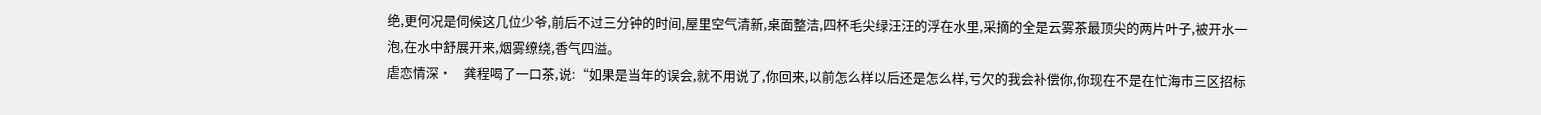绝,更何况是伺候这几位少爷,前后不过三分钟的时间,屋里空气清新,桌面整洁,四杯毛尖绿汪汪的浮在水里,采摘的全是云雾茶最顶尖的两片叶子,被开水一泡,在水中舒展开来,烟雾缭绕,香气四溢。
虐恋情深·    龚程喝了一口茶,说:“如果是当年的误会,就不用说了,你回来,以前怎么样以后还是怎么样,亏欠的我会补偿你,你现在不是在忙海市三区招标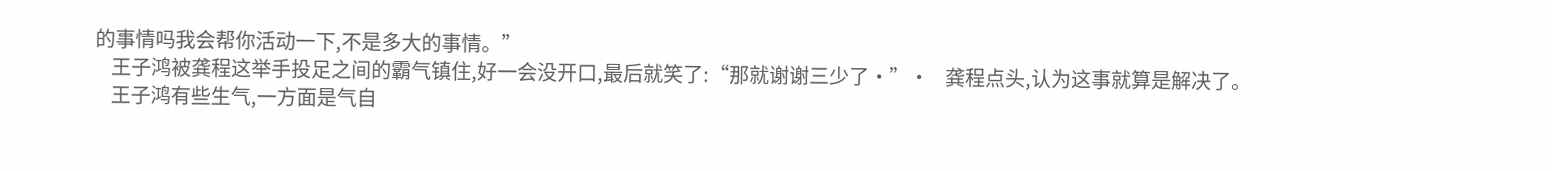的事情吗我会帮你活动一下,不是多大的事情。”
    王子鸿被龚程这举手投足之间的霸气镇住,好一会没开口,最后就笑了:“那就谢谢三少了·”·    龚程点头,认为这事就算是解决了。
    王子鸿有些生气,一方面是气自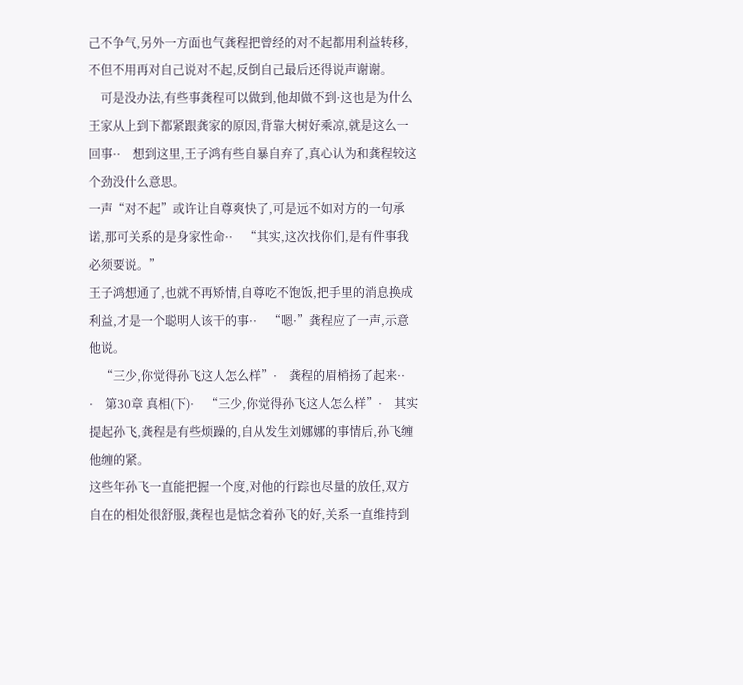己不争气,另外一方面也气龚程把曾经的对不起都用利益转移,不但不用再对自己说对不起,反倒自己最后还得说声谢谢。
    可是没办法,有些事龚程可以做到,他却做不到·这也是为什么王家从上到下都紧跟龚家的原因,背靠大树好乘凉,就是这么一回事··    想到这里,王子鸿有些自暴自弃了,真心认为和龚程较这个劲没什么意思。
一声“对不起”或许让自尊爽快了,可是远不如对方的一句承诺,那可关系的是身家性命··    “其实,这次找你们,是有件事我必须要说。”
王子鸿想通了,也就不再矫情,自尊吃不饱饭,把手里的消息换成利益,才是一个聪明人该干的事··    “嗯·”龚程应了一声,示意他说。
    “三少,你觉得孙飞这人怎么样”·    龚程的眉梢扬了起来··    ·    第30章 真相(下)·    “三少,你觉得孙飞这人怎么样”·    其实提起孙飞,龚程是有些烦躁的,自从发生刘娜娜的事情后,孙飞缠他缠的紧。
这些年孙飞一直能把握一个度,对他的行踪也尽量的放任,双方自在的相处很舒服,龚程也是惦念着孙飞的好,关系一直维持到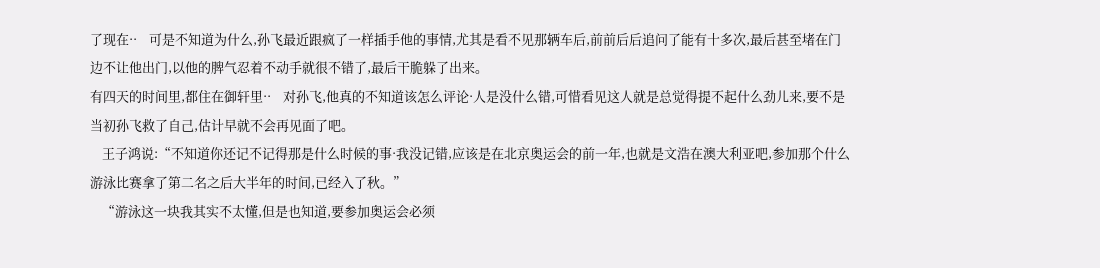了现在··    可是不知道为什么,孙飞最近跟疯了一样插手他的事情,尤其是看不见那辆车后,前前后后追问了能有十多次,最后甚至堵在门边不让他出门,以他的脾气忍着不动手就很不错了,最后干脆躲了出来。
有四天的时间里,都住在御轩里··    对孙飞,他真的不知道该怎么评论·人是没什么错,可惜看见这人就是总觉得提不起什么劲儿来,要不是当初孙飞救了自己,估计早就不会再见面了吧。
    王子鸿说:“不知道你还记不记得那是什么时候的事·我没记错,应该是在北京奥运会的前一年,也就是文浩在澳大利亚吧,参加那个什么游泳比赛拿了第二名之后大半年的时间,已经入了秋。”
    “游泳这一块我其实不太懂,但是也知道,要参加奥运会必须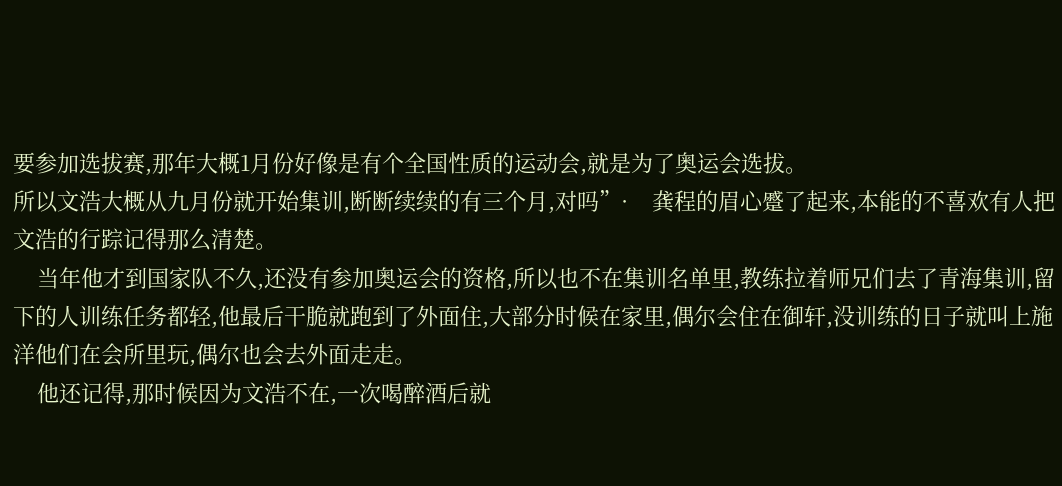要参加选拔赛,那年大概1月份好像是有个全国性质的运动会,就是为了奥运会选拔。
所以文浩大概从九月份就开始集训,断断续续的有三个月,对吗”·    龚程的眉心蹙了起来,本能的不喜欢有人把文浩的行踪记得那么清楚。
    当年他才到国家队不久,还没有参加奥运会的资格,所以也不在集训名单里,教练拉着师兄们去了青海集训,留下的人训练任务都轻,他最后干脆就跑到了外面住,大部分时候在家里,偶尔会住在御轩,没训练的日子就叫上施洋他们在会所里玩,偶尔也会去外面走走。
    他还记得,那时候因为文浩不在,一次喝醉酒后就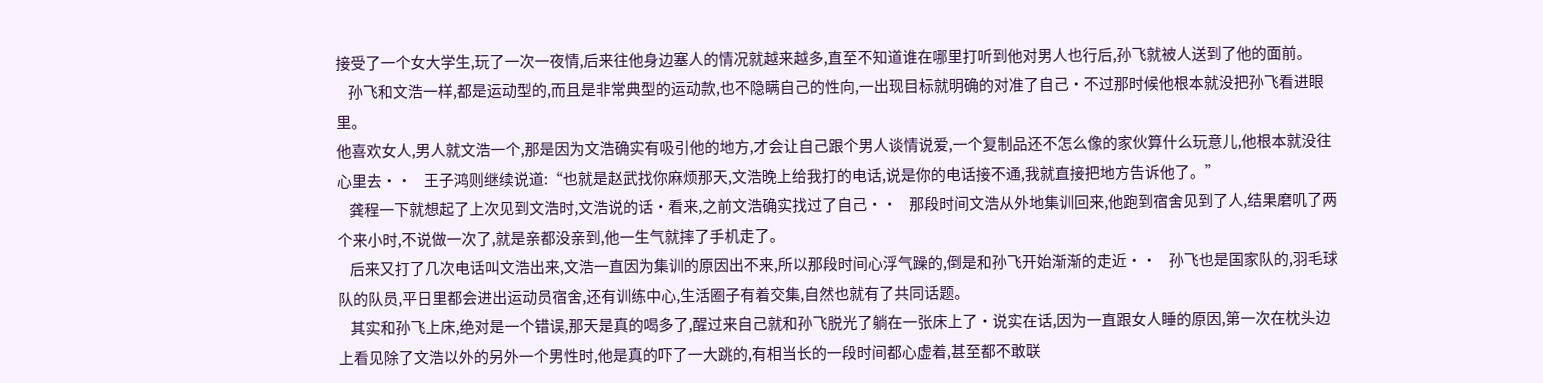接受了一个女大学生,玩了一次一夜情,后来往他身边塞人的情况就越来越多,直至不知道谁在哪里打听到他对男人也行后,孙飞就被人送到了他的面前。
    孙飞和文浩一样,都是运动型的,而且是非常典型的运动款,也不隐瞒自己的性向,一出现目标就明确的对准了自己·不过那时候他根本就没把孙飞看进眼里。
他喜欢女人,男人就文浩一个,那是因为文浩确实有吸引他的地方,才会让自己跟个男人谈情说爱,一个复制品还不怎么像的家伙算什么玩意儿,他根本就没往心里去··    王子鸿则继续说道:“也就是赵武找你麻烦那天,文浩晚上给我打的电话,说是你的电话接不通,我就直接把地方告诉他了。”
    龚程一下就想起了上次见到文浩时,文浩说的话·看来,之前文浩确实找过了自己··    那段时间文浩从外地集训回来,他跑到宿舍见到了人,结果磨叽了两个来小时,不说做一次了,就是亲都没亲到,他一生气就摔了手机走了。
    后来又打了几次电话叫文浩出来,文浩一直因为集训的原因出不来,所以那段时间心浮气躁的,倒是和孙飞开始渐渐的走近··    孙飞也是国家队的,羽毛球队的队员,平日里都会进出运动员宿舍,还有训练中心,生活圈子有着交集,自然也就有了共同话题。
    其实和孙飞上床,绝对是一个错误,那天是真的喝多了,醒过来自己就和孙飞脱光了躺在一张床上了·说实在话,因为一直跟女人睡的原因,第一次在枕头边上看见除了文浩以外的另外一个男性时,他是真的吓了一大跳的,有相当长的一段时间都心虚着,甚至都不敢联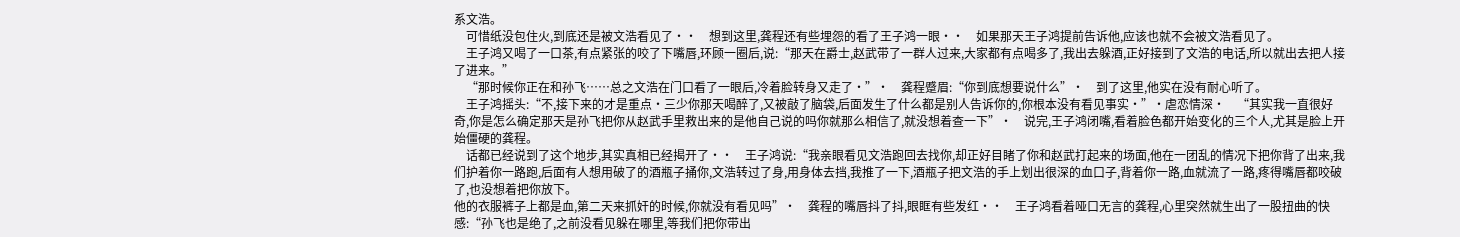系文浩。
    可惜纸没包住火,到底还是被文浩看见了··    想到这里,龚程还有些埋怨的看了王子鸿一眼··    如果那天王子鸿提前告诉他,应该也就不会被文浩看见了。
    王子鸿又喝了一口茶,有点紧张的咬了下嘴唇,环顾一圈后,说:“那天在爵士,赵武带了一群人过来,大家都有点喝多了,我出去躲酒,正好接到了文浩的电话,所以就出去把人接了进来。”
    “那时候你正在和孙飞……总之文浩在门口看了一眼后,冷着脸转身又走了·”·    龚程蹙眉:“你到底想要说什么”·    到了这里,他实在没有耐心听了。
    王子鸿摇头:“不,接下来的才是重点·三少你那天喝醉了,又被敲了脑袋,后面发生了什么都是别人告诉你的,你根本没有看见事实·”·虐恋情深·    “其实我一直很好奇,你是怎么确定那天是孙飞把你从赵武手里救出来的是他自己说的吗你就那么相信了,就没想着查一下”·    说完,王子鸿闭嘴,看着脸色都开始变化的三个人,尤其是脸上开始僵硬的龚程。
    话都已经说到了这个地步,其实真相已经揭开了··    王子鸿说:“我亲眼看见文浩跑回去找你,却正好目睹了你和赵武打起来的场面,他在一团乱的情况下把你背了出来,我们护着你一路跑,后面有人想用破了的酒瓶子捅你,文浩转过了身,用身体去挡,我推了一下,酒瓶子把文浩的手上划出很深的血口子,背着你一路,血就流了一路,疼得嘴唇都咬破了,也没想着把你放下。
他的衣服裤子上都是血,第二天来抓奸的时候,你就没有看见吗”·    龚程的嘴唇抖了抖,眼眶有些发红··    王子鸿看着哑口无言的龚程,心里突然就生出了一股扭曲的快感:“孙飞也是绝了,之前没看见躲在哪里,等我们把你带出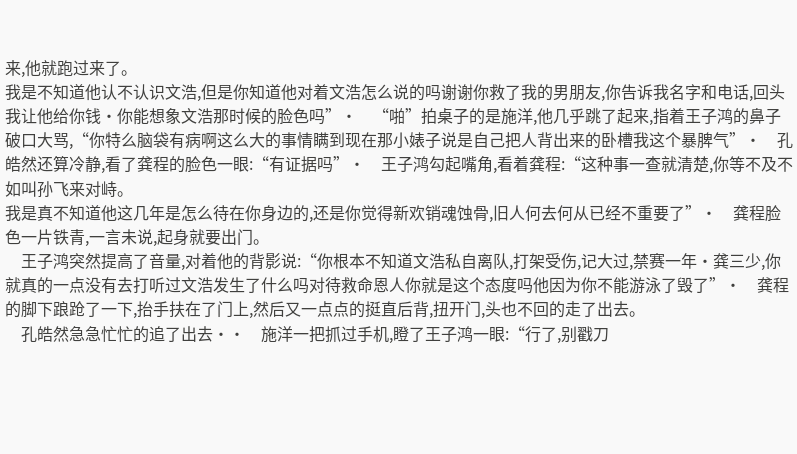来,他就跑过来了。
我是不知道他认不认识文浩,但是你知道他对着文浩怎么说的吗谢谢你救了我的男朋友,你告诉我名字和电话,回头我让他给你钱·你能想象文浩那时候的脸色吗”·    “啪”拍桌子的是施洋,他几乎跳了起来,指着王子鸿的鼻子破口大骂,“你特么脑袋有病啊这么大的事情瞒到现在那小婊子说是自己把人背出来的卧槽我这个暴脾气”·    孔皓然还算冷静,看了龚程的脸色一眼:“有证据吗”·    王子鸿勾起嘴角,看着龚程:“这种事一查就清楚,你等不及不如叫孙飞来对峙。
我是真不知道他这几年是怎么待在你身边的,还是你觉得新欢销魂蚀骨,旧人何去何从已经不重要了”·    龚程脸色一片铁青,一言未说,起身就要出门。
    王子鸿突然提高了音量,对着他的背影说:“你根本不知道文浩私自离队,打架受伤,记大过,禁赛一年·龚三少,你就真的一点没有去打听过文浩发生了什么吗对待救命恩人你就是这个态度吗他因为你不能游泳了毁了”·    龚程的脚下踉跄了一下,抬手扶在了门上,然后又一点点的挺直后背,扭开门,头也不回的走了出去。
    孔皓然急急忙忙的追了出去··    施洋一把抓过手机,瞪了王子鸿一眼:“行了,别戳刀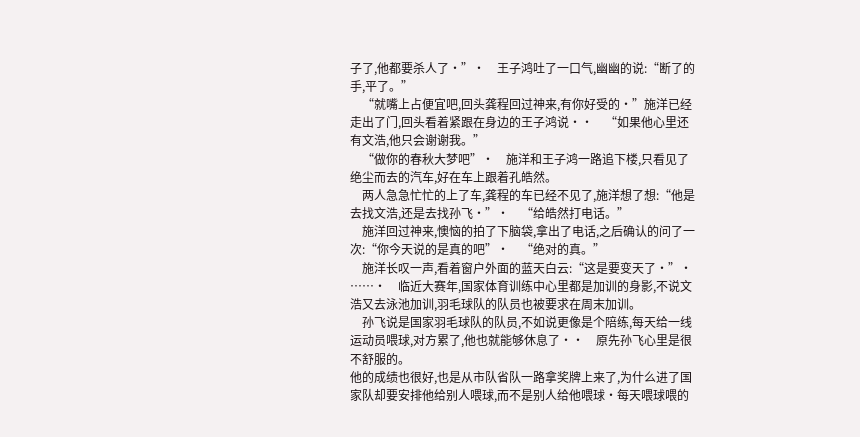子了,他都要杀人了·”·    王子鸿吐了一口气,幽幽的说:“断了的手,平了。”
    “就嘴上占便宜吧,回头龚程回过神来,有你好受的·”施洋已经走出了门,回头看着紧跟在身边的王子鸿说··    “如果他心里还有文浩,他只会谢谢我。”
    “做你的春秋大梦吧”·    施洋和王子鸿一路追下楼,只看见了绝尘而去的汽车,好在车上跟着孔皓然。
    两人急急忙忙的上了车,龚程的车已经不见了,施洋想了想:“他是去找文浩,还是去找孙飞·”·    “给皓然打电话。”
    施洋回过神来,懊恼的拍了下脑袋,拿出了电话,之后确认的问了一次:“你今天说的是真的吧”·    “绝对的真。”
    施洋长叹一声,看着窗户外面的蓝天白云:“这是要变天了·”·    ……·    临近大赛年,国家体育训练中心里都是加训的身影,不说文浩又去泳池加训,羽毛球队的队员也被要求在周末加训。
    孙飞说是国家羽毛球队的队员,不如说更像是个陪练,每天给一线运动员喂球,对方累了,他也就能够休息了··    原先孙飞心里是很不舒服的。
他的成绩也很好,也是从市队省队一路拿奖牌上来了,为什么进了国家队却要安排他给别人喂球,而不是别人给他喂球·每天喂球喂的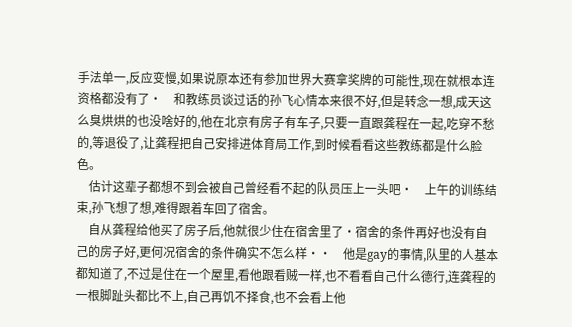手法单一,反应变慢,如果说原本还有参加世界大赛拿奖牌的可能性,现在就根本连资格都没有了·    和教练员谈过话的孙飞心情本来很不好,但是转念一想,成天这么臭烘烘的也没啥好的,他在北京有房子有车子,只要一直跟龚程在一起,吃穿不愁的,等退役了,让龚程把自己安排进体育局工作,到时候看看这些教练都是什么脸色。
    估计这辈子都想不到会被自己曾经看不起的队员压上一头吧·    上午的训练结束,孙飞想了想,难得跟着车回了宿舍。
    自从龚程给他买了房子后,他就很少住在宿舍里了·宿舍的条件再好也没有自己的房子好,更何况宿舍的条件确实不怎么样··    他是gay的事情,队里的人基本都知道了,不过是住在一个屋里,看他跟看贼一样,也不看看自己什么德行,连龚程的一根脚趾头都比不上,自己再饥不择食,也不会看上他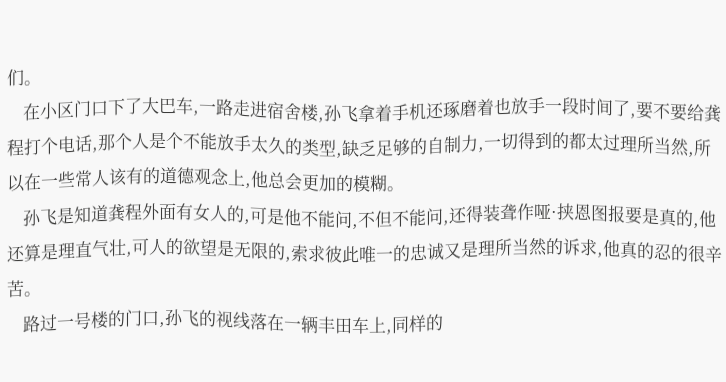们。
    在小区门口下了大巴车,一路走进宿舍楼,孙飞拿着手机还琢磨着也放手一段时间了,要不要给龚程打个电话,那个人是个不能放手太久的类型,缺乏足够的自制力,一切得到的都太过理所当然,所以在一些常人该有的道德观念上,他总会更加的模糊。
    孙飞是知道龚程外面有女人的,可是他不能问,不但不能问,还得装聋作哑·挟恩图报要是真的,他还算是理直气壮,可人的欲望是无限的,索求彼此唯一的忠诚又是理所当然的诉求,他真的忍的很辛苦。
    路过一号楼的门口,孙飞的视线落在一辆丰田车上,同样的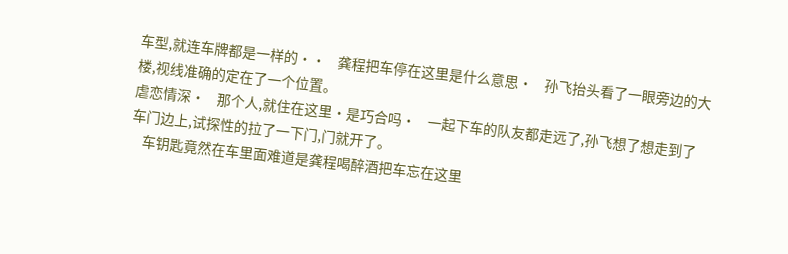车型,就连车牌都是一样的··    龚程把车停在这里是什么意思·    孙飞抬头看了一眼旁边的大楼,视线准确的定在了一个位置。
虐恋情深·    那个人,就住在这里·是巧合吗·    一起下车的队友都走远了,孙飞想了想走到了车门边上,试探性的拉了一下门,门就开了。
    车钥匙竟然在车里面难道是龚程喝醉酒把车忘在这里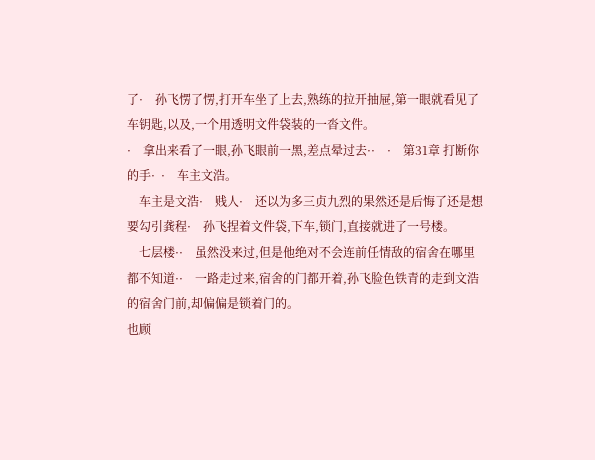了·    孙飞愣了愣,打开车坐了上去,熟练的拉开抽屉,第一眼就看见了车钥匙,以及,一个用透明文件袋装的一沓文件。
·    拿出来看了一眼,孙飞眼前一黑,差点晕过去··    ·    第31章 打断你的手·  ·    车主文浩。
    车主是文浩·    贱人·    还以为多三贞九烈的果然还是后悔了还是想要勾引龚程·    孙飞捏着文件袋,下车,锁门,直接就进了一号楼。
    七层楼··    虽然没来过,但是他绝对不会连前任情敌的宿舍在哪里都不知道··    一路走过来,宿舍的门都开着,孙飞脸色铁青的走到文浩的宿舍门前,却偏偏是锁着门的。
也顾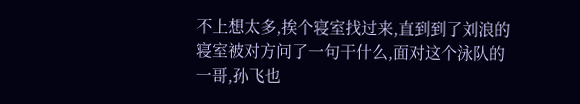不上想太多,挨个寝室找过来,直到到了刘浪的寝室被对方问了一句干什么,面对这个泳队的一哥,孙飞也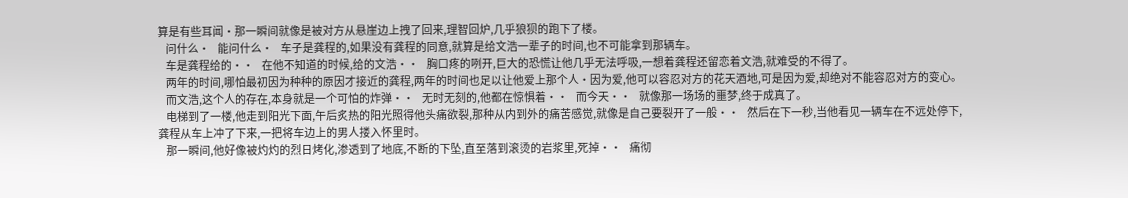算是有些耳闻·那一瞬间就像是被对方从悬崖边上拽了回来,理智回炉,几乎狼狈的跑下了楼。
    问什么·    能问什么·    车子是龚程的,如果没有龚程的同意,就算是给文浩一辈子的时间,也不可能拿到那辆车。
    车是龚程给的··    在他不知道的时候,给的文浩··    胸口疼的咧开,巨大的恐慌让他几乎无法呼吸,一想着龚程还留恋着文浩,就难受的不得了。
    两年的时间,哪怕最初因为种种的原因才接近的龚程,两年的时间也足以让他爱上那个人·因为爱,他可以容忍对方的花天酒地,可是因为爱,却绝对不能容忍对方的变心。
    而文浩,这个人的存在,本身就是一个可怕的炸弹··    无时无刻的,他都在惊惧着··    而今天··    就像那一场场的噩梦,终于成真了。
    电梯到了一楼,他走到阳光下面,午后炙热的阳光照得他头痛欲裂,那种从内到外的痛苦感觉,就像是自己要裂开了一般··    然后在下一秒,当他看见一辆车在不远处停下,龚程从车上冲了下来,一把将车边上的男人搂入怀里时。
    那一瞬间,他好像被灼灼的烈日烤化,渗透到了地底,不断的下坠,直至落到滚烫的岩浆里,死掉··    痛彻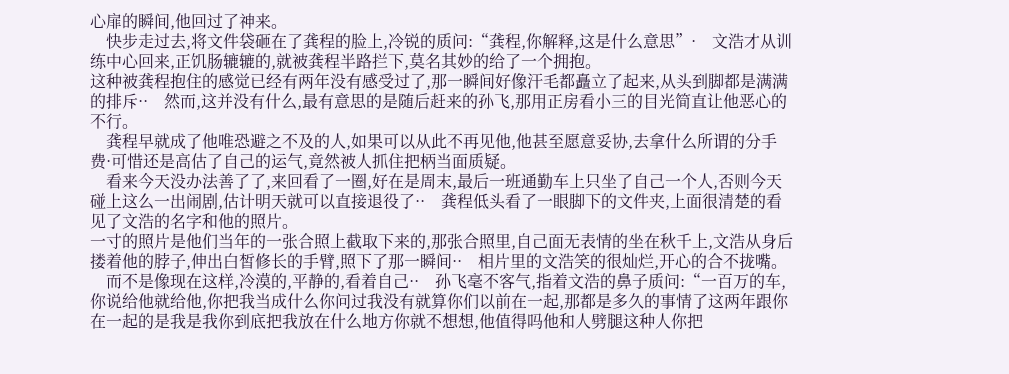心扉的瞬间,他回过了神来。
    快步走过去,将文件袋砸在了龚程的脸上,冷锐的质问:“龚程,你解释,这是什么意思”·    文浩才从训练中心回来,正饥肠辘辘的,就被龚程半路拦下,莫名其妙的给了一个拥抱。
这种被龚程抱住的感觉已经有两年没有感受过了,那一瞬间好像汗毛都矗立了起来,从头到脚都是满满的排斥··    然而,这并没有什么,最有意思的是随后赶来的孙飞,那用正房看小三的目光简直让他恶心的不行。
    龚程早就成了他唯恐避之不及的人,如果可以从此不再见他,他甚至愿意妥协,去拿什么所谓的分手费·可惜还是高估了自己的运气,竟然被人抓住把柄当面质疑。
    看来今天没办法善了了,来回看了一圈,好在是周末,最后一班通勤车上只坐了自己一个人,否则今天碰上这么一出闹剧,估计明天就可以直接退役了··    龚程低头看了一眼脚下的文件夹,上面很清楚的看见了文浩的名字和他的照片。
一寸的照片是他们当年的一张合照上截取下来的,那张合照里,自己面无表情的坐在秋千上,文浩从身后搂着他的脖子,伸出白皙修长的手臂,照下了那一瞬间··    相片里的文浩笑的很灿烂,开心的合不拢嘴。
    而不是像现在这样,冷漠的,平静的,看着自己··    孙飞毫不客气,指着文浩的鼻子质问:“一百万的车,你说给他就给他,你把我当成什么你问过我没有就算你们以前在一起,那都是多久的事情了这两年跟你在一起的是我是我你到底把我放在什么地方你就不想想,他值得吗他和人劈腿这种人你把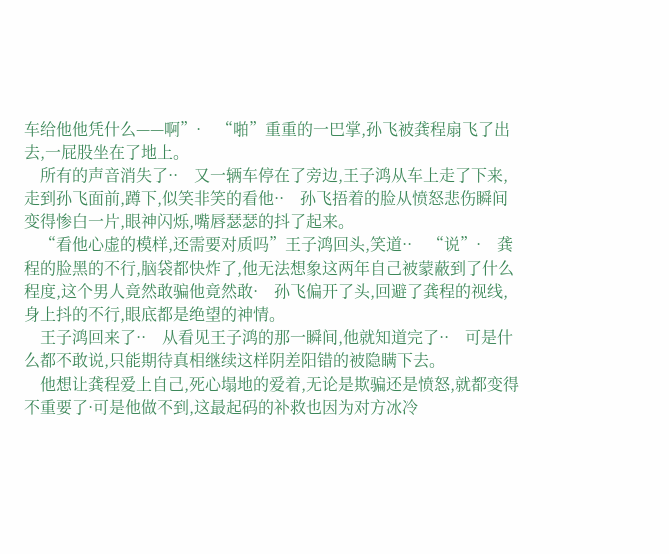车给他他凭什么——啊”·    “啪”重重的一巴掌,孙飞被龚程扇飞了出去,一屁股坐在了地上。
    所有的声音消失了··    又一辆车停在了旁边,王子鸿从车上走了下来,走到孙飞面前,蹲下,似笑非笑的看他··    孙飞捂着的脸从愤怒悲伤瞬间变得惨白一片,眼神闪烁,嘴唇瑟瑟的抖了起来。
    “看他心虚的模样,还需要对质吗”王子鸿回头,笑道··    “说”·    龚程的脸黑的不行,脑袋都快炸了,他无法想象这两年自己被蒙蔽到了什么程度,这个男人竟然敢骗他竟然敢·    孙飞偏开了头,回避了龚程的视线,身上抖的不行,眼底都是绝望的神情。
    王子鸿回来了··    从看见王子鸿的那一瞬间,他就知道完了··    可是什么都不敢说,只能期待真相继续这样阴差阳错的被隐瞒下去。
    他想让龚程爱上自己,死心塌地的爱着,无论是欺骗还是愤怒,就都变得不重要了·可是他做不到,这最起码的补救也因为对方冰冷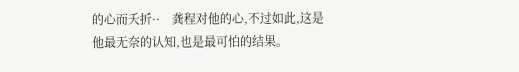的心而夭折··    龚程对他的心,不过如此,这是他最无奈的认知,也是最可怕的结果。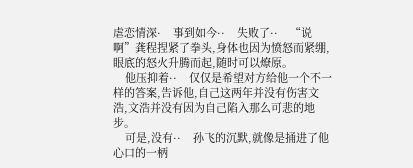虐恋情深·    事到如今··    失败了··    “说啊”龚程捏紧了拳头,身体也因为愤怒而紧绷,眼底的怒火升腾而起,随时可以燎原。
    他压抑着··    仅仅是希望对方给他一个不一样的答案,告诉他,自己这两年并没有伤害文浩,文浩并没有因为自己陷入那么可悲的地步。
    可是,没有··    孙飞的沉默,就像是捅进了他心口的一柄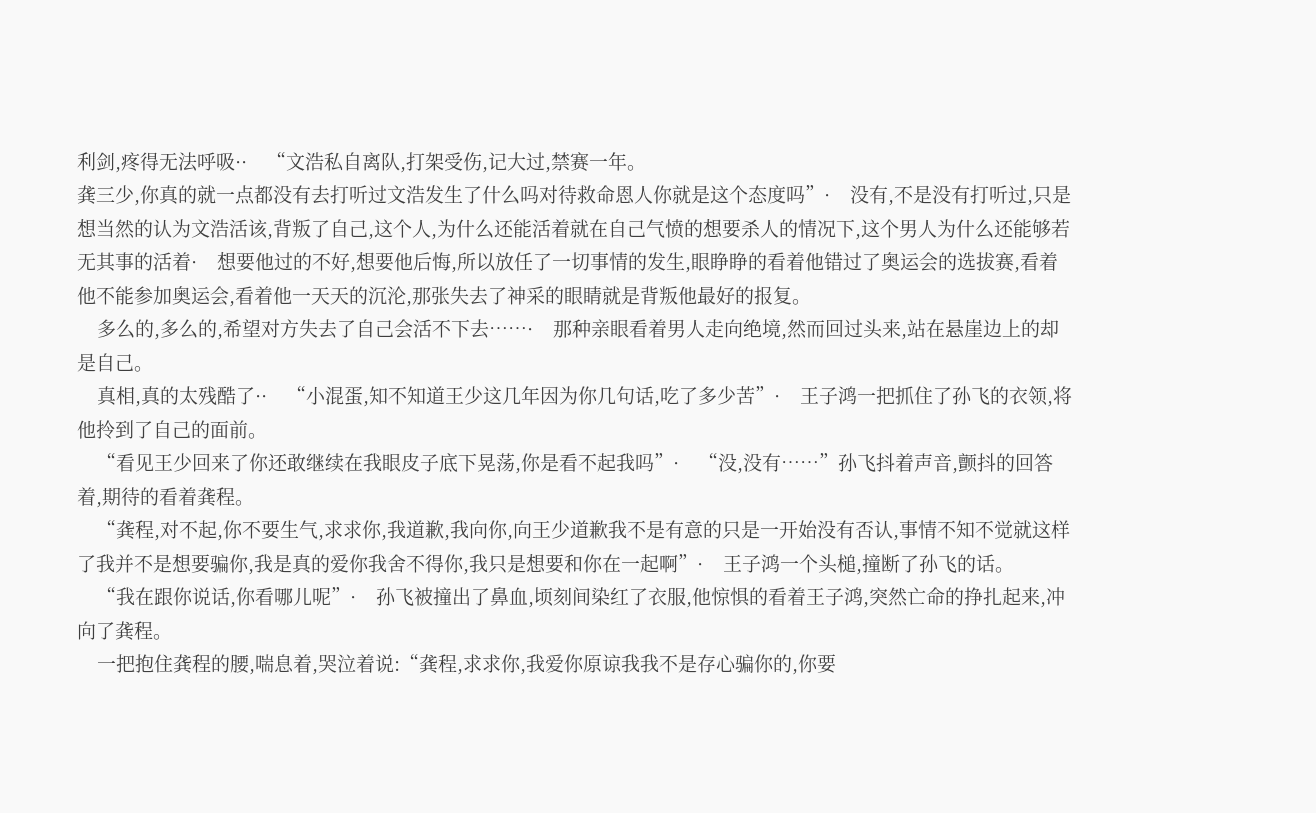利剑,疼得无法呼吸··    “文浩私自离队,打架受伤,记大过,禁赛一年。
龚三少,你真的就一点都没有去打听过文浩发生了什么吗对待救命恩人你就是这个态度吗”·    没有,不是没有打听过,只是想当然的认为文浩活该,背叛了自己,这个人,为什么还能活着就在自己气愤的想要杀人的情况下,这个男人为什么还能够若无其事的活着·    想要他过的不好,想要他后悔,所以放任了一切事情的发生,眼睁睁的看着他错过了奥运会的选拔赛,看着他不能参加奥运会,看着他一天天的沉沦,那张失去了神采的眼睛就是背叛他最好的报复。
    多么的,多么的,希望对方失去了自己会活不下去……·    那种亲眼看着男人走向绝境,然而回过头来,站在悬崖边上的却是自己。
    真相,真的太残酷了··    “小混蛋,知不知道王少这几年因为你几句话,吃了多少苦”·    王子鸿一把抓住了孙飞的衣领,将他拎到了自己的面前。
    “看见王少回来了你还敢继续在我眼皮子底下晃荡,你是看不起我吗”·    “没,没有……”孙飞抖着声音,颤抖的回答着,期待的看着龚程。
    “龚程,对不起,你不要生气,求求你,我道歉,我向你,向王少道歉我不是有意的只是一开始没有否认,事情不知不觉就这样了我并不是想要骗你,我是真的爱你我舍不得你,我只是想要和你在一起啊”·    王子鸿一个头槌,撞断了孙飞的话。
    “我在跟你说话,你看哪儿呢”·    孙飞被撞出了鼻血,顷刻间染红了衣服,他惊惧的看着王子鸿,突然亡命的挣扎起来,冲向了龚程。
    一把抱住龚程的腰,喘息着,哭泣着说:“龚程,求求你,我爱你原谅我我不是存心骗你的,你要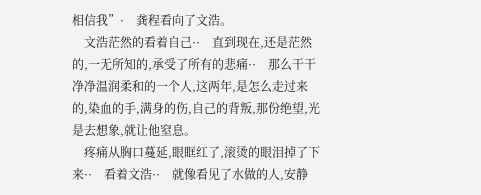相信我”·    龚程看向了文浩。
    文浩茫然的看着自己··    直到现在,还是茫然的,一无所知的,承受了所有的悲痛··    那么干干净净温润柔和的一个人,这两年,是怎么走过来的,染血的手,满身的伤,自己的背叛,那份绝望,光是去想象,就让他窒息。
    疼痛从胸口蔓延,眼眶红了,滚烫的眼泪掉了下来··    看着文浩··    就像看见了水做的人,安静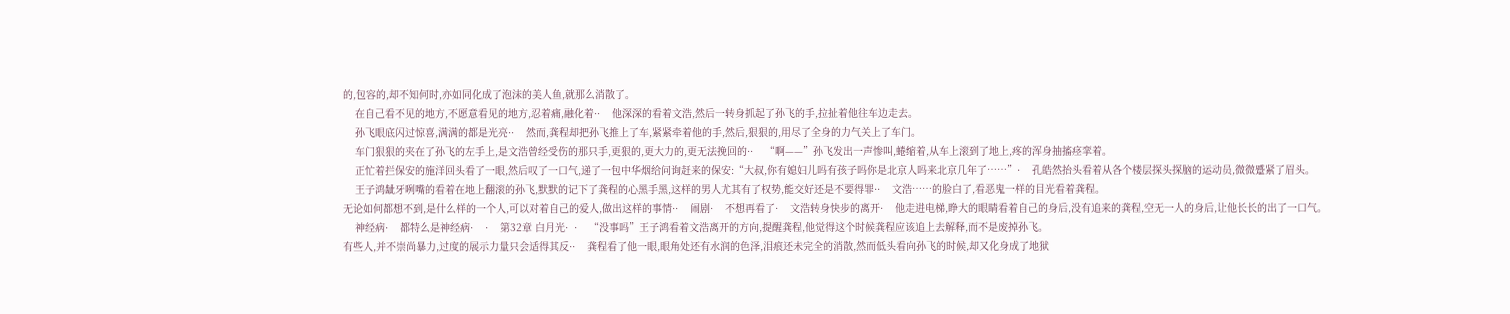的,包容的,却不知何时,亦如同化成了泡沫的美人鱼,就那么消散了。
    在自己看不见的地方,不愿意看见的地方,忍着痛,融化着··    他深深的看着文浩,然后一转身抓起了孙飞的手,拉扯着他往车边走去。
    孙飞眼底闪过惊喜,满满的都是光亮··    然而,龚程却把孙飞推上了车,紧紧牵着他的手,然后,狠狠的,用尽了全身的力气关上了车门。
    车门狠狠的夹在了孙飞的左手上,是文浩曾经受伤的那只手,更狠的,更大力的,更无法挽回的··    “啊——”孙飞发出一声惨叫,蜷缩着,从车上滚到了地上,疼的浑身抽搐痉挛着。
    正忙着拦保安的施洋回头看了一眼,然后叹了一口气,递了一包中华烟给问询赶来的保安:“大叔,你有媳妇儿吗有孩子吗你是北京人吗来北京几年了……”·    孔皓然抬头看着从各个楼层探头探脑的运动员,微微蹙紧了眉头。
    王子鸿龇牙咧嘴的看着在地上翻滚的孙飞,默默的记下了龚程的心黑手黑,这样的男人尤其有了权势,能交好还是不要得罪··    文浩……的脸白了,看恶鬼一样的目光看着龚程。
无论如何都想不到,是什么样的一个人,可以对着自己的爱人,做出这样的事情··    闹剧·    不想再看了·    文浩转身快步的离开·    他走进电梯,睁大的眼睛看着自己的身后,没有追来的龚程,空无一人的身后,让他长长的出了一口气。
    神经病·    都特么是神经病·    ·    第32章 白月光·  ·    “没事吗”王子鸿看着文浩离开的方向,提醒龚程,他觉得这个时候龚程应该追上去解释,而不是废掉孙飞。
有些人,并不崇尚暴力,过度的展示力量只会适得其反··    龚程看了他一眼,眼角处还有水润的色泽,泪痕还未完全的消散,然而低头看向孙飞的时候,却又化身成了地狱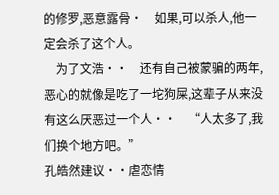的修罗,恶意露骨·    如果,可以杀人,他一定会杀了这个人。
    为了文浩··    还有自己被蒙骗的两年,恶心的就像是吃了一坨狗屎,这辈子从来没有这么厌恶过一个人··    “人太多了,我们换个地方吧。”
孔皓然建议··虐恋情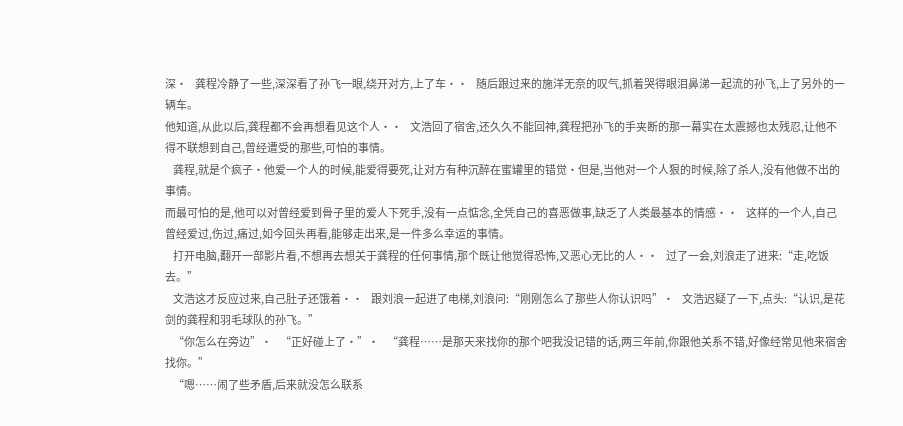深·    龚程冷静了一些,深深看了孙飞一眼,绕开对方,上了车··    随后跟过来的施洋无奈的叹气,抓着哭得眼泪鼻涕一起流的孙飞,上了另外的一辆车。
他知道,从此以后,龚程都不会再想看见这个人··    文浩回了宿舍,还久久不能回神,龚程把孙飞的手夹断的那一幕实在太震撼也太残忍,让他不得不联想到自己,曾经遭受的那些,可怕的事情。
    龚程,就是个疯子·他爱一个人的时候,能爱得要死,让对方有种沉醉在蜜罐里的错觉·但是,当他对一个人狠的时候,除了杀人,没有他做不出的事情。
而最可怕的是,他可以对曾经爱到骨子里的爱人下死手,没有一点惦念,全凭自己的喜恶做事,缺乏了人类最基本的情感··    这样的一个人,自己曾经爱过,伤过,痛过,如今回头再看,能够走出来,是一件多么幸运的事情。
    打开电脑,翻开一部影片看,不想再去想关于龚程的任何事情,那个既让他觉得恐怖,又恶心无比的人··    过了一会,刘浪走了进来:“走,吃饭去。”
    文浩这才反应过来,自己肚子还饿着··    跟刘浪一起进了电梯,刘浪问:“刚刚怎么了那些人你认识吗”·    文浩迟疑了一下,点头:“认识,是花剑的龚程和羽毛球队的孙飞。”
    “你怎么在旁边”·    “正好碰上了·”·    “龚程……是那天来找你的那个吧我没记错的话,两三年前,你跟他关系不错,好像经常见他来宿舍找你。”
    “嗯……闹了些矛盾,后来就没怎么联系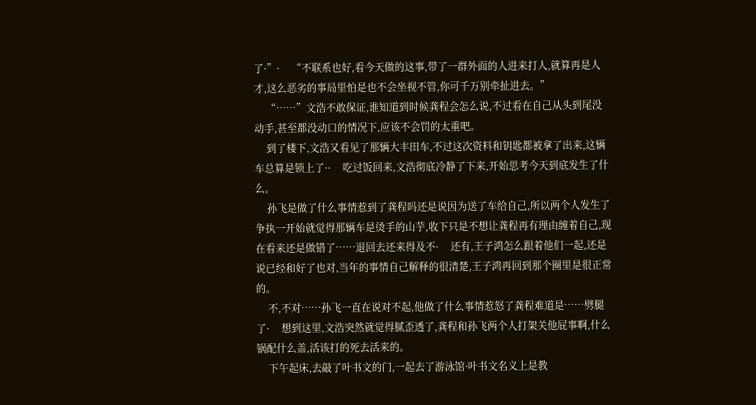了·”·    “不联系也好,看今天做的这事,带了一群外面的人进来打人,就算再是人才,这么恶劣的事局里怕是也不会坐视不管,你可千万别牵扯进去。”
    “……”文浩不敢保证,谁知道到时候龚程会怎么说,不过看在自己从头到尾没动手,甚至都没动口的情况下,应该不会罚的太重吧。
    到了楼下,文浩又看见了那辆大丰田车,不过这次资料和钥匙都被拿了出来,这辆车总算是锁上了··    吃过饭回来,文浩彻底冷静了下来,开始思考今天到底发生了什么。
    孙飞是做了什么事情惹到了龚程吗还是说因为送了车给自己,所以两个人发生了争执一开始就觉得那辆车是烫手的山芋,收下只是不想让龚程再有理由缠着自己,现在看来还是做错了……退回去还来得及不·    还有,王子鸿怎么跟着他们一起,还是说已经和好了也对,当年的事情自己解释的很清楚,王子鸿再回到那个圈里是很正常的。
    不,不对……孙飞一直在说对不起,他做了什么事情惹怒了龚程难道是……劈腿了·    想到这里,文浩突然就觉得腻歪透了,龚程和孙飞两个人打架关他屁事啊,什么锅配什么盖,活该打的死去活来的。
    下午起床,去敲了叶书文的门,一起去了游泳馆·叶书文名义上是教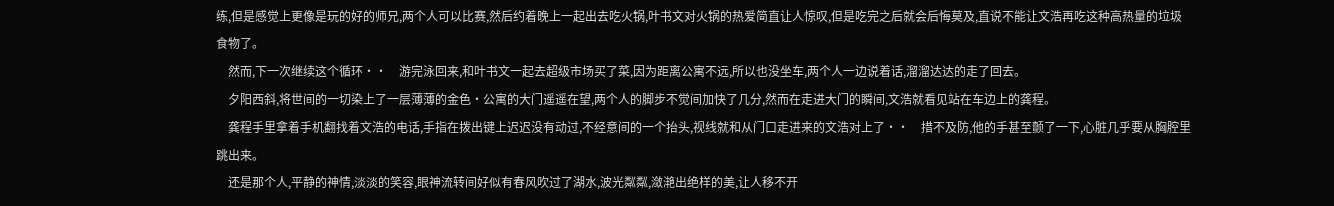练,但是感觉上更像是玩的好的师兄,两个人可以比赛,然后约着晚上一起出去吃火锅,叶书文对火锅的热爱简直让人惊叹,但是吃完之后就会后悔莫及,直说不能让文浩再吃这种高热量的垃圾食物了。
    然而,下一次继续这个循环··    游完泳回来,和叶书文一起去超级市场买了菜,因为距离公寓不远,所以也没坐车,两个人一边说着话,溜溜达达的走了回去。
    夕阳西斜,将世间的一切染上了一层薄薄的金色·公寓的大门遥遥在望,两个人的脚步不觉间加快了几分,然而在走进大门的瞬间,文浩就看见站在车边上的龚程。
    龚程手里拿着手机翻找着文浩的电话,手指在拨出键上迟迟没有动过,不经意间的一个抬头,视线就和从门口走进来的文浩对上了··    措不及防,他的手甚至颤了一下,心脏几乎要从胸腔里跳出来。
    还是那个人,平静的神情,淡淡的笑容,眼神流转间好似有春风吹过了湖水,波光粼粼,潋滟出绝样的美,让人移不开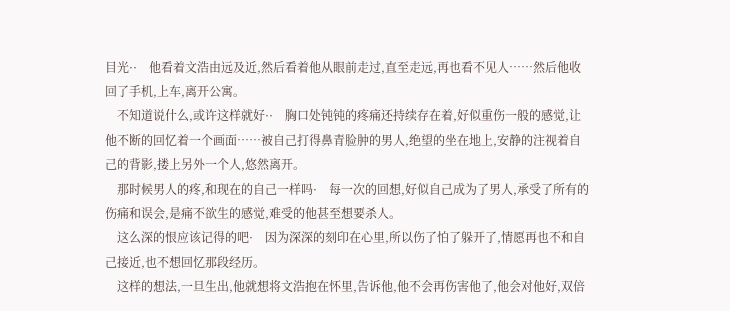目光··    他看着文浩由远及近,然后看着他从眼前走过,直至走远,再也看不见人……然后他收回了手机,上车,离开公寓。
    不知道说什么,或许这样就好··    胸口处钝钝的疼痛还持续存在着,好似重伤一般的感觉,让他不断的回忆着一个画面……被自己打得鼻青脸肿的男人,绝望的坐在地上,安静的注视着自己的背影,搂上另外一个人,悠然离开。
    那时候男人的疼,和现在的自己一样吗·    每一次的回想,好似自己成为了男人,承受了所有的伤痛和误会,是痛不欲生的感觉,难受的他甚至想要杀人。
    这么深的恨应该记得的吧·    因为深深的刻印在心里,所以伤了怕了躲开了,情愿再也不和自己接近,也不想回忆那段经历。
    这样的想法,一旦生出,他就想将文浩抱在怀里,告诉他,他不会再伤害他了,他会对他好,双倍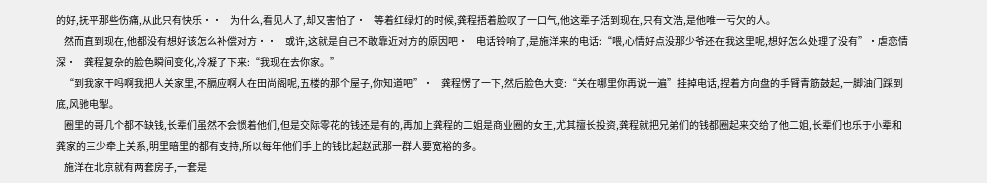的好,抚平那些伤痛,从此只有快乐··    为什么,看见人了,却又害怕了·    等着红绿灯的时候,龚程捂着脸叹了一口气,他这辈子活到现在,只有文浩,是他唯一亏欠的人。
    然而直到现在,他都没有想好该怎么补偿对方··    或许,这就是自己不敢靠近对方的原因吧·    电话铃响了,是施洋来的电话:“喂,心情好点没那少爷还在我这里呢,想好怎么处理了没有”·虐恋情深·    龚程复杂的脸色瞬间变化,冷凝了下来:“我现在去你家。”
    “到我家干吗啊我把人关家里,不膈应啊人在田尚阁呢,五楼的那个屋子,你知道吧”·    龚程愣了一下,然后脸色大变:“关在哪里你再说一遍”挂掉电话,捏着方向盘的手臂青筋鼓起,一脚油门踩到底,风驰电掣。
    圈里的哥几个都不缺钱,长辈们虽然不会惯着他们,但是交际零花的钱还是有的,再加上龚程的二姐是商业圈的女王,尤其擅长投资,龚程就把兄弟们的钱都圈起来交给了他二姐,长辈们也乐于小辈和龚家的三少牵上关系,明里暗里的都有支持,所以每年他们手上的钱比起赵武那一群人要宽裕的多。
    施洋在北京就有两套房子,一套是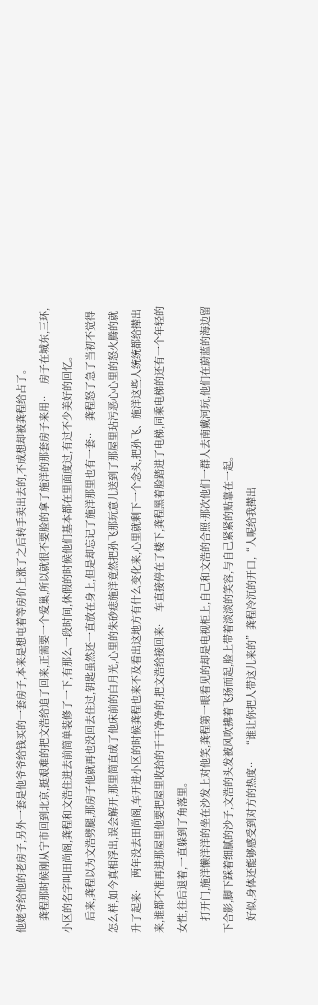他姥爷给他的老房子,另外一套是他爷爷给钱买的一套房子,本来是想屯着等房价上涨了之后转手卖出去的,不成想却被龚程给占了。
    龚程那时候刚从宁市回到北京,挺艰难的把文浩给追了回来,正需要一个爱巢,所以就很不要脸的拿了施洋的那套房子来用··    房子在城东,三环,小区的名字叫田尚阁,龚程和文浩住进去前简单装修了一下,有那么一段时间,休假的时候他们基本都在里面度过,有过不少美好的回忆。
    后来,龚程以为文浩劈腿,那房子他就再也没回去住过,钥匙虽然还一直放在身上,但是却忘记了施洋那里也有一套··    龚程怒了急了当初不觉得怎么样,如今真相浮出,误会解开,那里简直成了他床前的白月光,心里的朱砂痣施洋竟然把孙飞那玩意儿送到了那屋里玷污恶心心里的怒火腾的就升了起来·    两年没去田尚阁,车开进小区的时候龚程也来不及看出这地方有什么变化来,心里就剩下一个念头,把孙飞、施洋这些人统统都给撵出来,谁都不准再进那屋里他要把屋里收拾的干干净净的,把文浩给接回来·    车直接停在了楼下,龚程黑着脸踏进了电梯,同乘电梯的还有一个年轻的女性,往后退着,一直躲到了角落里。
    打开门,施洋懒洋洋的坐在沙发上对他笑,龚程第一眼看见的却是电视柜上,自己和文浩的合照·那次他们一群人去南戴河玩,他们在蔚蓝的海边留下合影,脚下踩着细腻的沙子,文浩的头发被风吹拂着飞扬而起,脸上带着淡淡的笑容,与自己紧紧的贴靠在一起。
    好似,身体还能够感受到对方的热度··    “谁让你把人带这儿来的”龚程冷沉的开口,“人呢给我撵出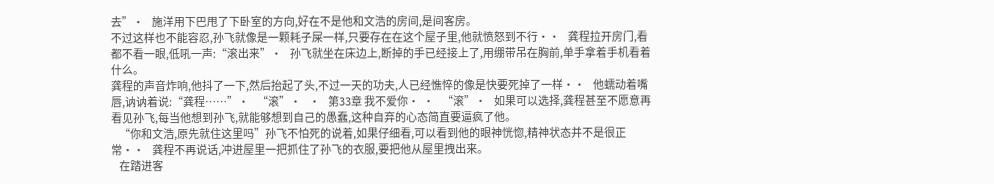去”·    施洋用下巴甩了下卧室的方向,好在不是他和文浩的房间,是间客房。
不过这样也不能容忍,孙飞就像是一颗耗子屎一样,只要存在在这个屋子里,他就愤怒到不行··    龚程拉开房门,看都不看一眼,低吼一声:“滚出来”·    孙飞就坐在床边上,断掉的手已经接上了,用绷带吊在胸前,单手拿着手机看着什么。
龚程的声音炸响,他抖了一下,然后抬起了头,不过一天的功夫,人已经憔悴的像是快要死掉了一样··    他蠕动着嘴唇,讷讷着说:“龚程……”·    “滚”·    ·    第33章 我不爱你·  ·    “滚”·    如果可以选择,龚程甚至不愿意再看见孙飞,每当他想到孙飞,就能够想到自己的愚蠢,这种自弃的心态简直要逼疯了他。
    “你和文浩,原先就住这里吗”孙飞不怕死的说着,如果仔细看,可以看到他的眼神恍惚,精神状态并不是很正常··    龚程不再说话,冲进屋里一把抓住了孙飞的衣服,要把他从屋里拽出来。
    在踏进客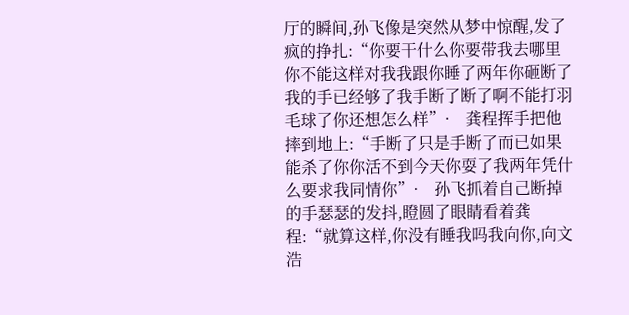厅的瞬间,孙飞像是突然从梦中惊醒,发了疯的挣扎:“你要干什么你要带我去哪里你不能这样对我我跟你睡了两年你砸断了我的手已经够了我手断了断了啊不能打羽毛球了你还想怎么样”·    龚程挥手把他摔到地上:“手断了只是手断了而已如果能杀了你你活不到今天你耍了我两年凭什么要求我同情你”·    孙飞抓着自己断掉的手瑟瑟的发抖,瞪圆了眼睛看着龚程:“就算这样,你没有睡我吗我向你,向文浩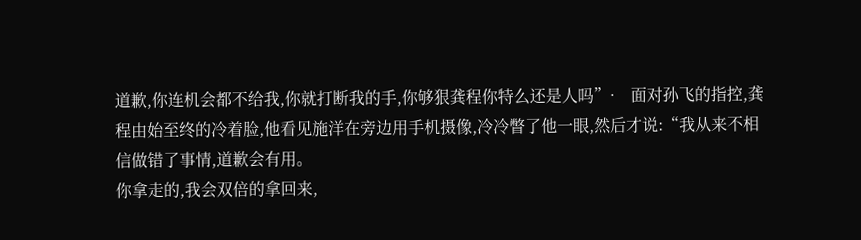道歉,你连机会都不给我,你就打断我的手,你够狠龚程你特么还是人吗”·    面对孙飞的指控,龚程由始至终的冷着脸,他看见施洋在旁边用手机摄像,冷冷瞥了他一眼,然后才说:“我从来不相信做错了事情,道歉会有用。
你拿走的,我会双倍的拿回来,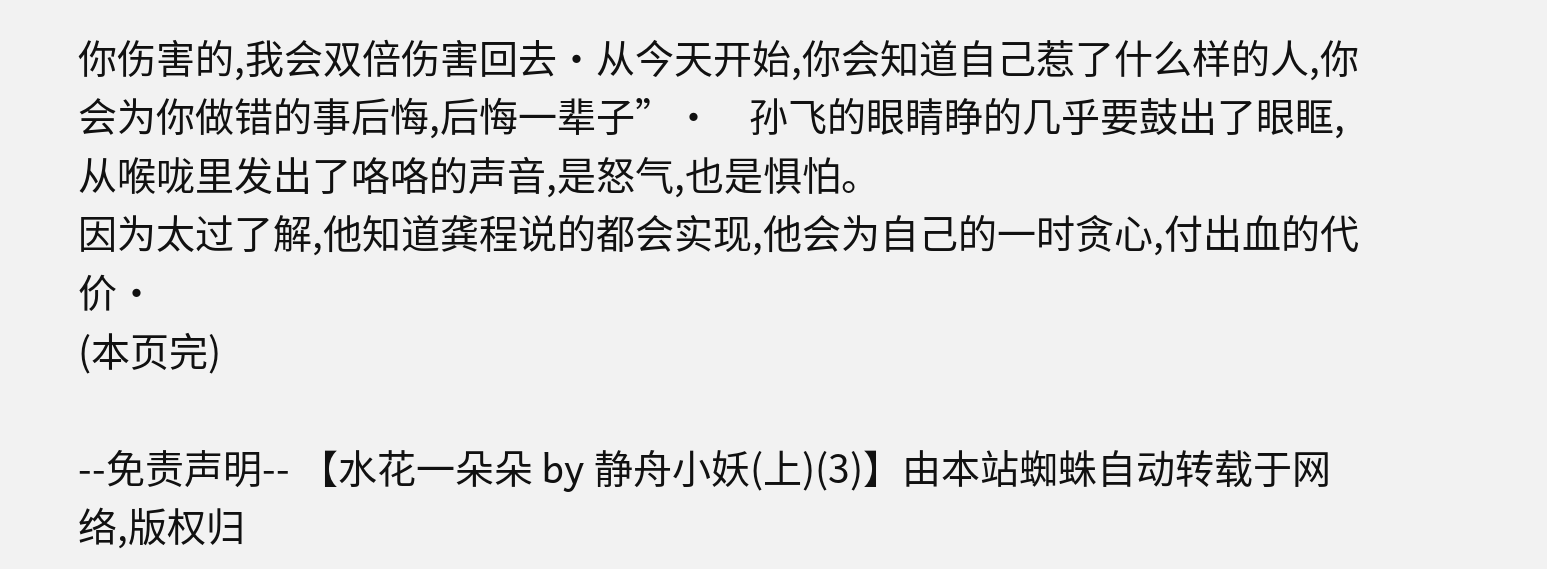你伤害的,我会双倍伤害回去·从今天开始,你会知道自己惹了什么样的人,你会为你做错的事后悔,后悔一辈子”·    孙飞的眼睛睁的几乎要鼓出了眼眶,从喉咙里发出了咯咯的声音,是怒气,也是惧怕。
因为太过了解,他知道龚程说的都会实现,他会为自己的一时贪心,付出血的代价·
(本页完)

--免责声明-- 【水花一朵朵 by 静舟小妖(上)(3)】由本站蜘蛛自动转载于网络,版权归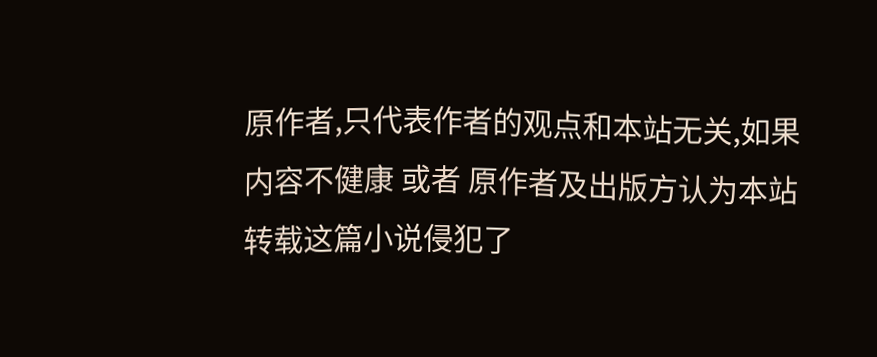原作者,只代表作者的观点和本站无关,如果内容不健康 或者 原作者及出版方认为本站转载这篇小说侵犯了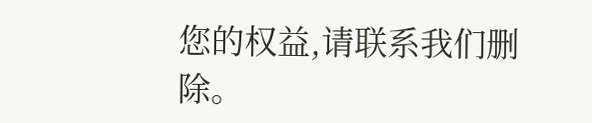您的权益,请联系我们删除。